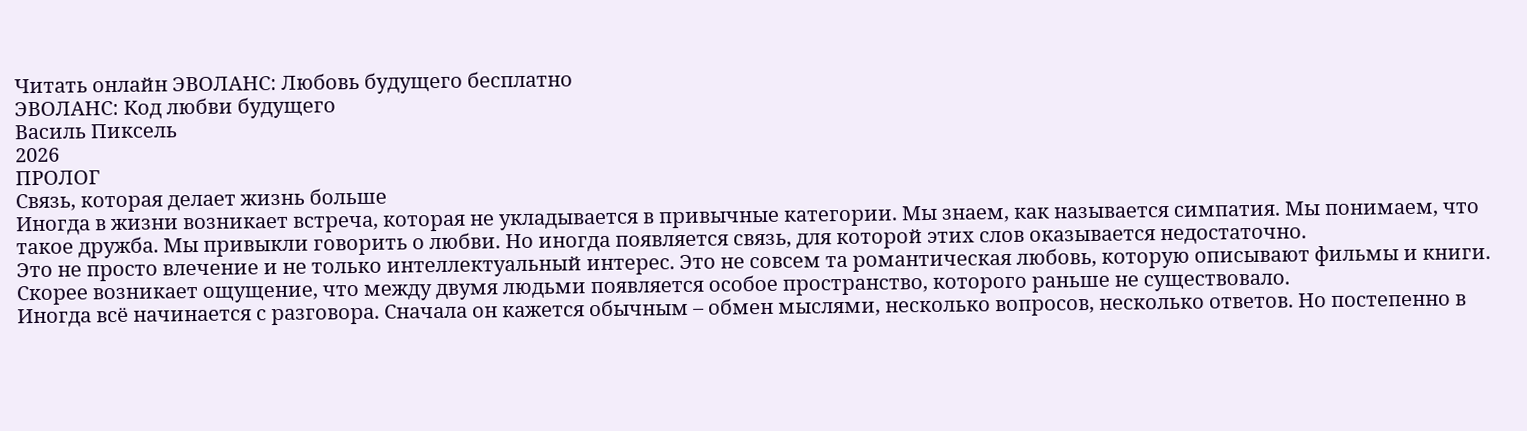Читать онлайн ЭВОЛАНС: Любовь будущего бесплатно
ЭВОЛАНС: Код любви будущего
Василь Пиксель
2026
ПРОЛОГ
Связь, которая делает жизнь больше
Иногда в жизни возникает встреча, которая не укладывается в привычные категории. Мы знаем, как называется симпатия. Мы понимаем, что такое дружба. Мы привыкли говорить о любви. Но иногда появляется связь, для которой этих слов оказывается недостаточно.
Это не просто влечение и не только интеллектуальный интерес. Это не совсем та романтическая любовь, которую описывают фильмы и книги. Скорее возникает ощущение, что между двумя людьми появляется особое пространство, которого раньше не существовало.
Иногда всё начинается с разговора. Сначала он кажется обычным – обмен мыслями, несколько вопросов, несколько ответов. Но постепенно в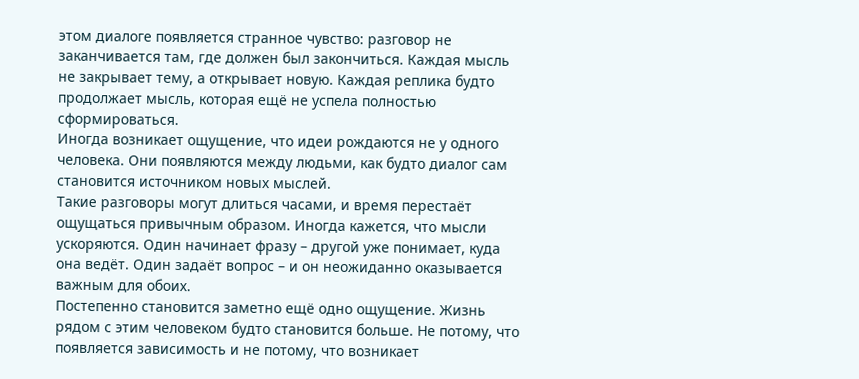этом диалоге появляется странное чувство: разговор не заканчивается там, где должен был закончиться. Каждая мысль не закрывает тему, а открывает новую. Каждая реплика будто продолжает мысль, которая ещё не успела полностью сформироваться.
Иногда возникает ощущение, что идеи рождаются не у одного человека. Они появляются между людьми, как будто диалог сам становится источником новых мыслей.
Такие разговоры могут длиться часами, и время перестаёт ощущаться привычным образом. Иногда кажется, что мысли ускоряются. Один начинает фразу – другой уже понимает, куда она ведёт. Один задаёт вопрос – и он неожиданно оказывается важным для обоих.
Постепенно становится заметно ещё одно ощущение. Жизнь рядом с этим человеком будто становится больше. Не потому, что появляется зависимость и не потому, что возникает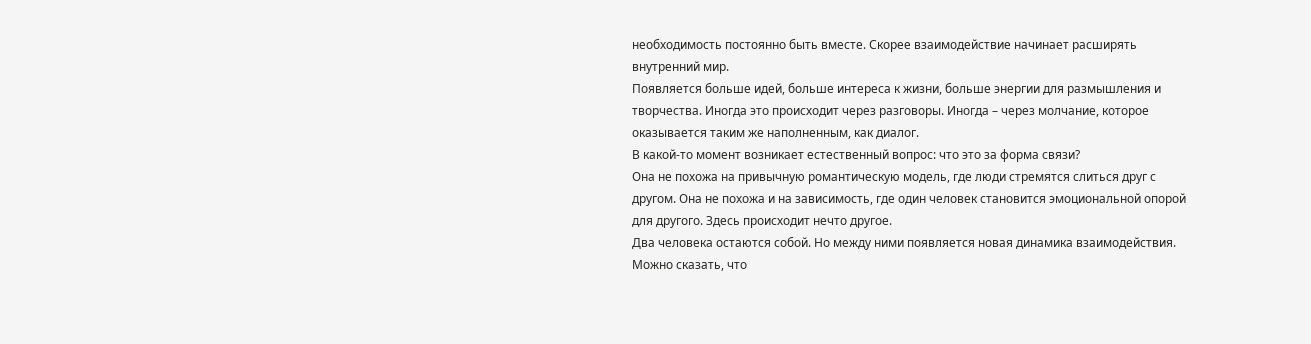необходимость постоянно быть вместе. Скорее взаимодействие начинает расширять внутренний мир.
Появляется больше идей, больше интереса к жизни, больше энергии для размышления и творчества. Иногда это происходит через разговоры. Иногда – через молчание, которое оказывается таким же наполненным, как диалог.
В какой-то момент возникает естественный вопрос: что это за форма связи?
Она не похожа на привычную романтическую модель, где люди стремятся слиться друг с другом. Она не похожа и на зависимость, где один человек становится эмоциональной опорой для другого. Здесь происходит нечто другое.
Два человека остаются собой. Но между ними появляется новая динамика взаимодействия. Можно сказать, что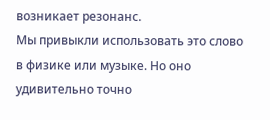возникает резонанс.
Мы привыкли использовать это слово в физике или музыке. Но оно удивительно точно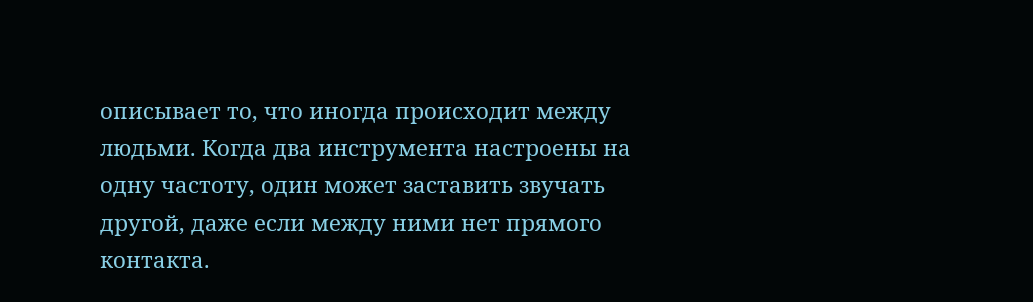описывает то, что иногда происходит между людьми. Когда два инструмента настроены на одну частоту, один может заставить звучать другой, даже если между ними нет прямого контакта.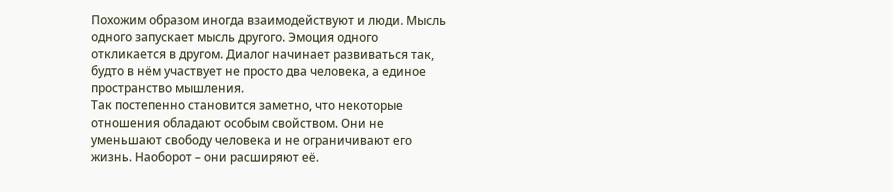Похожим образом иногда взаимодействуют и люди. Мысль одного запускает мысль другого. Эмоция одного откликается в другом. Диалог начинает развиваться так, будто в нём участвует не просто два человека, а единое пространство мышления.
Так постепенно становится заметно, что некоторые отношения обладают особым свойством. Они не уменьшают свободу человека и не ограничивают его жизнь. Наоборот – они расширяют её.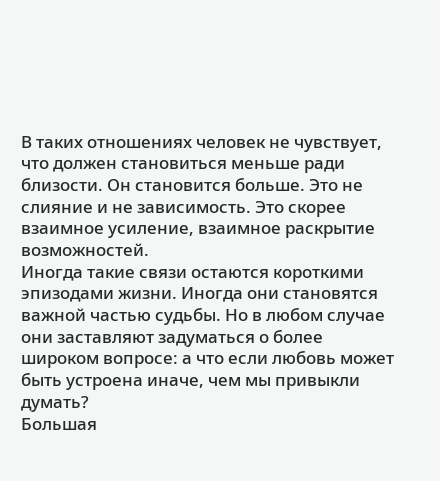В таких отношениях человек не чувствует, что должен становиться меньше ради близости. Он становится больше. Это не слияние и не зависимость. Это скорее взаимное усиление, взаимное раскрытие возможностей.
Иногда такие связи остаются короткими эпизодами жизни. Иногда они становятся важной частью судьбы. Но в любом случае они заставляют задуматься о более широком вопросе: а что если любовь может быть устроена иначе, чем мы привыкли думать?
Большая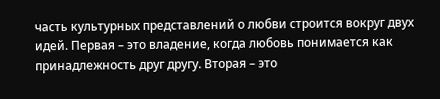часть культурных представлений о любви строится вокруг двух идей. Первая – это владение, когда любовь понимается как принадлежность друг другу. Вторая – это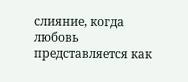слияние, когда любовь представляется как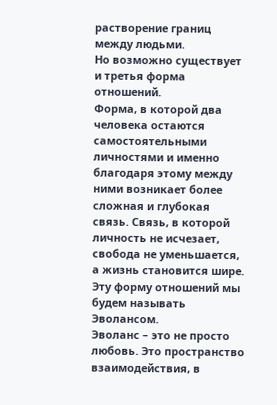растворение границ между людьми.
Но возможно существует и третья форма отношений.
Форма, в которой два человека остаются самостоятельными личностями и именно благодаря этому между ними возникает более сложная и глубокая связь. Связь, в которой личность не исчезает, свобода не уменьшается, а жизнь становится шире.
Эту форму отношений мы будем называть Эволансом.
Эволанс – это не просто любовь. Это пространство взаимодействия, в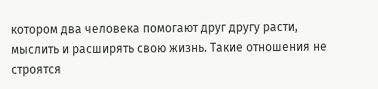котором два человека помогают друг другу расти, мыслить и расширять свою жизнь. Такие отношения не строятся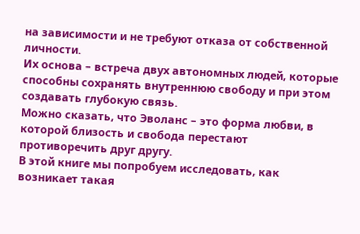на зависимости и не требуют отказа от собственной личности.
Их основа – встреча двух автономных людей, которые способны сохранять внутреннюю свободу и при этом создавать глубокую связь.
Можно сказать, что Эволанс – это форма любви, в которой близость и свобода перестают противоречить друг другу.
В этой книге мы попробуем исследовать, как возникает такая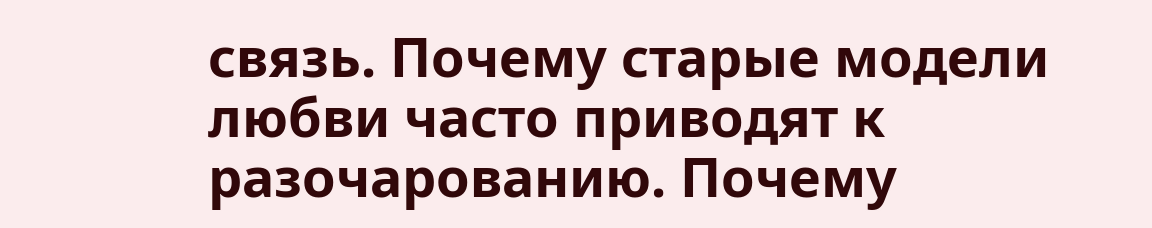связь. Почему старые модели любви часто приводят к разочарованию. Почему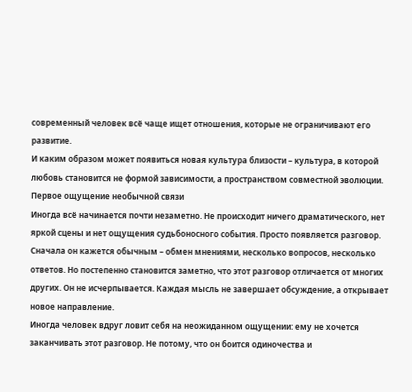современный человек всё чаще ищет отношения, которые не ограничивают его развитие.
И каким образом может появиться новая культура близости – культура, в которой любовь становится не формой зависимости, а пространством совместной эволюции.
Первое ощущение необычной связи
Иногда всё начинается почти незаметно. Не происходит ничего драматического, нет яркой сцены и нет ощущения судьбоносного события. Просто появляется разговор.
Сначала он кажется обычным – обмен мнениями, несколько вопросов, несколько ответов. Но постепенно становится заметно, что этот разговор отличается от многих других. Он не исчерпывается. Каждая мысль не завершает обсуждение, а открывает новое направление.
Иногда человек вдруг ловит себя на неожиданном ощущении: ему не хочется заканчивать этот разговор. Не потому, что он боится одиночества и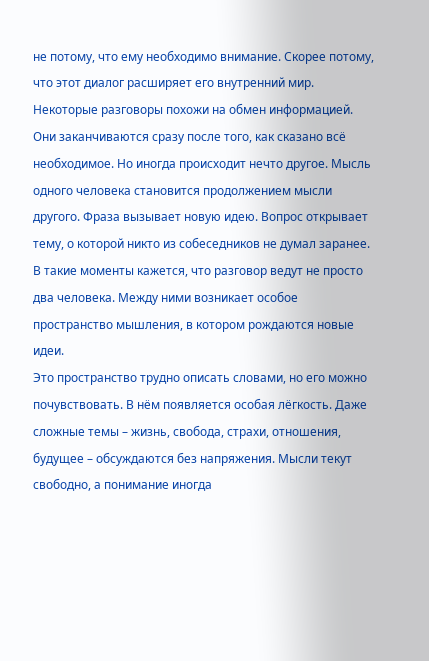не потому, что ему необходимо внимание. Скорее потому, что этот диалог расширяет его внутренний мир.
Некоторые разговоры похожи на обмен информацией. Они заканчиваются сразу после того, как сказано всё необходимое. Но иногда происходит нечто другое. Мысль одного человека становится продолжением мысли другого. Фраза вызывает новую идею. Вопрос открывает тему, о которой никто из собеседников не думал заранее.
В такие моменты кажется, что разговор ведут не просто два человека. Между ними возникает особое пространство мышления, в котором рождаются новые идеи.
Это пространство трудно описать словами, но его можно почувствовать. В нём появляется особая лёгкость. Даже сложные темы – жизнь, свобода, страхи, отношения, будущее – обсуждаются без напряжения. Мысли текут свободно, а понимание иногда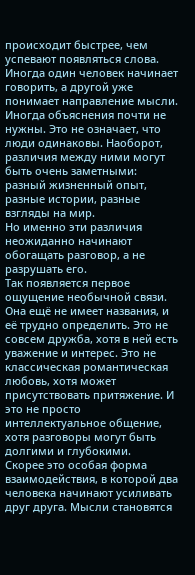происходит быстрее, чем успевают появляться слова.
Иногда один человек начинает говорить, а другой уже понимает направление мысли. Иногда объяснения почти не нужны. Это не означает, что люди одинаковы. Наоборот, различия между ними могут быть очень заметными: разный жизненный опыт, разные истории, разные взгляды на мир.
Но именно эти различия неожиданно начинают обогащать разговор, а не разрушать его.
Так появляется первое ощущение необычной связи. Она ещё не имеет названия, и её трудно определить. Это не совсем дружба, хотя в ней есть уважение и интерес. Это не классическая романтическая любовь, хотя может присутствовать притяжение. И это не просто интеллектуальное общение, хотя разговоры могут быть долгими и глубокими.
Скорее это особая форма взаимодействия, в которой два человека начинают усиливать друг друга. Мысли становятся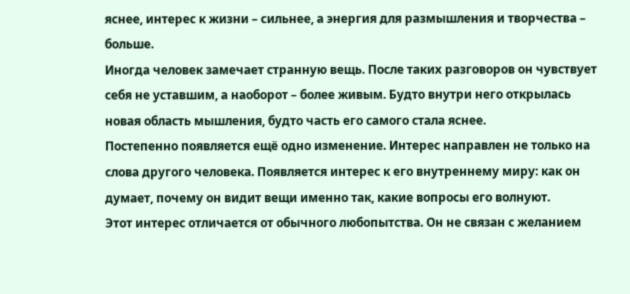яснее, интерес к жизни – сильнее, а энергия для размышления и творчества – больше.
Иногда человек замечает странную вещь. После таких разговоров он чувствует себя не уставшим, а наоборот – более живым. Будто внутри него открылась новая область мышления, будто часть его самого стала яснее.
Постепенно появляется ещё одно изменение. Интерес направлен не только на слова другого человека. Появляется интерес к его внутреннему миру: как он думает, почему он видит вещи именно так, какие вопросы его волнуют.
Этот интерес отличается от обычного любопытства. Он не связан с желанием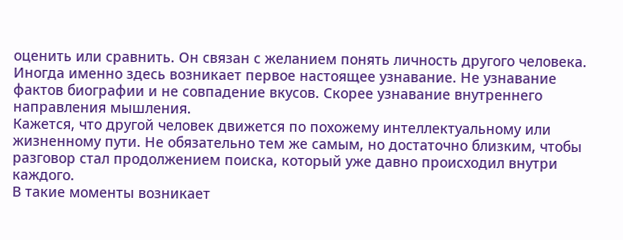оценить или сравнить. Он связан с желанием понять личность другого человека.
Иногда именно здесь возникает первое настоящее узнавание. Не узнавание фактов биографии и не совпадение вкусов. Скорее узнавание внутреннего направления мышления.
Кажется, что другой человек движется по похожему интеллектуальному или жизненному пути. Не обязательно тем же самым, но достаточно близким, чтобы разговор стал продолжением поиска, который уже давно происходил внутри каждого.
В такие моменты возникает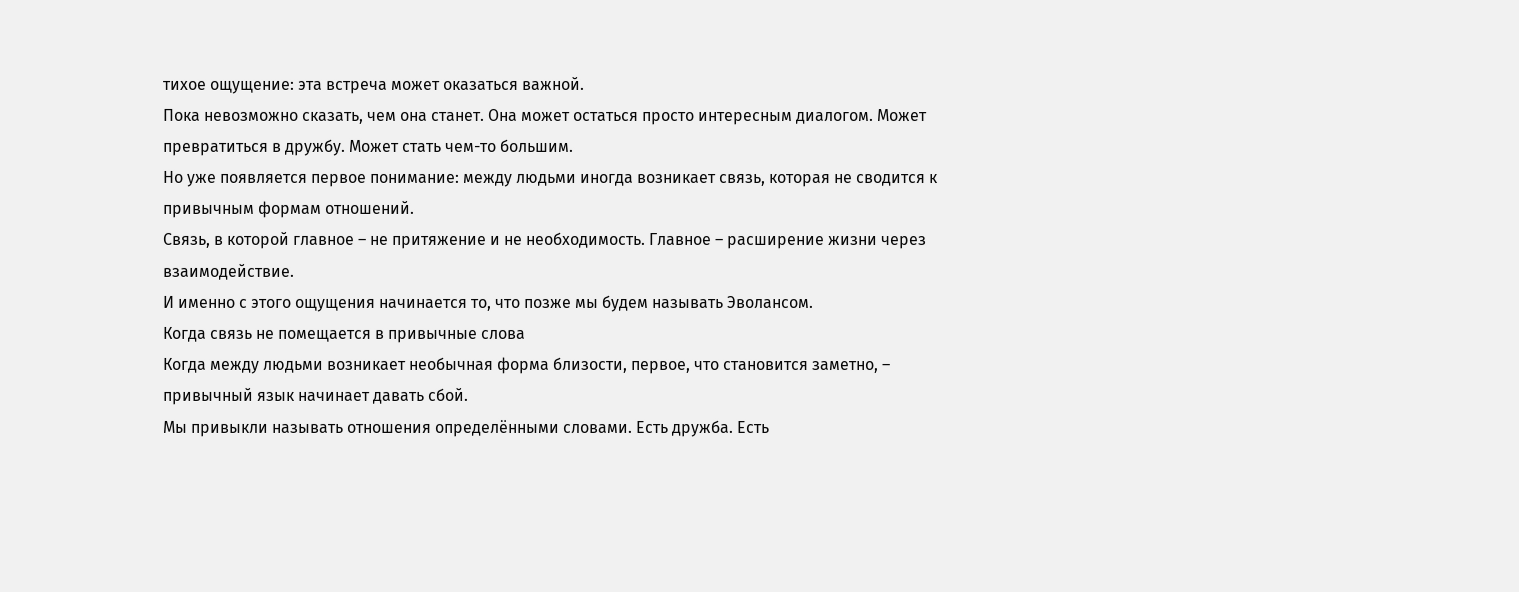тихое ощущение: эта встреча может оказаться важной.
Пока невозможно сказать, чем она станет. Она может остаться просто интересным диалогом. Может превратиться в дружбу. Может стать чем-то большим.
Но уже появляется первое понимание: между людьми иногда возникает связь, которая не сводится к привычным формам отношений.
Связь, в которой главное – не притяжение и не необходимость. Главное – расширение жизни через взаимодействие.
И именно с этого ощущения начинается то, что позже мы будем называть Эволансом.
Когда связь не помещается в привычные слова
Когда между людьми возникает необычная форма близости, первое, что становится заметно, – привычный язык начинает давать сбой.
Мы привыкли называть отношения определёнными словами. Есть дружба. Есть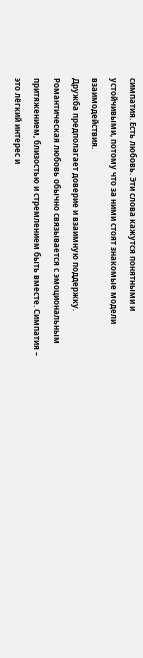симпатия. Есть любовь. Эти слова кажутся понятными и устойчивыми, потому что за ними стоят знакомые модели взаимодействия.
Дружба предполагает доверие и взаимную поддержку. Романтическая любовь обычно связывается с эмоциональным притяжением, близостью и стремлением быть вместе. Симпатия – это лёгкий интерес и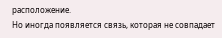расположение.
Но иногда появляется связь, которая не совпадает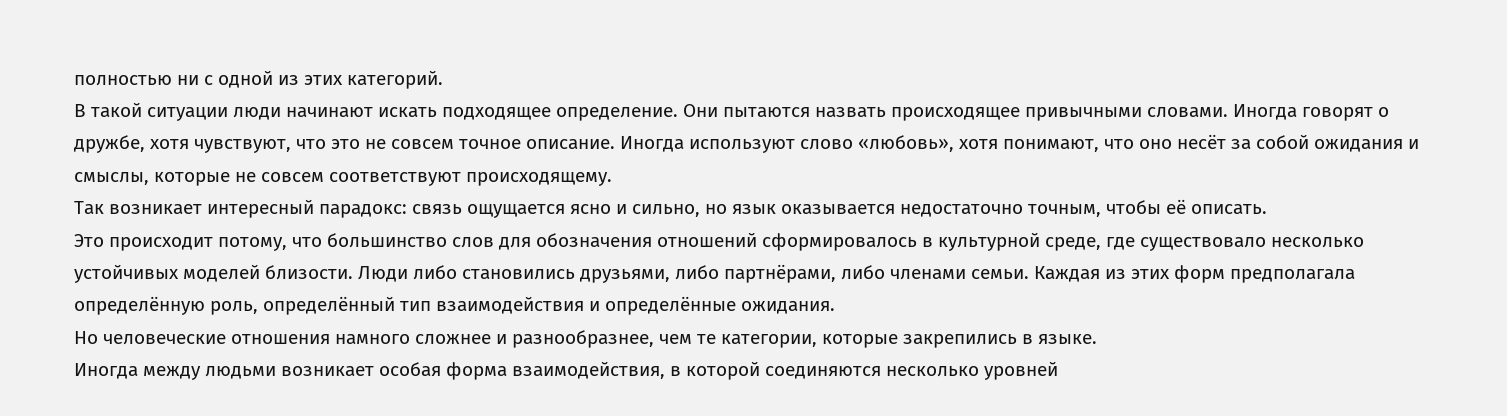полностью ни с одной из этих категорий.
В такой ситуации люди начинают искать подходящее определение. Они пытаются назвать происходящее привычными словами. Иногда говорят о дружбе, хотя чувствуют, что это не совсем точное описание. Иногда используют слово «любовь», хотя понимают, что оно несёт за собой ожидания и смыслы, которые не совсем соответствуют происходящему.
Так возникает интересный парадокс: связь ощущается ясно и сильно, но язык оказывается недостаточно точным, чтобы её описать.
Это происходит потому, что большинство слов для обозначения отношений сформировалось в культурной среде, где существовало несколько устойчивых моделей близости. Люди либо становились друзьями, либо партнёрами, либо членами семьи. Каждая из этих форм предполагала определённую роль, определённый тип взаимодействия и определённые ожидания.
Но человеческие отношения намного сложнее и разнообразнее, чем те категории, которые закрепились в языке.
Иногда между людьми возникает особая форма взаимодействия, в которой соединяются несколько уровней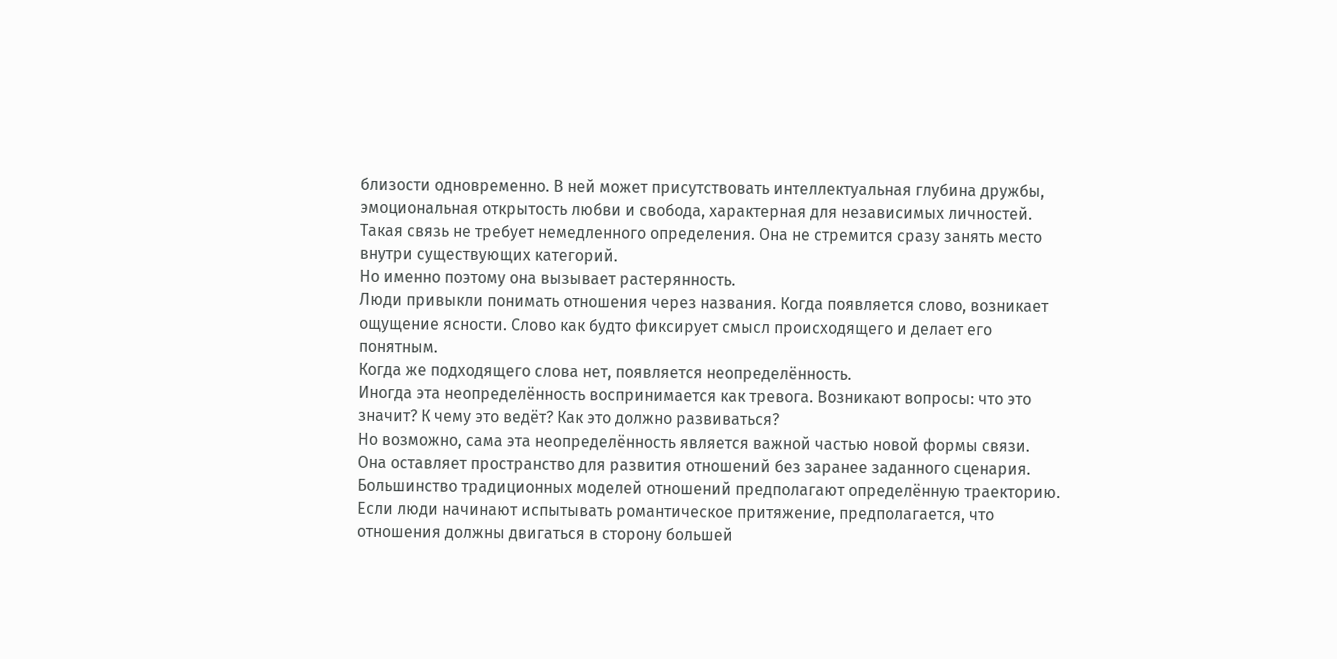близости одновременно. В ней может присутствовать интеллектуальная глубина дружбы, эмоциональная открытость любви и свобода, характерная для независимых личностей.
Такая связь не требует немедленного определения. Она не стремится сразу занять место внутри существующих категорий.
Но именно поэтому она вызывает растерянность.
Люди привыкли понимать отношения через названия. Когда появляется слово, возникает ощущение ясности. Слово как будто фиксирует смысл происходящего и делает его понятным.
Когда же подходящего слова нет, появляется неопределённость.
Иногда эта неопределённость воспринимается как тревога. Возникают вопросы: что это значит? К чему это ведёт? Как это должно развиваться?
Но возможно, сама эта неопределённость является важной частью новой формы связи.
Она оставляет пространство для развития отношений без заранее заданного сценария.
Большинство традиционных моделей отношений предполагают определённую траекторию. Если люди начинают испытывать романтическое притяжение, предполагается, что отношения должны двигаться в сторону большей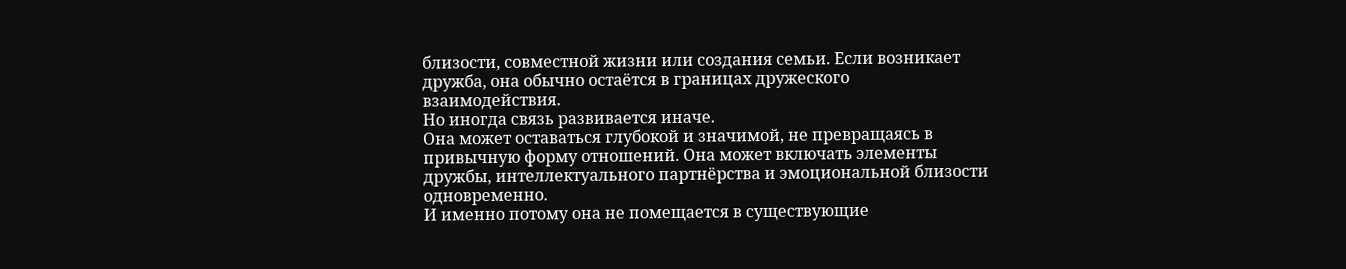близости, совместной жизни или создания семьи. Если возникает дружба, она обычно остаётся в границах дружеского взаимодействия.
Но иногда связь развивается иначе.
Она может оставаться глубокой и значимой, не превращаясь в привычную форму отношений. Она может включать элементы дружбы, интеллектуального партнёрства и эмоциональной близости одновременно.
И именно потому она не помещается в существующие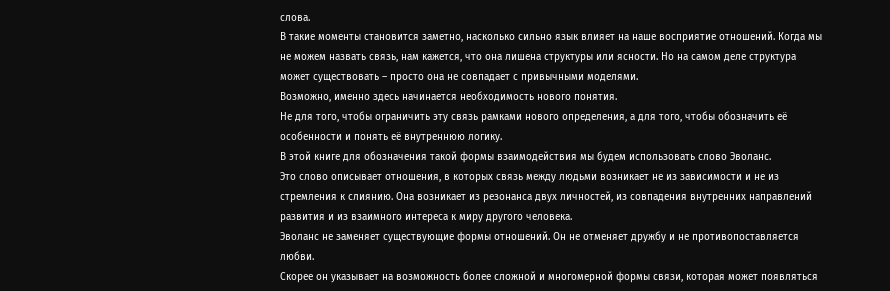слова.
В такие моменты становится заметно, насколько сильно язык влияет на наше восприятие отношений. Когда мы не можем назвать связь, нам кажется, что она лишена структуры или ясности. Но на самом деле структура может существовать – просто она не совпадает с привычными моделями.
Возможно, именно здесь начинается необходимость нового понятия.
Не для того, чтобы ограничить эту связь рамками нового определения, а для того, чтобы обозначить её особенности и понять её внутреннюю логику.
В этой книге для обозначения такой формы взаимодействия мы будем использовать слово Эволанс.
Это слово описывает отношения, в которых связь между людьми возникает не из зависимости и не из стремления к слиянию. Она возникает из резонанса двух личностей, из совпадения внутренних направлений развития и из взаимного интереса к миру другого человека.
Эволанс не заменяет существующие формы отношений. Он не отменяет дружбу и не противопоставляется любви.
Скорее он указывает на возможность более сложной и многомерной формы связи, которая может появляться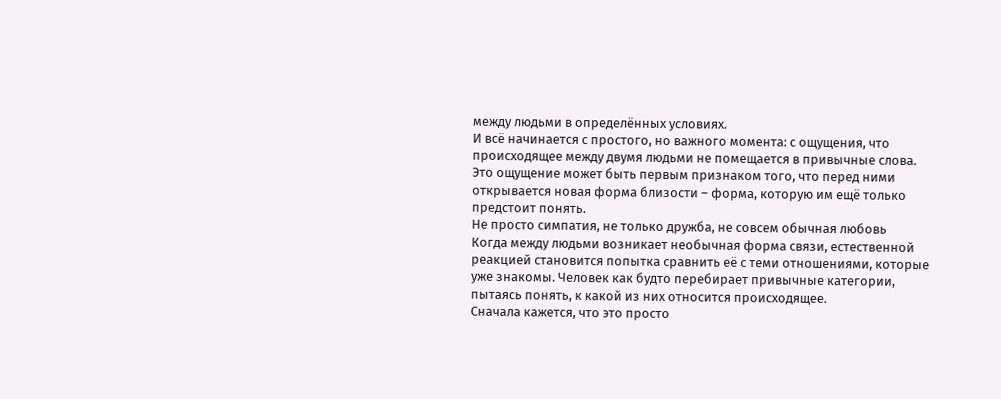между людьми в определённых условиях.
И всё начинается с простого, но важного момента: с ощущения, что происходящее между двумя людьми не помещается в привычные слова.
Это ощущение может быть первым признаком того, что перед ними открывается новая форма близости – форма, которую им ещё только предстоит понять.
Не просто симпатия, не только дружба, не совсем обычная любовь
Когда между людьми возникает необычная форма связи, естественной реакцией становится попытка сравнить её с теми отношениями, которые уже знакомы. Человек как будто перебирает привычные категории, пытаясь понять, к какой из них относится происходящее.
Сначала кажется, что это просто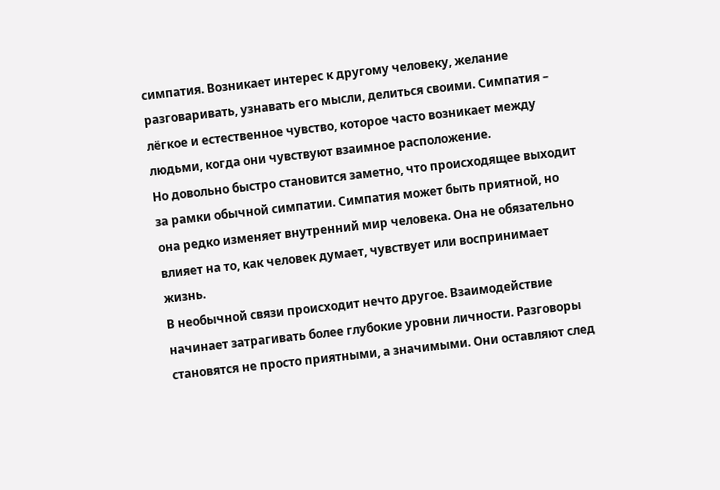симпатия. Возникает интерес к другому человеку, желание разговаривать, узнавать его мысли, делиться своими. Симпатия – лёгкое и естественное чувство, которое часто возникает между людьми, когда они чувствуют взаимное расположение.
Но довольно быстро становится заметно, что происходящее выходит за рамки обычной симпатии. Симпатия может быть приятной, но она редко изменяет внутренний мир человека. Она не обязательно влияет на то, как человек думает, чувствует или воспринимает жизнь.
В необычной связи происходит нечто другое. Взаимодействие начинает затрагивать более глубокие уровни личности. Разговоры становятся не просто приятными, а значимыми. Они оставляют след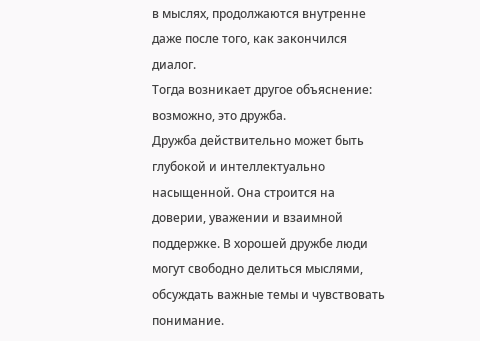в мыслях, продолжаются внутренне даже после того, как закончился диалог.
Тогда возникает другое объяснение: возможно, это дружба.
Дружба действительно может быть глубокой и интеллектуально насыщенной. Она строится на доверии, уважении и взаимной поддержке. В хорошей дружбе люди могут свободно делиться мыслями, обсуждать важные темы и чувствовать понимание.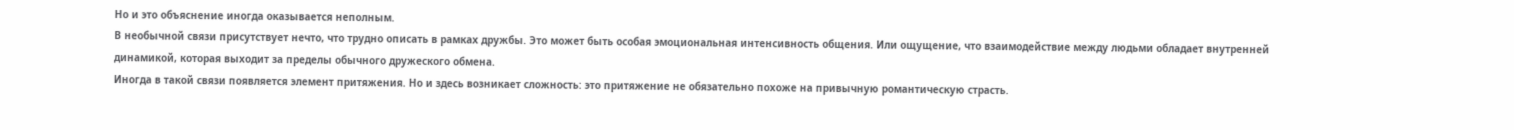Но и это объяснение иногда оказывается неполным.
В необычной связи присутствует нечто, что трудно описать в рамках дружбы. Это может быть особая эмоциональная интенсивность общения. Или ощущение, что взаимодействие между людьми обладает внутренней динамикой, которая выходит за пределы обычного дружеского обмена.
Иногда в такой связи появляется элемент притяжения. Но и здесь возникает сложность: это притяжение не обязательно похоже на привычную романтическую страсть.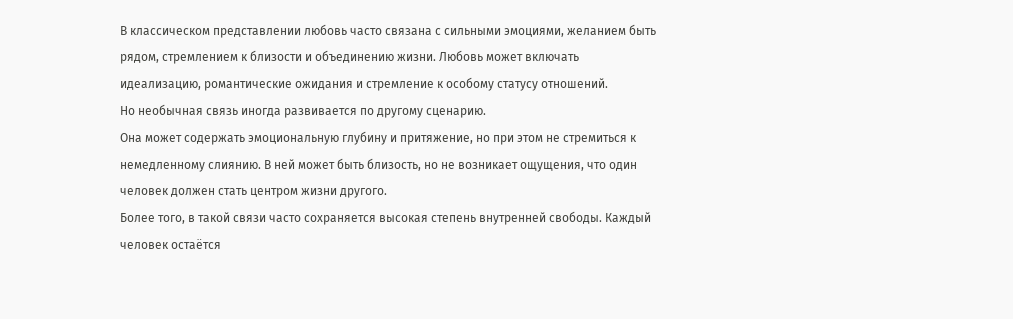В классическом представлении любовь часто связана с сильными эмоциями, желанием быть рядом, стремлением к близости и объединению жизни. Любовь может включать идеализацию, романтические ожидания и стремление к особому статусу отношений.
Но необычная связь иногда развивается по другому сценарию.
Она может содержать эмоциональную глубину и притяжение, но при этом не стремиться к немедленному слиянию. В ней может быть близость, но не возникает ощущения, что один человек должен стать центром жизни другого.
Более того, в такой связи часто сохраняется высокая степень внутренней свободы. Каждый человек остаётся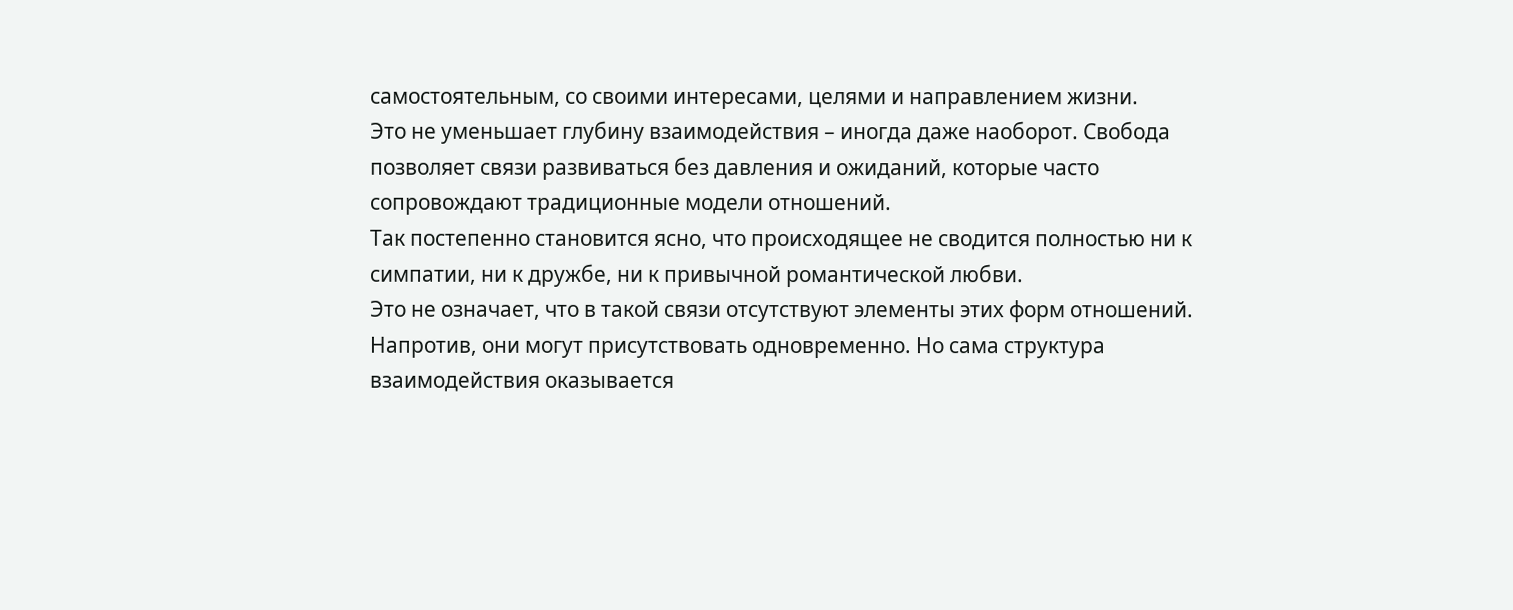самостоятельным, со своими интересами, целями и направлением жизни.
Это не уменьшает глубину взаимодействия – иногда даже наоборот. Свобода позволяет связи развиваться без давления и ожиданий, которые часто сопровождают традиционные модели отношений.
Так постепенно становится ясно, что происходящее не сводится полностью ни к симпатии, ни к дружбе, ни к привычной романтической любви.
Это не означает, что в такой связи отсутствуют элементы этих форм отношений. Напротив, они могут присутствовать одновременно. Но сама структура взаимодействия оказывается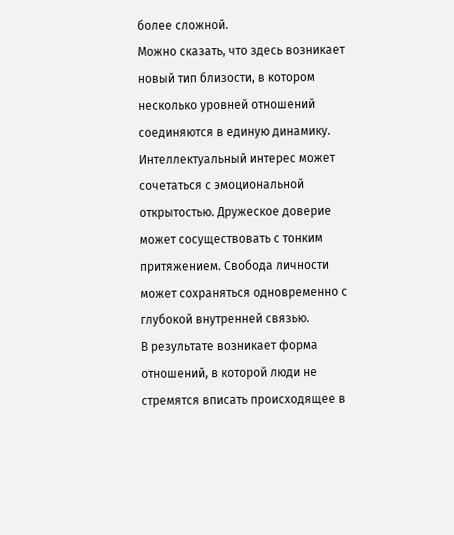более сложной.
Можно сказать, что здесь возникает новый тип близости, в котором несколько уровней отношений соединяются в единую динамику.
Интеллектуальный интерес может сочетаться с эмоциональной открытостью. Дружеское доверие может сосуществовать с тонким притяжением. Свобода личности может сохраняться одновременно с глубокой внутренней связью.
В результате возникает форма отношений, в которой люди не стремятся вписать происходящее в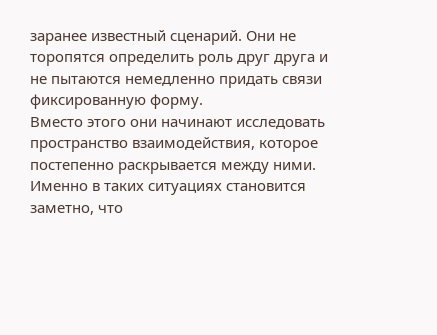заранее известный сценарий. Они не торопятся определить роль друг друга и не пытаются немедленно придать связи фиксированную форму.
Вместо этого они начинают исследовать пространство взаимодействия, которое постепенно раскрывается между ними.
Именно в таких ситуациях становится заметно, что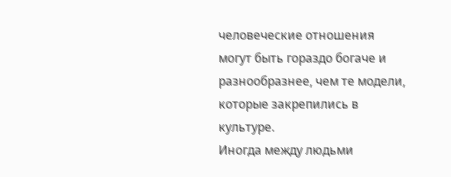человеческие отношения могут быть гораздо богаче и разнообразнее, чем те модели, которые закрепились в культуре.
Иногда между людьми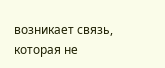возникает связь, которая не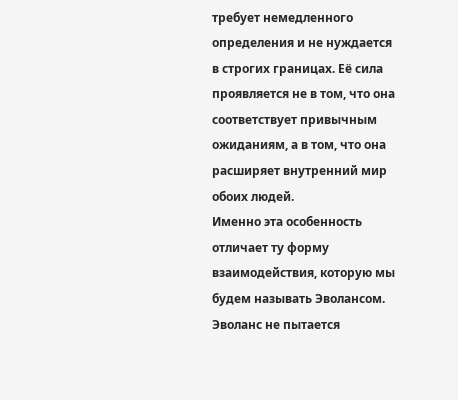требует немедленного определения и не нуждается в строгих границах. Её сила проявляется не в том, что она соответствует привычным ожиданиям, а в том, что она расширяет внутренний мир обоих людей.
Именно эта особенность отличает ту форму взаимодействия, которую мы будем называть Эволансом.
Эволанс не пытается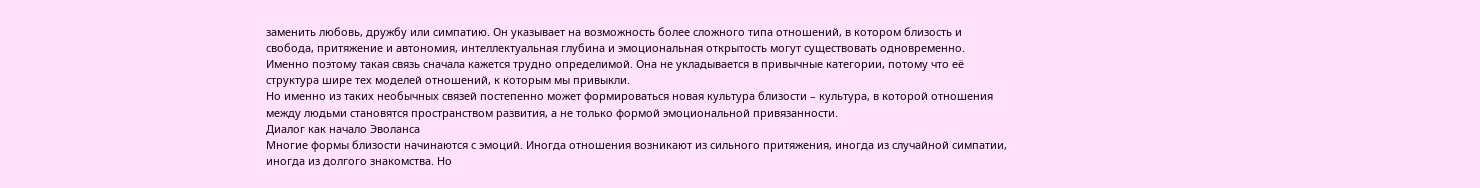заменить любовь, дружбу или симпатию. Он указывает на возможность более сложного типа отношений, в котором близость и свобода, притяжение и автономия, интеллектуальная глубина и эмоциональная открытость могут существовать одновременно.
Именно поэтому такая связь сначала кажется трудно определимой. Она не укладывается в привычные категории, потому что её структура шире тех моделей отношений, к которым мы привыкли.
Но именно из таких необычных связей постепенно может формироваться новая культура близости – культура, в которой отношения между людьми становятся пространством развития, а не только формой эмоциональной привязанности.
Диалог как начало Эволанса
Многие формы близости начинаются с эмоций. Иногда отношения возникают из сильного притяжения, иногда из случайной симпатии, иногда из долгого знакомства. Но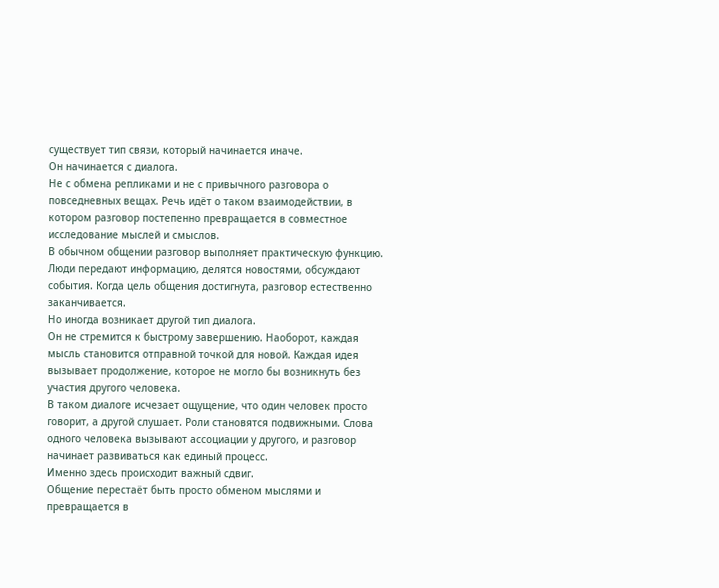существует тип связи, который начинается иначе.
Он начинается с диалога.
Не с обмена репликами и не с привычного разговора о повседневных вещах. Речь идёт о таком взаимодействии, в котором разговор постепенно превращается в совместное исследование мыслей и смыслов.
В обычном общении разговор выполняет практическую функцию. Люди передают информацию, делятся новостями, обсуждают события. Когда цель общения достигнута, разговор естественно заканчивается.
Но иногда возникает другой тип диалога.
Он не стремится к быстрому завершению. Наоборот, каждая мысль становится отправной точкой для новой. Каждая идея вызывает продолжение, которое не могло бы возникнуть без участия другого человека.
В таком диалоге исчезает ощущение, что один человек просто говорит, а другой слушает. Роли становятся подвижными. Слова одного человека вызывают ассоциации у другого, и разговор начинает развиваться как единый процесс.
Именно здесь происходит важный сдвиг.
Общение перестаёт быть просто обменом мыслями и превращается в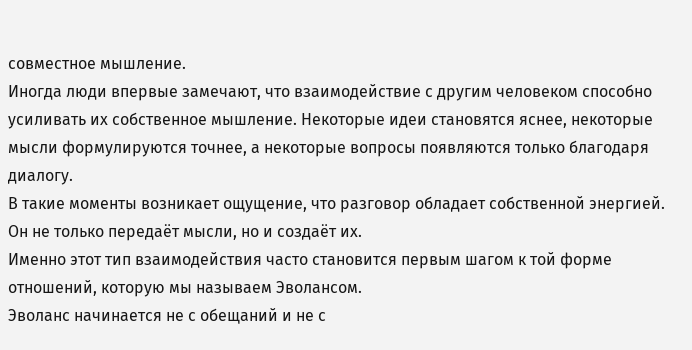совместное мышление.
Иногда люди впервые замечают, что взаимодействие с другим человеком способно усиливать их собственное мышление. Некоторые идеи становятся яснее, некоторые мысли формулируются точнее, а некоторые вопросы появляются только благодаря диалогу.
В такие моменты возникает ощущение, что разговор обладает собственной энергией.
Он не только передаёт мысли, но и создаёт их.
Именно этот тип взаимодействия часто становится первым шагом к той форме отношений, которую мы называем Эволансом.
Эволанс начинается не с обещаний и не с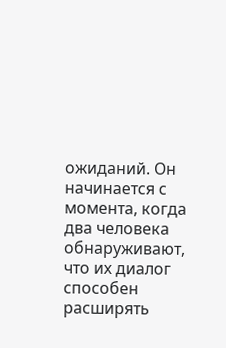ожиданий. Он начинается с момента, когда два человека обнаруживают, что их диалог способен расширять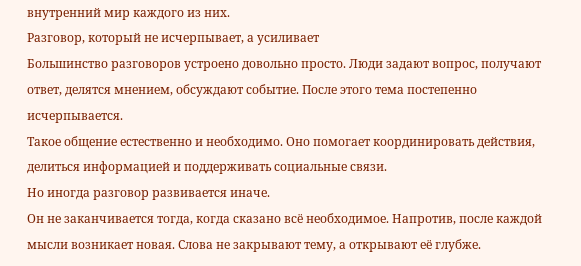внутренний мир каждого из них.
Разговор, который не исчерпывает, а усиливает
Большинство разговоров устроено довольно просто. Люди задают вопрос, получают ответ, делятся мнением, обсуждают событие. После этого тема постепенно исчерпывается.
Такое общение естественно и необходимо. Оно помогает координировать действия, делиться информацией и поддерживать социальные связи.
Но иногда разговор развивается иначе.
Он не заканчивается тогда, когда сказано всё необходимое. Напротив, после каждой мысли возникает новая. Слова не закрывают тему, а открывают её глубже.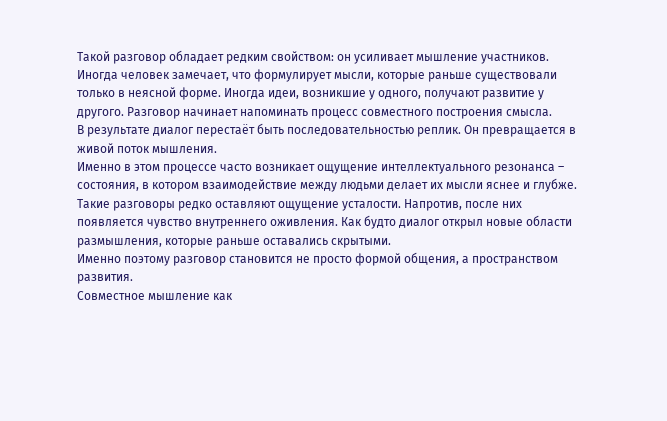Такой разговор обладает редким свойством: он усиливает мышление участников.
Иногда человек замечает, что формулирует мысли, которые раньше существовали только в неясной форме. Иногда идеи, возникшие у одного, получают развитие у другого. Разговор начинает напоминать процесс совместного построения смысла.
В результате диалог перестаёт быть последовательностью реплик. Он превращается в живой поток мышления.
Именно в этом процессе часто возникает ощущение интеллектуального резонанса – состояния, в котором взаимодействие между людьми делает их мысли яснее и глубже.
Такие разговоры редко оставляют ощущение усталости. Напротив, после них появляется чувство внутреннего оживления. Как будто диалог открыл новые области размышления, которые раньше оставались скрытыми.
Именно поэтому разговор становится не просто формой общения, а пространством развития.
Совместное мышление как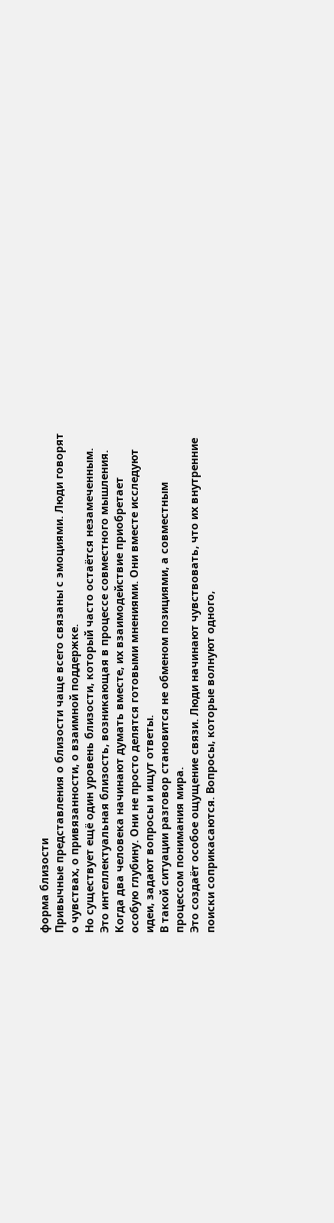форма близости
Привычные представления о близости чаще всего связаны с эмоциями. Люди говорят о чувствах, о привязанности, о взаимной поддержке.
Но существует ещё один уровень близости, который часто остаётся незамеченным. Это интеллектуальная близость, возникающая в процессе совместного мышления.
Когда два человека начинают думать вместе, их взаимодействие приобретает особую глубину. Они не просто делятся готовыми мнениями. Они вместе исследуют идеи, задают вопросы и ищут ответы.
В такой ситуации разговор становится не обменом позициями, а совместным процессом понимания мира.
Это создаёт особое ощущение связи. Люди начинают чувствовать, что их внутренние поиски соприкасаются. Вопросы, которые волнуют одного,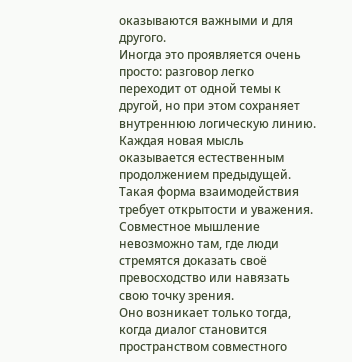оказываются важными и для другого.
Иногда это проявляется очень просто: разговор легко переходит от одной темы к другой, но при этом сохраняет внутреннюю логическую линию. Каждая новая мысль оказывается естественным продолжением предыдущей.
Такая форма взаимодействия требует открытости и уважения. Совместное мышление невозможно там, где люди стремятся доказать своё превосходство или навязать свою точку зрения.
Оно возникает только тогда, когда диалог становится пространством совместного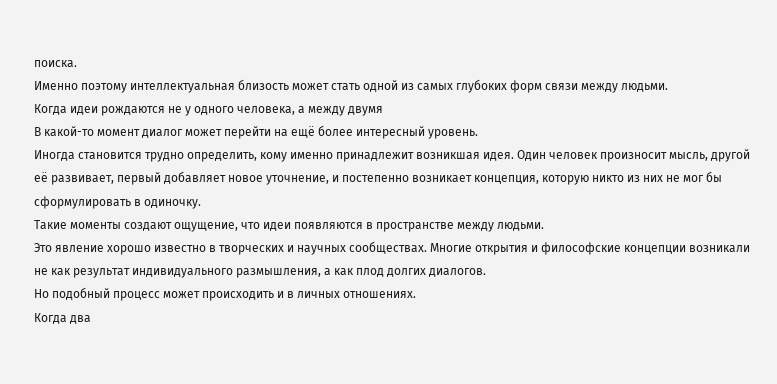поиска.
Именно поэтому интеллектуальная близость может стать одной из самых глубоких форм связи между людьми.
Когда идеи рождаются не у одного человека, а между двумя
В какой-то момент диалог может перейти на ещё более интересный уровень.
Иногда становится трудно определить, кому именно принадлежит возникшая идея. Один человек произносит мысль, другой её развивает, первый добавляет новое уточнение, и постепенно возникает концепция, которую никто из них не мог бы сформулировать в одиночку.
Такие моменты создают ощущение, что идеи появляются в пространстве между людьми.
Это явление хорошо известно в творческих и научных сообществах. Многие открытия и философские концепции возникали не как результат индивидуального размышления, а как плод долгих диалогов.
Но подобный процесс может происходить и в личных отношениях.
Когда два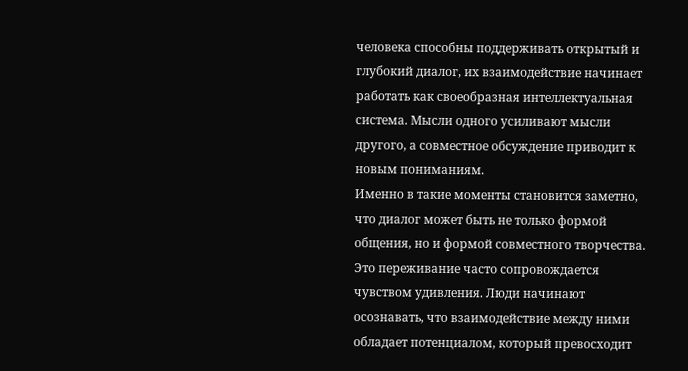человека способны поддерживать открытый и глубокий диалог, их взаимодействие начинает работать как своеобразная интеллектуальная система. Мысли одного усиливают мысли другого, а совместное обсуждение приводит к новым пониманиям.
Именно в такие моменты становится заметно, что диалог может быть не только формой общения, но и формой совместного творчества.
Это переживание часто сопровождается чувством удивления. Люди начинают осознавать, что взаимодействие между ними обладает потенциалом, который превосходит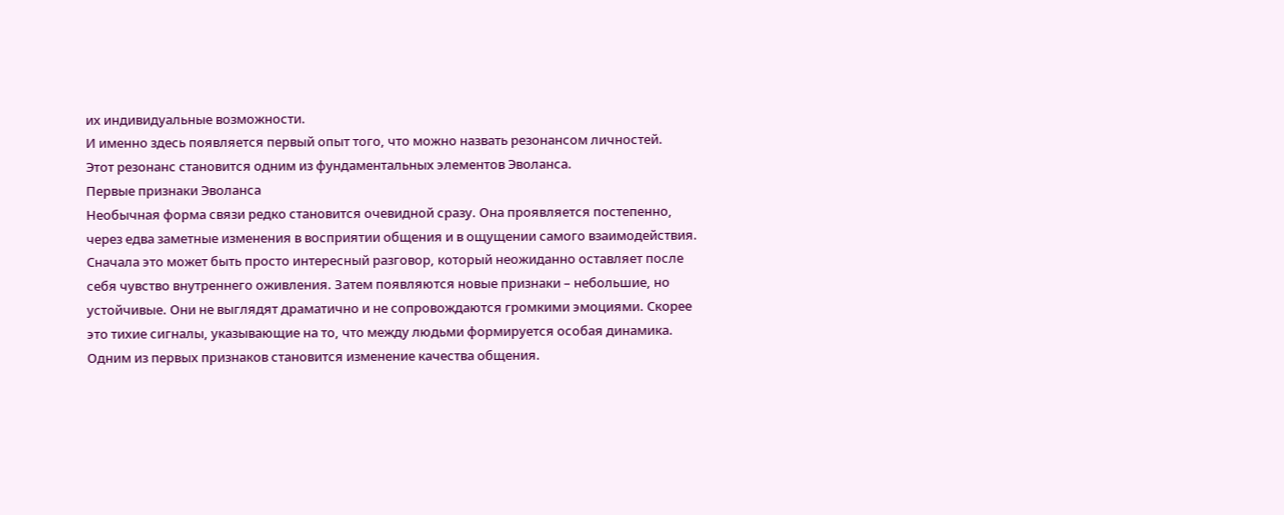их индивидуальные возможности.
И именно здесь появляется первый опыт того, что можно назвать резонансом личностей.
Этот резонанс становится одним из фундаментальных элементов Эволанса.
Первые признаки Эволанса
Необычная форма связи редко становится очевидной сразу. Она проявляется постепенно, через едва заметные изменения в восприятии общения и в ощущении самого взаимодействия.
Сначала это может быть просто интересный разговор, который неожиданно оставляет после себя чувство внутреннего оживления. Затем появляются новые признаки – небольшие, но устойчивые. Они не выглядят драматично и не сопровождаются громкими эмоциями. Скорее это тихие сигналы, указывающие на то, что между людьми формируется особая динамика.
Одним из первых признаков становится изменение качества общения.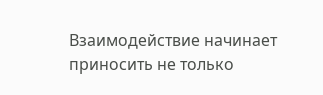Взаимодействие начинает приносить не только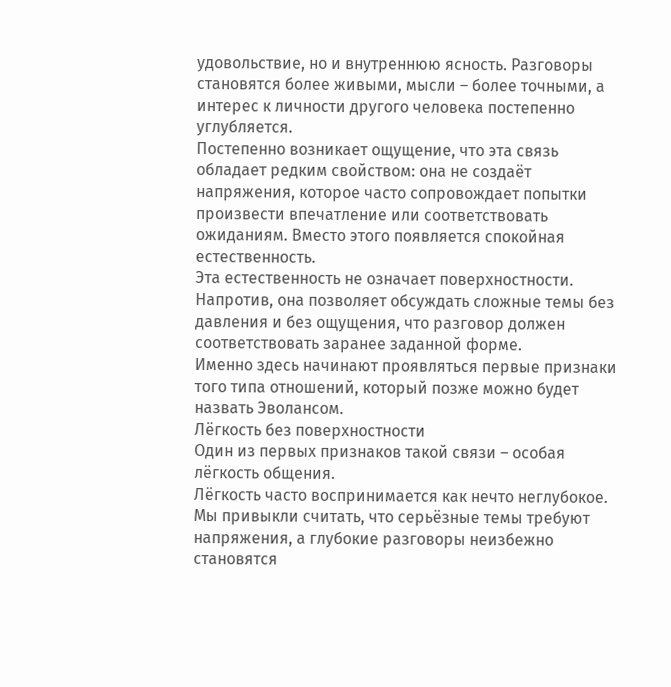удовольствие, но и внутреннюю ясность. Разговоры становятся более живыми, мысли – более точными, а интерес к личности другого человека постепенно углубляется.
Постепенно возникает ощущение, что эта связь обладает редким свойством: она не создаёт напряжения, которое часто сопровождает попытки произвести впечатление или соответствовать ожиданиям. Вместо этого появляется спокойная естественность.
Эта естественность не означает поверхностности. Напротив, она позволяет обсуждать сложные темы без давления и без ощущения, что разговор должен соответствовать заранее заданной форме.
Именно здесь начинают проявляться первые признаки того типа отношений, который позже можно будет назвать Эволансом.
Лёгкость без поверхностности
Один из первых признаков такой связи – особая лёгкость общения.
Лёгкость часто воспринимается как нечто неглубокое. Мы привыкли считать, что серьёзные темы требуют напряжения, а глубокие разговоры неизбежно становятся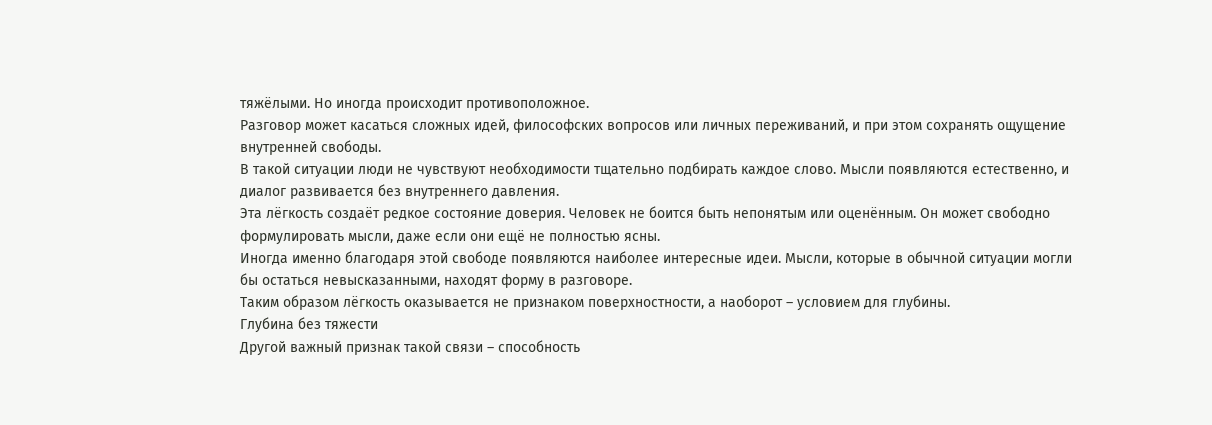тяжёлыми. Но иногда происходит противоположное.
Разговор может касаться сложных идей, философских вопросов или личных переживаний, и при этом сохранять ощущение внутренней свободы.
В такой ситуации люди не чувствуют необходимости тщательно подбирать каждое слово. Мысли появляются естественно, и диалог развивается без внутреннего давления.
Эта лёгкость создаёт редкое состояние доверия. Человек не боится быть непонятым или оценённым. Он может свободно формулировать мысли, даже если они ещё не полностью ясны.
Иногда именно благодаря этой свободе появляются наиболее интересные идеи. Мысли, которые в обычной ситуации могли бы остаться невысказанными, находят форму в разговоре.
Таким образом лёгкость оказывается не признаком поверхностности, а наоборот – условием для глубины.
Глубина без тяжести
Другой важный признак такой связи – способность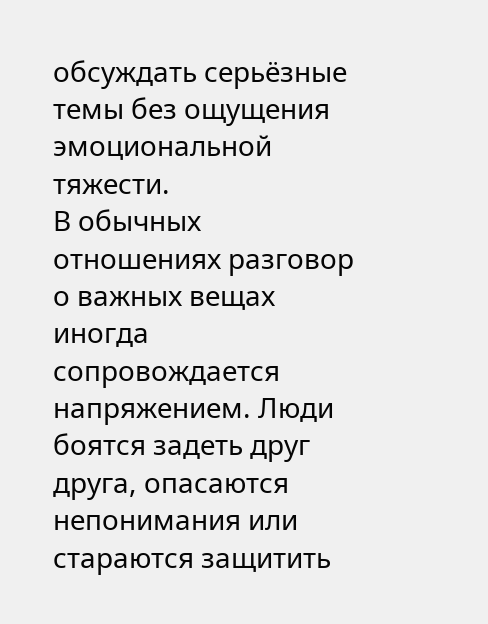обсуждать серьёзные темы без ощущения эмоциональной тяжести.
В обычных отношениях разговор о важных вещах иногда сопровождается напряжением. Люди боятся задеть друг друга, опасаются непонимания или стараются защитить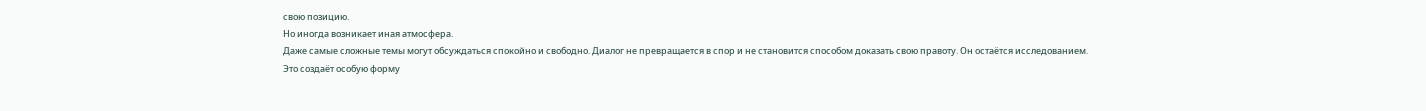свою позицию.
Но иногда возникает иная атмосфера.
Даже самые сложные темы могут обсуждаться спокойно и свободно. Диалог не превращается в спор и не становится способом доказать свою правоту. Он остаётся исследованием.
Это создаёт особую форму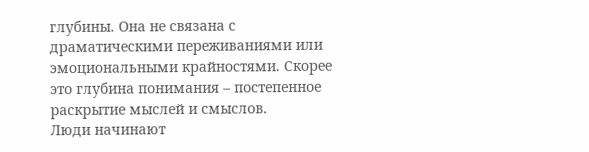глубины. Она не связана с драматическими переживаниями или эмоциональными крайностями. Скорее это глубина понимания – постепенное раскрытие мыслей и смыслов.
Люди начинают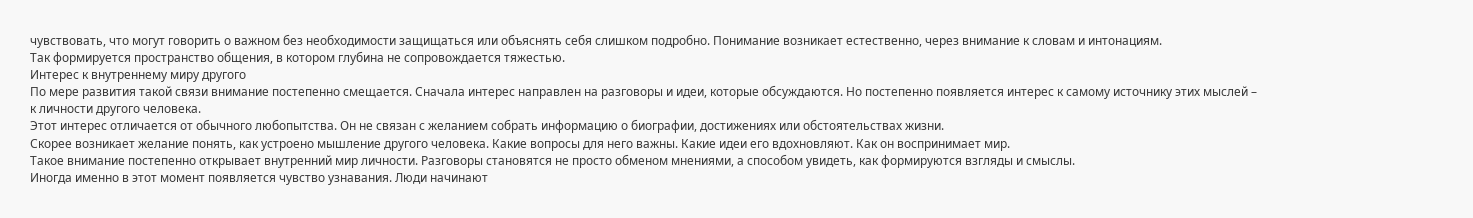чувствовать, что могут говорить о важном без необходимости защищаться или объяснять себя слишком подробно. Понимание возникает естественно, через внимание к словам и интонациям.
Так формируется пространство общения, в котором глубина не сопровождается тяжестью.
Интерес к внутреннему миру другого
По мере развития такой связи внимание постепенно смещается. Сначала интерес направлен на разговоры и идеи, которые обсуждаются. Но постепенно появляется интерес к самому источнику этих мыслей – к личности другого человека.
Этот интерес отличается от обычного любопытства. Он не связан с желанием собрать информацию о биографии, достижениях или обстоятельствах жизни.
Скорее возникает желание понять, как устроено мышление другого человека. Какие вопросы для него важны. Какие идеи его вдохновляют. Как он воспринимает мир.
Такое внимание постепенно открывает внутренний мир личности. Разговоры становятся не просто обменом мнениями, а способом увидеть, как формируются взгляды и смыслы.
Иногда именно в этот момент появляется чувство узнавания. Люди начинают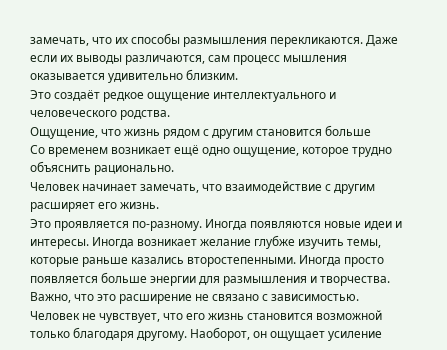замечать, что их способы размышления перекликаются. Даже если их выводы различаются, сам процесс мышления оказывается удивительно близким.
Это создаёт редкое ощущение интеллектуального и человеческого родства.
Ощущение, что жизнь рядом с другим становится больше
Со временем возникает ещё одно ощущение, которое трудно объяснить рационально.
Человек начинает замечать, что взаимодействие с другим расширяет его жизнь.
Это проявляется по-разному. Иногда появляются новые идеи и интересы. Иногда возникает желание глубже изучить темы, которые раньше казались второстепенными. Иногда просто появляется больше энергии для размышления и творчества.
Важно, что это расширение не связано с зависимостью. Человек не чувствует, что его жизнь становится возможной только благодаря другому. Наоборот, он ощущает усиление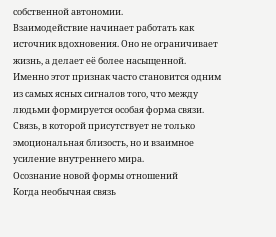собственной автономии.
Взаимодействие начинает работать как источник вдохновения. Оно не ограничивает жизнь, а делает её более насыщенной.
Именно этот признак часто становится одним из самых ясных сигналов того, что между людьми формируется особая форма связи.
Связь, в которой присутствует не только эмоциональная близость, но и взаимное усиление внутреннего мира.
Осознание новой формы отношений
Когда необычная связь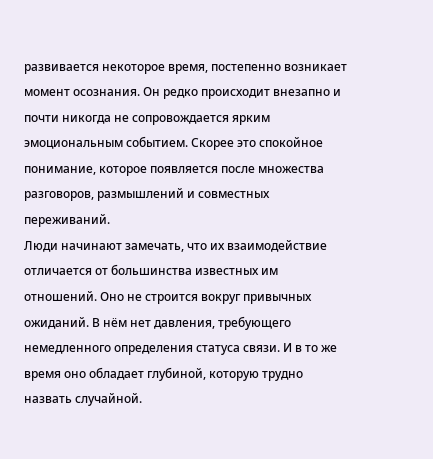развивается некоторое время, постепенно возникает момент осознания. Он редко происходит внезапно и почти никогда не сопровождается ярким эмоциональным событием. Скорее это спокойное понимание, которое появляется после множества разговоров, размышлений и совместных переживаний.
Люди начинают замечать, что их взаимодействие отличается от большинства известных им отношений. Оно не строится вокруг привычных ожиданий. В нём нет давления, требующего немедленного определения статуса связи. И в то же время оно обладает глубиной, которую трудно назвать случайной.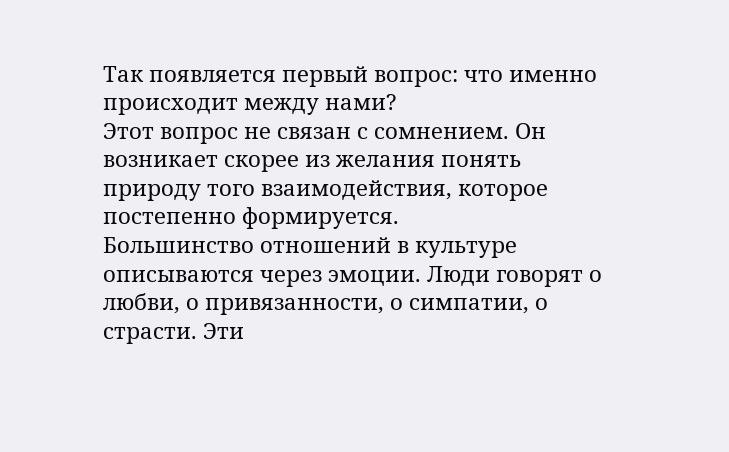Так появляется первый вопрос: что именно происходит между нами?
Этот вопрос не связан с сомнением. Он возникает скорее из желания понять природу того взаимодействия, которое постепенно формируется.
Большинство отношений в культуре описываются через эмоции. Люди говорят о любви, о привязанности, о симпатии, о страсти. Эти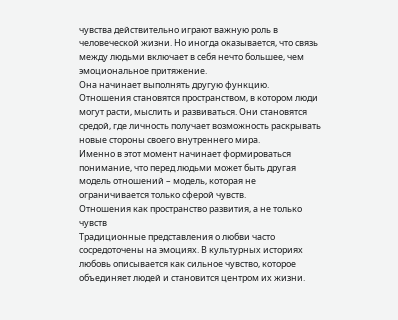чувства действительно играют важную роль в человеческой жизни. Но иногда оказывается, что связь между людьми включает в себя нечто большее, чем эмоциональное притяжение.
Она начинает выполнять другую функцию.
Отношения становятся пространством, в котором люди могут расти, мыслить и развиваться. Они становятся средой, где личность получает возможность раскрывать новые стороны своего внутреннего мира.
Именно в этот момент начинает формироваться понимание, что перед людьми может быть другая модель отношений – модель, которая не ограничивается только сферой чувств.
Отношения как пространство развития, а не только чувств
Традиционные представления о любви часто сосредоточены на эмоциях. В культурных историях любовь описывается как сильное чувство, которое объединяет людей и становится центром их жизни.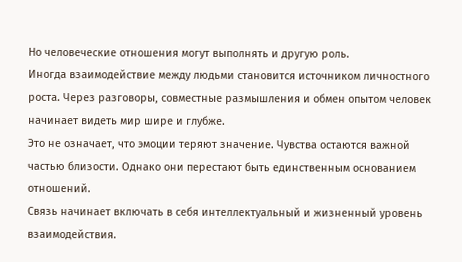Но человеческие отношения могут выполнять и другую роль.
Иногда взаимодействие между людьми становится источником личностного роста. Через разговоры, совместные размышления и обмен опытом человек начинает видеть мир шире и глубже.
Это не означает, что эмоции теряют значение. Чувства остаются важной частью близости. Однако они перестают быть единственным основанием отношений.
Связь начинает включать в себя интеллектуальный и жизненный уровень взаимодействия.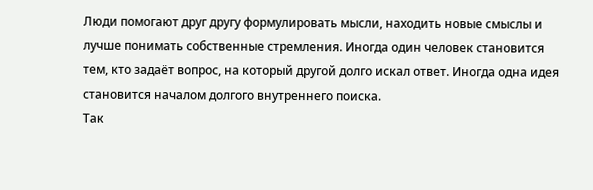Люди помогают друг другу формулировать мысли, находить новые смыслы и лучше понимать собственные стремления. Иногда один человек становится тем, кто задаёт вопрос, на который другой долго искал ответ. Иногда одна идея становится началом долгого внутреннего поиска.
Так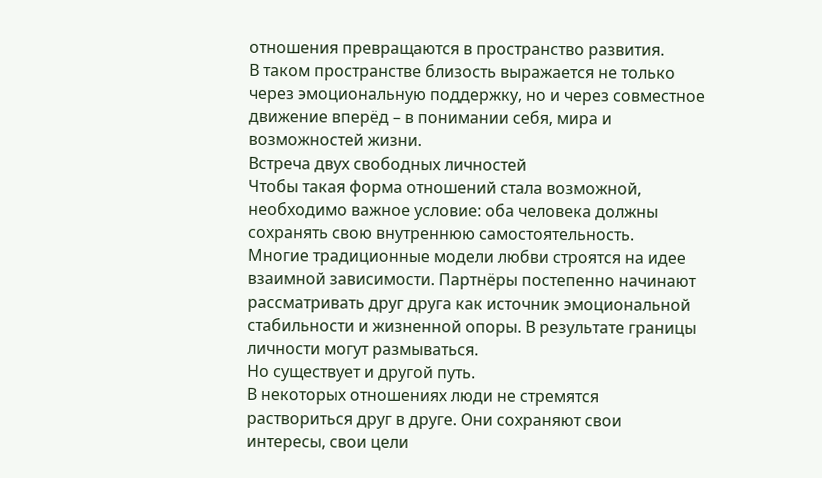отношения превращаются в пространство развития.
В таком пространстве близость выражается не только через эмоциональную поддержку, но и через совместное движение вперёд – в понимании себя, мира и возможностей жизни.
Встреча двух свободных личностей
Чтобы такая форма отношений стала возможной, необходимо важное условие: оба человека должны сохранять свою внутреннюю самостоятельность.
Многие традиционные модели любви строятся на идее взаимной зависимости. Партнёры постепенно начинают рассматривать друг друга как источник эмоциональной стабильности и жизненной опоры. В результате границы личности могут размываться.
Но существует и другой путь.
В некоторых отношениях люди не стремятся раствориться друг в друге. Они сохраняют свои интересы, свои цели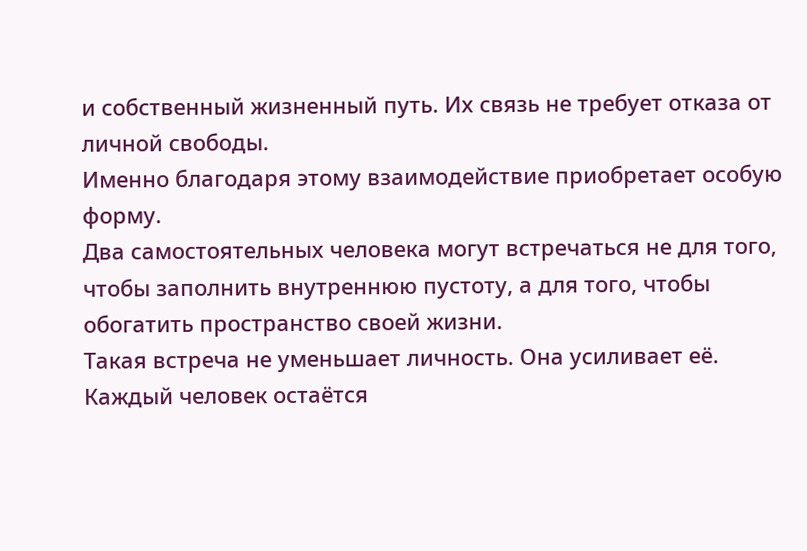и собственный жизненный путь. Их связь не требует отказа от личной свободы.
Именно благодаря этому взаимодействие приобретает особую форму.
Два самостоятельных человека могут встречаться не для того, чтобы заполнить внутреннюю пустоту, а для того, чтобы обогатить пространство своей жизни.
Такая встреча не уменьшает личность. Она усиливает её.
Каждый человек остаётся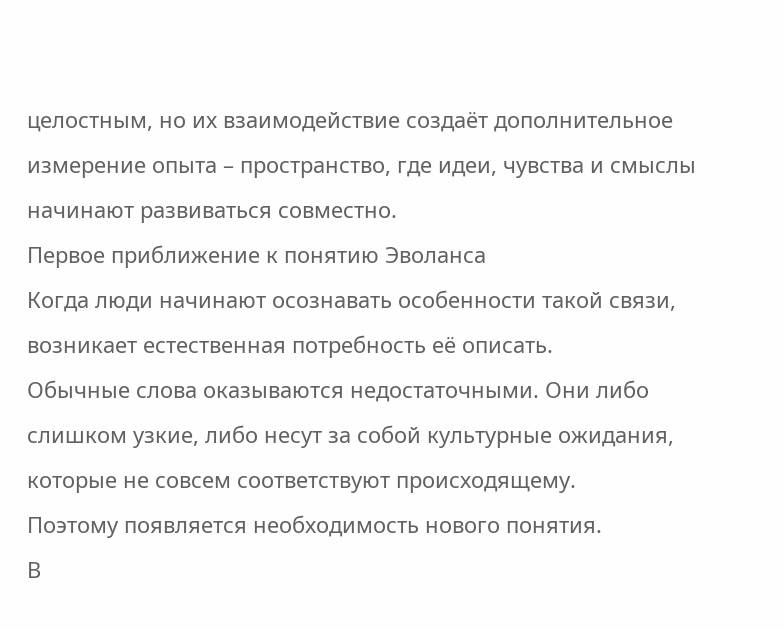целостным, но их взаимодействие создаёт дополнительное измерение опыта – пространство, где идеи, чувства и смыслы начинают развиваться совместно.
Первое приближение к понятию Эволанса
Когда люди начинают осознавать особенности такой связи, возникает естественная потребность её описать.
Обычные слова оказываются недостаточными. Они либо слишком узкие, либо несут за собой культурные ожидания, которые не совсем соответствуют происходящему.
Поэтому появляется необходимость нового понятия.
В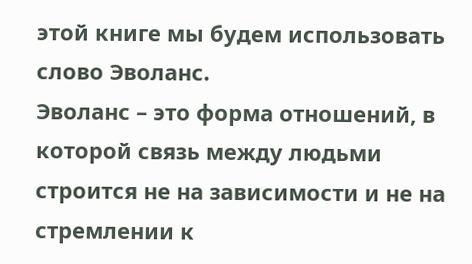этой книге мы будем использовать слово Эволанс.
Эволанс – это форма отношений, в которой связь между людьми строится не на зависимости и не на стремлении к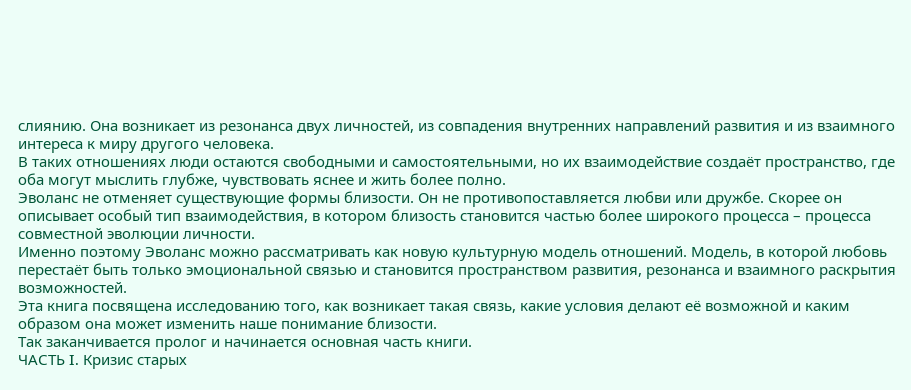слиянию. Она возникает из резонанса двух личностей, из совпадения внутренних направлений развития и из взаимного интереса к миру другого человека.
В таких отношениях люди остаются свободными и самостоятельными, но их взаимодействие создаёт пространство, где оба могут мыслить глубже, чувствовать яснее и жить более полно.
Эволанс не отменяет существующие формы близости. Он не противопоставляется любви или дружбе. Скорее он описывает особый тип взаимодействия, в котором близость становится частью более широкого процесса – процесса совместной эволюции личности.
Именно поэтому Эволанс можно рассматривать как новую культурную модель отношений. Модель, в которой любовь перестаёт быть только эмоциональной связью и становится пространством развития, резонанса и взаимного раскрытия возможностей.
Эта книга посвящена исследованию того, как возникает такая связь, какие условия делают её возможной и каким образом она может изменить наше понимание близости.
Так заканчивается пролог и начинается основная часть книги.
ЧАСТЬ I. Кризис старых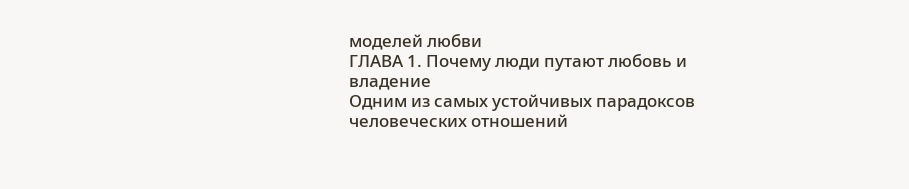моделей любви
ГЛАВА 1. Почему люди путают любовь и владение
Одним из самых устойчивых парадоксов человеческих отношений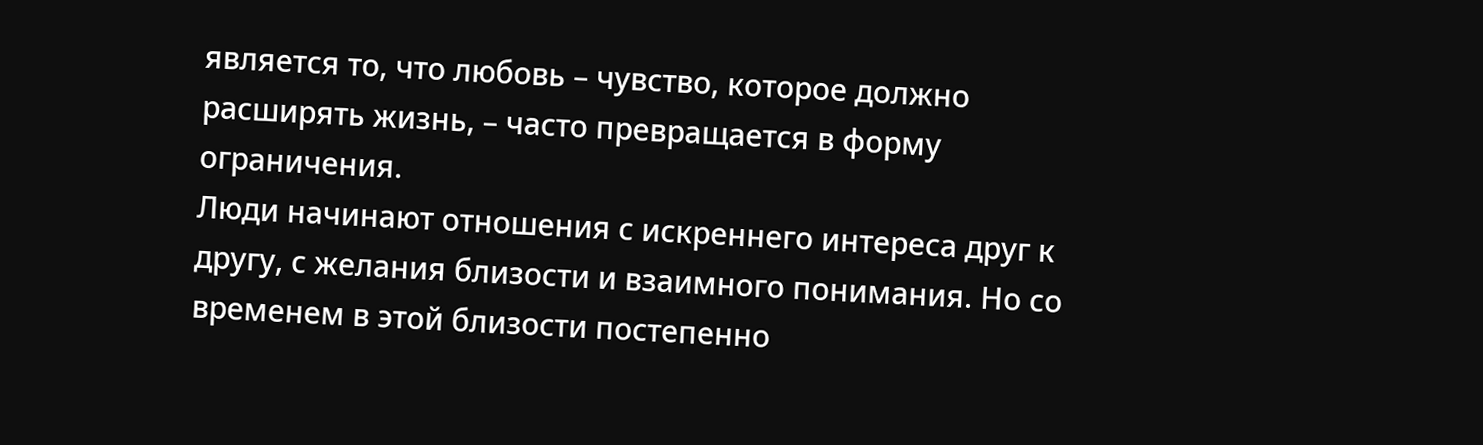является то, что любовь – чувство, которое должно расширять жизнь, – часто превращается в форму ограничения.
Люди начинают отношения с искреннего интереса друг к другу, с желания близости и взаимного понимания. Но со временем в этой близости постепенно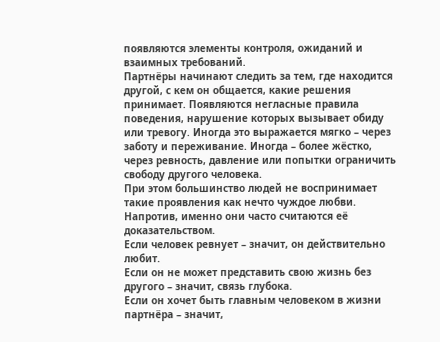появляются элементы контроля, ожиданий и взаимных требований.
Партнёры начинают следить за тем, где находится другой, с кем он общается, какие решения принимает. Появляются негласные правила поведения, нарушение которых вызывает обиду или тревогу. Иногда это выражается мягко – через заботу и переживание. Иногда – более жёстко, через ревность, давление или попытки ограничить свободу другого человека.
При этом большинство людей не воспринимает такие проявления как нечто чуждое любви. Напротив, именно они часто считаются её доказательством.
Если человек ревнует – значит, он действительно любит.
Если он не может представить свою жизнь без другого – значит, связь глубока.
Если он хочет быть главным человеком в жизни партнёра – значит,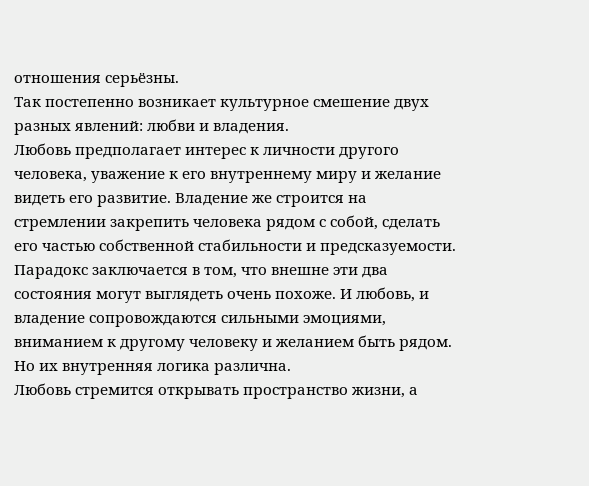отношения серьёзны.
Так постепенно возникает культурное смешение двух разных явлений: любви и владения.
Любовь предполагает интерес к личности другого человека, уважение к его внутреннему миру и желание видеть его развитие. Владение же строится на стремлении закрепить человека рядом с собой, сделать его частью собственной стабильности и предсказуемости.
Парадокс заключается в том, что внешне эти два состояния могут выглядеть очень похоже. И любовь, и владение сопровождаются сильными эмоциями, вниманием к другому человеку и желанием быть рядом.
Но их внутренняя логика различна.
Любовь стремится открывать пространство жизни, а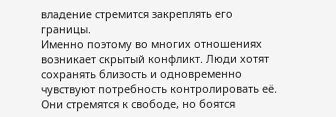владение стремится закреплять его границы.
Именно поэтому во многих отношениях возникает скрытый конфликт. Люди хотят сохранять близость и одновременно чувствуют потребность контролировать её. Они стремятся к свободе, но боятся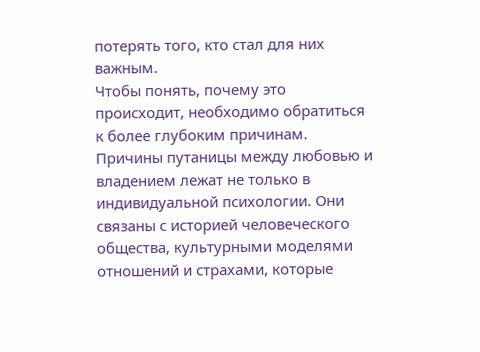потерять того, кто стал для них важным.
Чтобы понять, почему это происходит, необходимо обратиться к более глубоким причинам. Причины путаницы между любовью и владением лежат не только в индивидуальной психологии. Они связаны с историей человеческого общества, культурными моделями отношений и страхами, которые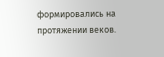формировались на протяжении веков.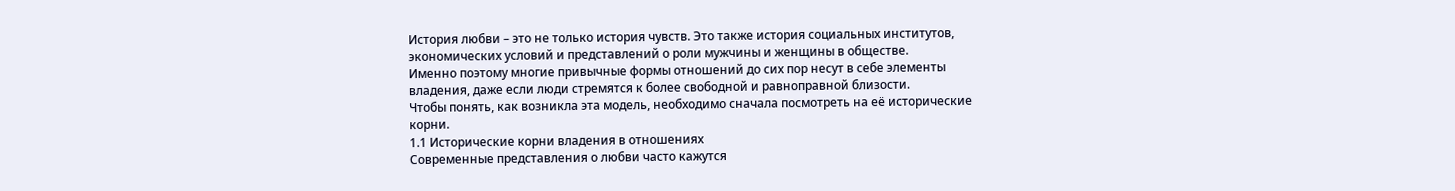История любви – это не только история чувств. Это также история социальных институтов, экономических условий и представлений о роли мужчины и женщины в обществе.
Именно поэтому многие привычные формы отношений до сих пор несут в себе элементы владения, даже если люди стремятся к более свободной и равноправной близости.
Чтобы понять, как возникла эта модель, необходимо сначала посмотреть на её исторические корни.
1.1 Исторические корни владения в отношениях
Современные представления о любви часто кажутся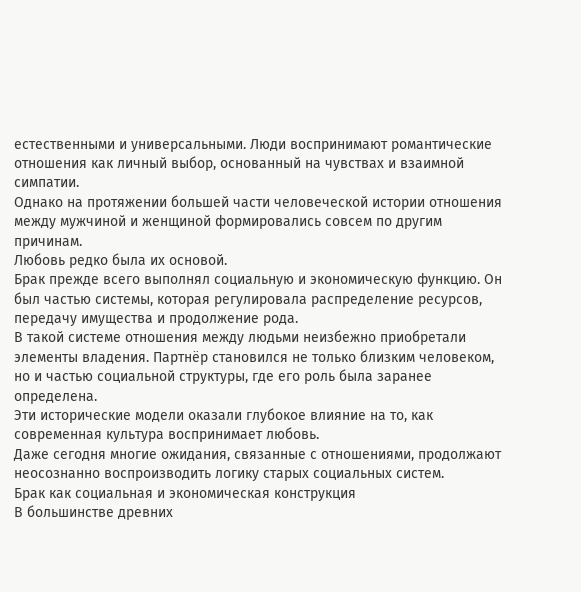естественными и универсальными. Люди воспринимают романтические отношения как личный выбор, основанный на чувствах и взаимной симпатии.
Однако на протяжении большей части человеческой истории отношения между мужчиной и женщиной формировались совсем по другим причинам.
Любовь редко была их основой.
Брак прежде всего выполнял социальную и экономическую функцию. Он был частью системы, которая регулировала распределение ресурсов, передачу имущества и продолжение рода.
В такой системе отношения между людьми неизбежно приобретали элементы владения. Партнёр становился не только близким человеком, но и частью социальной структуры, где его роль была заранее определена.
Эти исторические модели оказали глубокое влияние на то, как современная культура воспринимает любовь.
Даже сегодня многие ожидания, связанные с отношениями, продолжают неосознанно воспроизводить логику старых социальных систем.
Брак как социальная и экономическая конструкция
В большинстве древних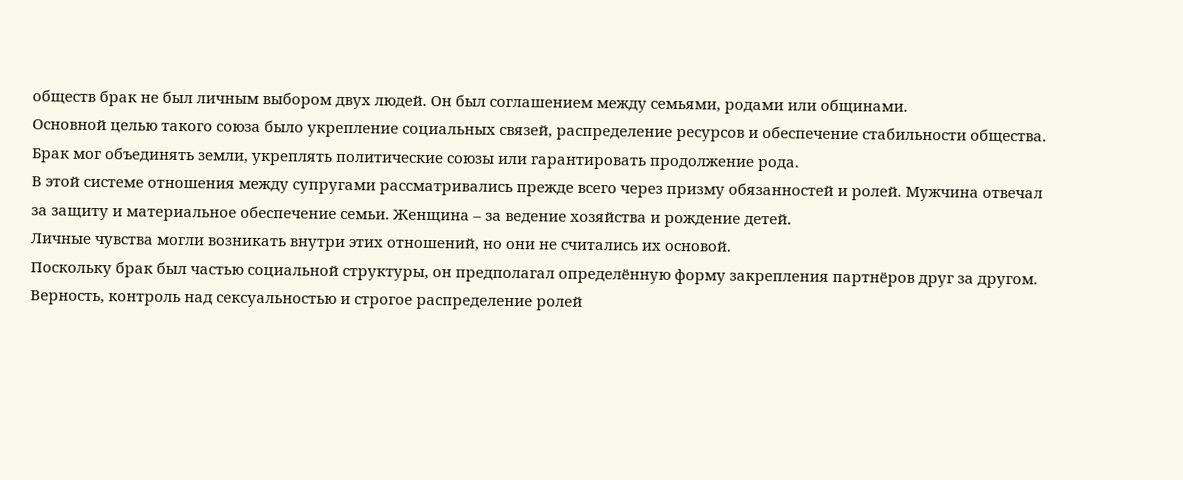обществ брак не был личным выбором двух людей. Он был соглашением между семьями, родами или общинами.
Основной целью такого союза было укрепление социальных связей, распределение ресурсов и обеспечение стабильности общества. Брак мог объединять земли, укреплять политические союзы или гарантировать продолжение рода.
В этой системе отношения между супругами рассматривались прежде всего через призму обязанностей и ролей. Мужчина отвечал за защиту и материальное обеспечение семьи. Женщина – за ведение хозяйства и рождение детей.
Личные чувства могли возникать внутри этих отношений, но они не считались их основой.
Поскольку брак был частью социальной структуры, он предполагал определённую форму закрепления партнёров друг за другом. Верность, контроль над сексуальностью и строгое распределение ролей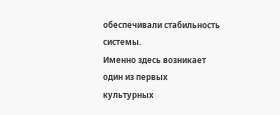обеспечивали стабильность системы.
Именно здесь возникает один из первых культурных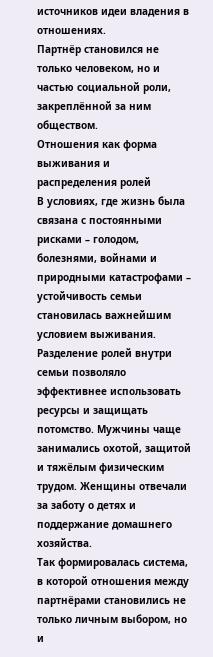источников идеи владения в отношениях.
Партнёр становился не только человеком, но и частью социальной роли, закреплённой за ним обществом.
Отношения как форма выживания и распределения ролей
В условиях, где жизнь была связана с постоянными рисками – голодом, болезнями, войнами и природными катастрофами – устойчивость семьи становилась важнейшим условием выживания.
Разделение ролей внутри семьи позволяло эффективнее использовать ресурсы и защищать потомство. Мужчины чаще занимались охотой, защитой и тяжёлым физическим трудом. Женщины отвечали за заботу о детях и поддержание домашнего хозяйства.
Так формировалась система, в которой отношения между партнёрами становились не только личным выбором, но и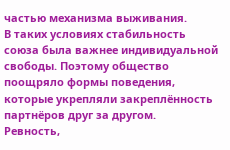частью механизма выживания.
В таких условиях стабильность союза была важнее индивидуальной свободы. Поэтому общество поощряло формы поведения, которые укрепляли закреплённость партнёров друг за другом.
Ревность,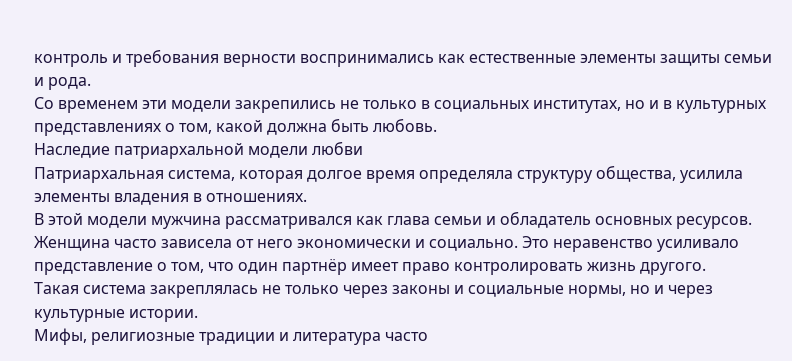контроль и требования верности воспринимались как естественные элементы защиты семьи и рода.
Со временем эти модели закрепились не только в социальных институтах, но и в культурных представлениях о том, какой должна быть любовь.
Наследие патриархальной модели любви
Патриархальная система, которая долгое время определяла структуру общества, усилила элементы владения в отношениях.
В этой модели мужчина рассматривался как глава семьи и обладатель основных ресурсов. Женщина часто зависела от него экономически и социально. Это неравенство усиливало представление о том, что один партнёр имеет право контролировать жизнь другого.
Такая система закреплялась не только через законы и социальные нормы, но и через культурные истории.
Мифы, религиозные традиции и литература часто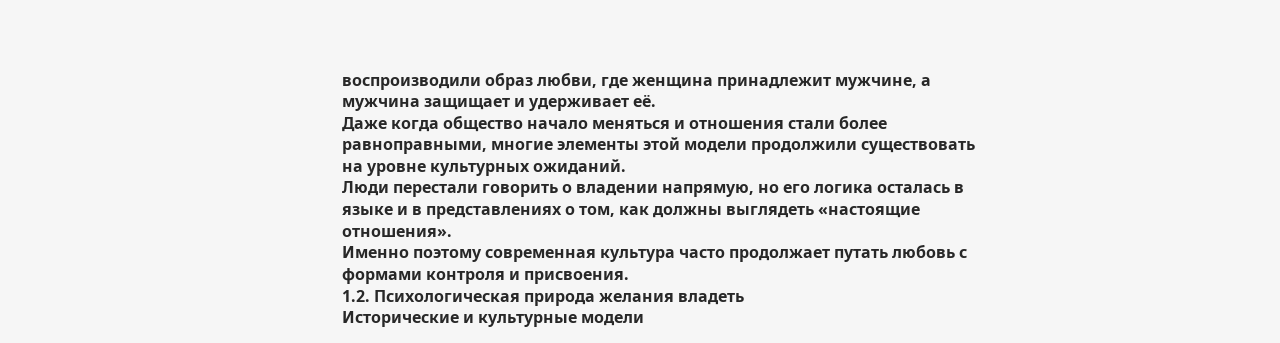воспроизводили образ любви, где женщина принадлежит мужчине, а мужчина защищает и удерживает её.
Даже когда общество начало меняться и отношения стали более равноправными, многие элементы этой модели продолжили существовать на уровне культурных ожиданий.
Люди перестали говорить о владении напрямую, но его логика осталась в языке и в представлениях о том, как должны выглядеть «настоящие отношения».
Именно поэтому современная культура часто продолжает путать любовь с формами контроля и присвоения.
1.2. Психологическая природа желания владеть
Исторические и культурные модели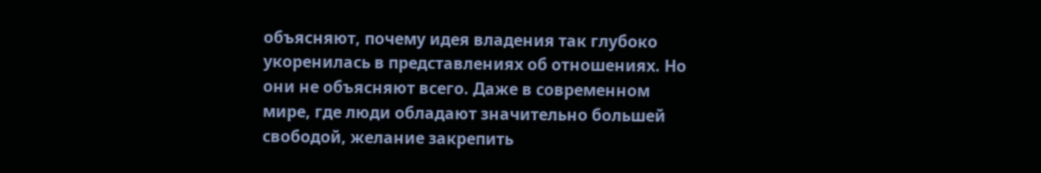объясняют, почему идея владения так глубоко укоренилась в представлениях об отношениях. Но они не объясняют всего. Даже в современном мире, где люди обладают значительно большей свободой, желание закрепить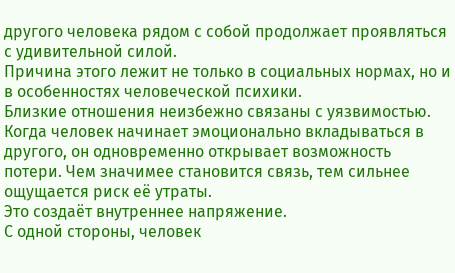другого человека рядом с собой продолжает проявляться с удивительной силой.
Причина этого лежит не только в социальных нормах, но и в особенностях человеческой психики.
Близкие отношения неизбежно связаны с уязвимостью. Когда человек начинает эмоционально вкладываться в другого, он одновременно открывает возможность потери. Чем значимее становится связь, тем сильнее ощущается риск её утраты.
Это создаёт внутреннее напряжение.
С одной стороны, человек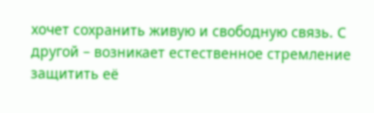хочет сохранить живую и свободную связь. С другой – возникает естественное стремление защитить её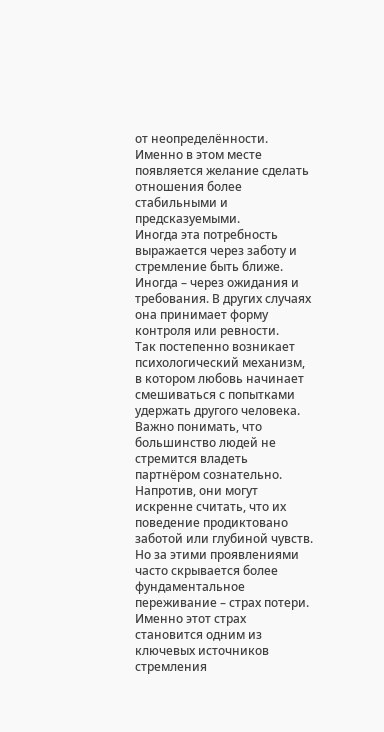от неопределённости. Именно в этом месте появляется желание сделать отношения более стабильными и предсказуемыми.
Иногда эта потребность выражается через заботу и стремление быть ближе. Иногда – через ожидания и требования. В других случаях она принимает форму контроля или ревности.
Так постепенно возникает психологический механизм, в котором любовь начинает смешиваться с попытками удержать другого человека.
Важно понимать, что большинство людей не стремится владеть партнёром сознательно. Напротив, они могут искренне считать, что их поведение продиктовано заботой или глубиной чувств.
Но за этими проявлениями часто скрывается более фундаментальное переживание – страх потери.
Именно этот страх становится одним из ключевых источников стремления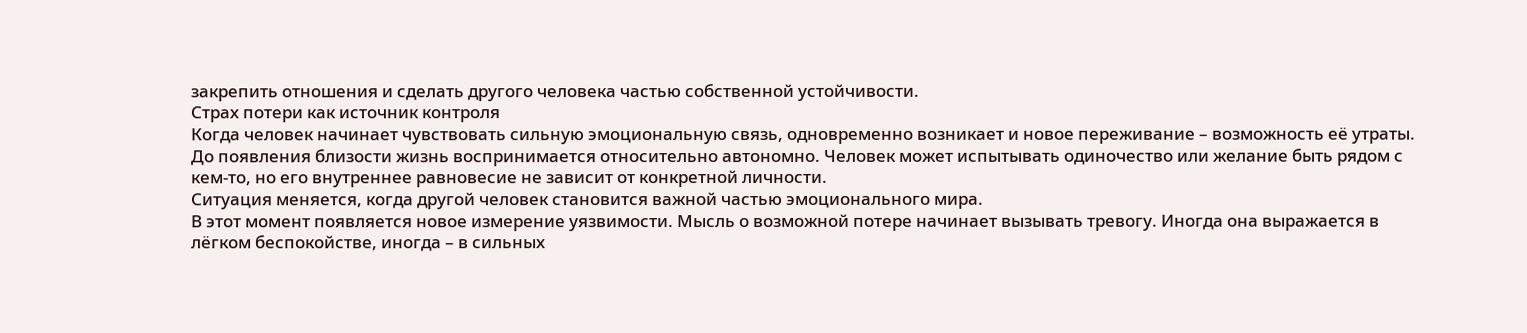закрепить отношения и сделать другого человека частью собственной устойчивости.
Страх потери как источник контроля
Когда человек начинает чувствовать сильную эмоциональную связь, одновременно возникает и новое переживание – возможность её утраты.
До появления близости жизнь воспринимается относительно автономно. Человек может испытывать одиночество или желание быть рядом с кем-то, но его внутреннее равновесие не зависит от конкретной личности.
Ситуация меняется, когда другой человек становится важной частью эмоционального мира.
В этот момент появляется новое измерение уязвимости. Мысль о возможной потере начинает вызывать тревогу. Иногда она выражается в лёгком беспокойстве, иногда – в сильных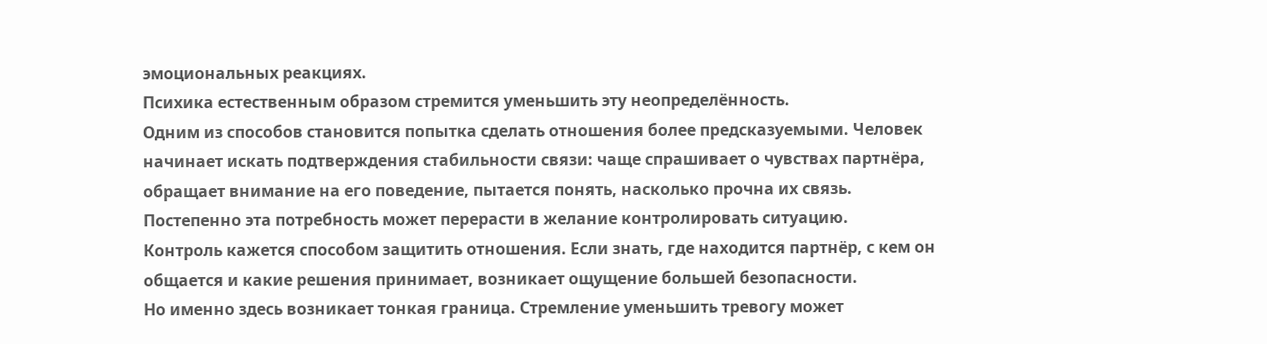эмоциональных реакциях.
Психика естественным образом стремится уменьшить эту неопределённость.
Одним из способов становится попытка сделать отношения более предсказуемыми. Человек начинает искать подтверждения стабильности связи: чаще спрашивает о чувствах партнёра, обращает внимание на его поведение, пытается понять, насколько прочна их связь.
Постепенно эта потребность может перерасти в желание контролировать ситуацию.
Контроль кажется способом защитить отношения. Если знать, где находится партнёр, с кем он общается и какие решения принимает, возникает ощущение большей безопасности.
Но именно здесь возникает тонкая граница. Стремление уменьшить тревогу может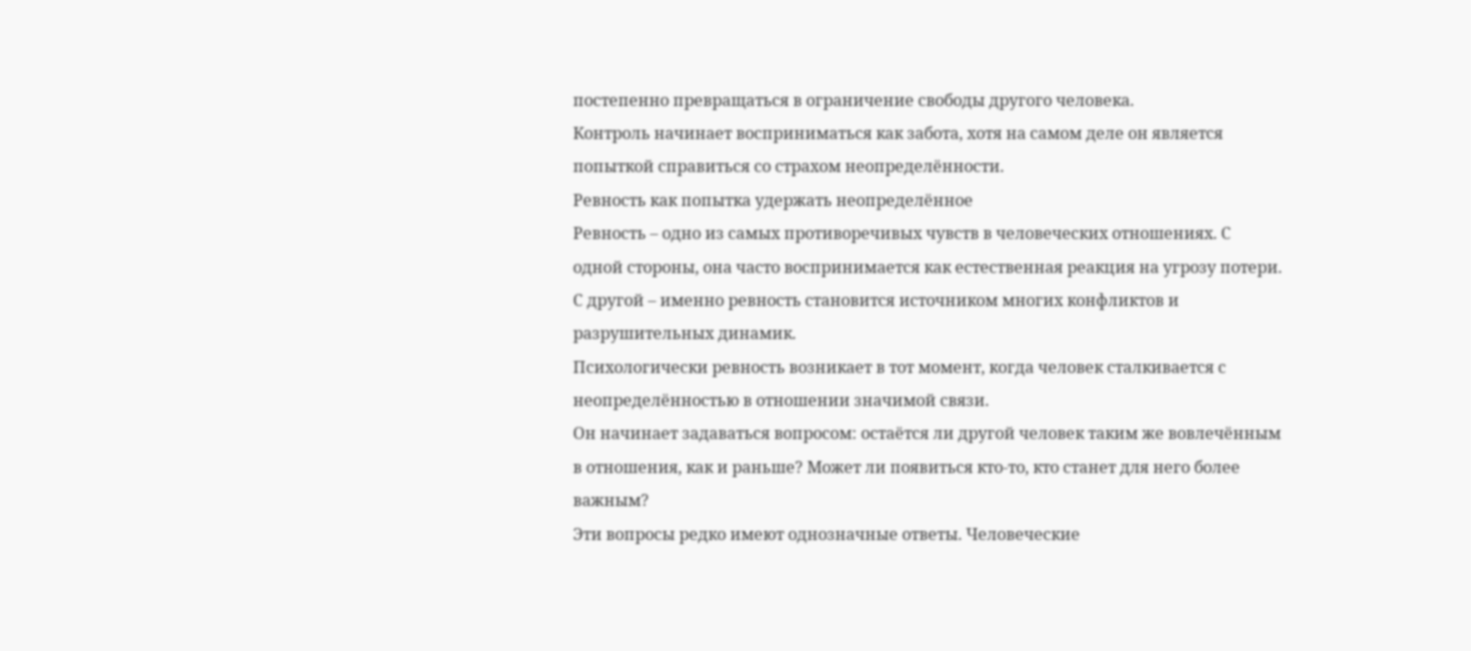постепенно превращаться в ограничение свободы другого человека.
Контроль начинает восприниматься как забота, хотя на самом деле он является попыткой справиться со страхом неопределённости.
Ревность как попытка удержать неопределённое
Ревность – одно из самых противоречивых чувств в человеческих отношениях. С одной стороны, она часто воспринимается как естественная реакция на угрозу потери. С другой – именно ревность становится источником многих конфликтов и разрушительных динамик.
Психологически ревность возникает в тот момент, когда человек сталкивается с неопределённостью в отношении значимой связи.
Он начинает задаваться вопросом: остаётся ли другой человек таким же вовлечённым в отношения, как и раньше? Может ли появиться кто-то, кто станет для него более важным?
Эти вопросы редко имеют однозначные ответы. Человеческие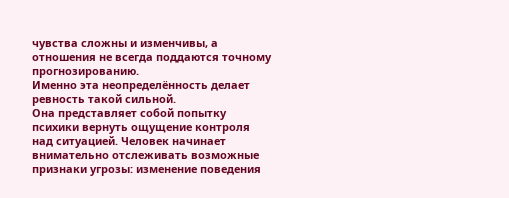чувства сложны и изменчивы, а отношения не всегда поддаются точному прогнозированию.
Именно эта неопределённость делает ревность такой сильной.
Она представляет собой попытку психики вернуть ощущение контроля над ситуацией. Человек начинает внимательно отслеживать возможные признаки угрозы: изменение поведения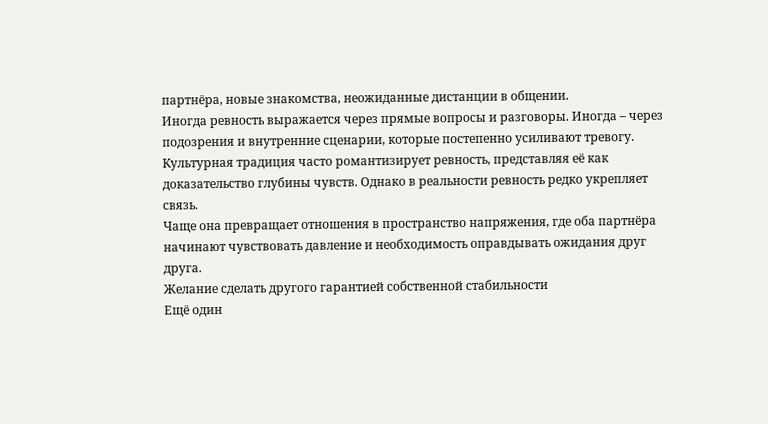партнёра, новые знакомства, неожиданные дистанции в общении.
Иногда ревность выражается через прямые вопросы и разговоры. Иногда – через подозрения и внутренние сценарии, которые постепенно усиливают тревогу.
Культурная традиция часто романтизирует ревность, представляя её как доказательство глубины чувств. Однако в реальности ревность редко укрепляет связь.
Чаще она превращает отношения в пространство напряжения, где оба партнёра начинают чувствовать давление и необходимость оправдывать ожидания друг друга.
Желание сделать другого гарантией собственной стабильности
Ещё один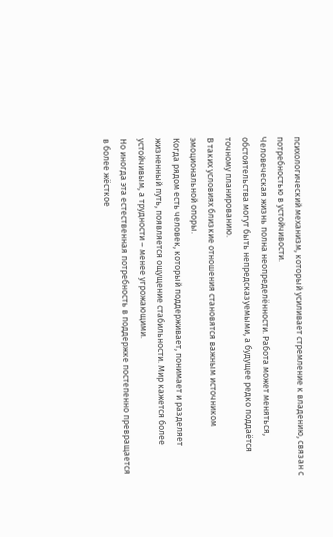психологический механизм, который усиливает стремление к владению, связан с потребностью в устойчивости.
Человеческая жизнь полна неопределённости. Работа может меняться, обстоятельства могут быть непредсказуемыми, а будущее редко поддаётся точному планированию.
В таких условиях близкие отношения становятся важным источником эмоциональной опоры.
Когда рядом есть человек, который поддерживает, понимает и разделяет жизненный путь, появляется ощущение стабильности. Мир кажется более устойчивым, а трудности – менее угрожающими.
Но иногда эта естественная потребность в поддержке постепенно превращается в более жёсткое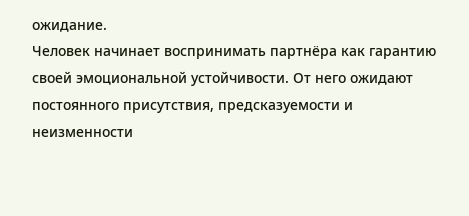ожидание.
Человек начинает воспринимать партнёра как гарантию своей эмоциональной устойчивости. От него ожидают постоянного присутствия, предсказуемости и неизменности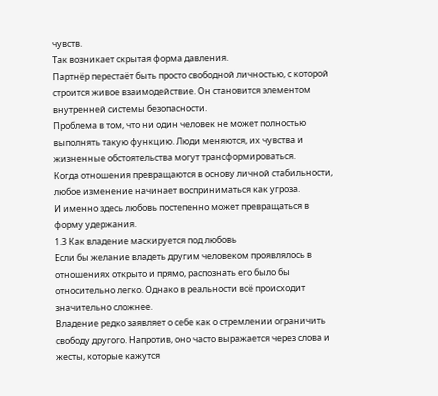чувств.
Так возникает скрытая форма давления.
Партнёр перестаёт быть просто свободной личностью, с которой строится живое взаимодействие. Он становится элементом внутренней системы безопасности.
Проблема в том, что ни один человек не может полностью выполнять такую функцию. Люди меняются, их чувства и жизненные обстоятельства могут трансформироваться.
Когда отношения превращаются в основу личной стабильности, любое изменение начинает восприниматься как угроза.
И именно здесь любовь постепенно может превращаться в форму удержания.
1.3 Как владение маскируется под любовь
Если бы желание владеть другим человеком проявлялось в отношениях открыто и прямо, распознать его было бы относительно легко. Однако в реальности всё происходит значительно сложнее.
Владение редко заявляет о себе как о стремлении ограничить свободу другого. Напротив, оно часто выражается через слова и жесты, которые кажутся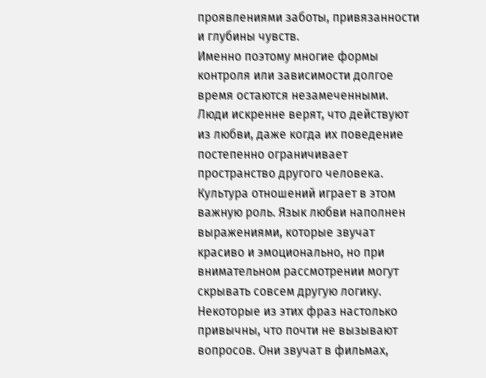проявлениями заботы, привязанности и глубины чувств.
Именно поэтому многие формы контроля или зависимости долгое время остаются незамеченными. Люди искренне верят, что действуют из любви, даже когда их поведение постепенно ограничивает пространство другого человека.
Культура отношений играет в этом важную роль. Язык любви наполнен выражениями, которые звучат красиво и эмоционально, но при внимательном рассмотрении могут скрывать совсем другую логику.
Некоторые из этих фраз настолько привычны, что почти не вызывают вопросов. Они звучат в фильмах,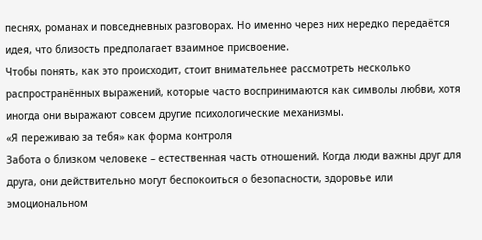песнях, романах и повседневных разговорах. Но именно через них нередко передаётся идея, что близость предполагает взаимное присвоение.
Чтобы понять, как это происходит, стоит внимательнее рассмотреть несколько распространённых выражений, которые часто воспринимаются как символы любви, хотя иногда они выражают совсем другие психологические механизмы.
«Я переживаю за тебя» как форма контроля
Забота о близком человеке – естественная часть отношений. Когда люди важны друг для друга, они действительно могут беспокоиться о безопасности, здоровье или эмоциональном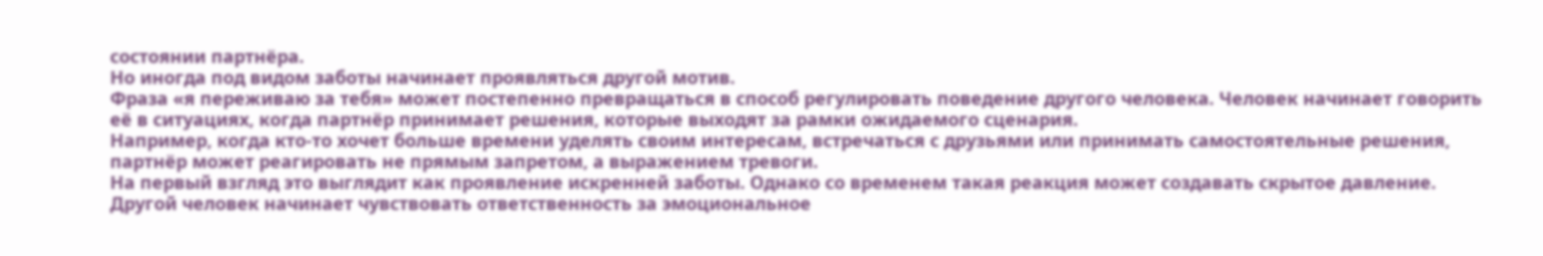состоянии партнёра.
Но иногда под видом заботы начинает проявляться другой мотив.
Фраза «я переживаю за тебя» может постепенно превращаться в способ регулировать поведение другого человека. Человек начинает говорить её в ситуациях, когда партнёр принимает решения, которые выходят за рамки ожидаемого сценария.
Например, когда кто-то хочет больше времени уделять своим интересам, встречаться с друзьями или принимать самостоятельные решения, партнёр может реагировать не прямым запретом, а выражением тревоги.
На первый взгляд это выглядит как проявление искренней заботы. Однако со временем такая реакция может создавать скрытое давление.
Другой человек начинает чувствовать ответственность за эмоциональное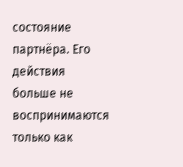состояние партнёра. Его действия больше не воспринимаются только как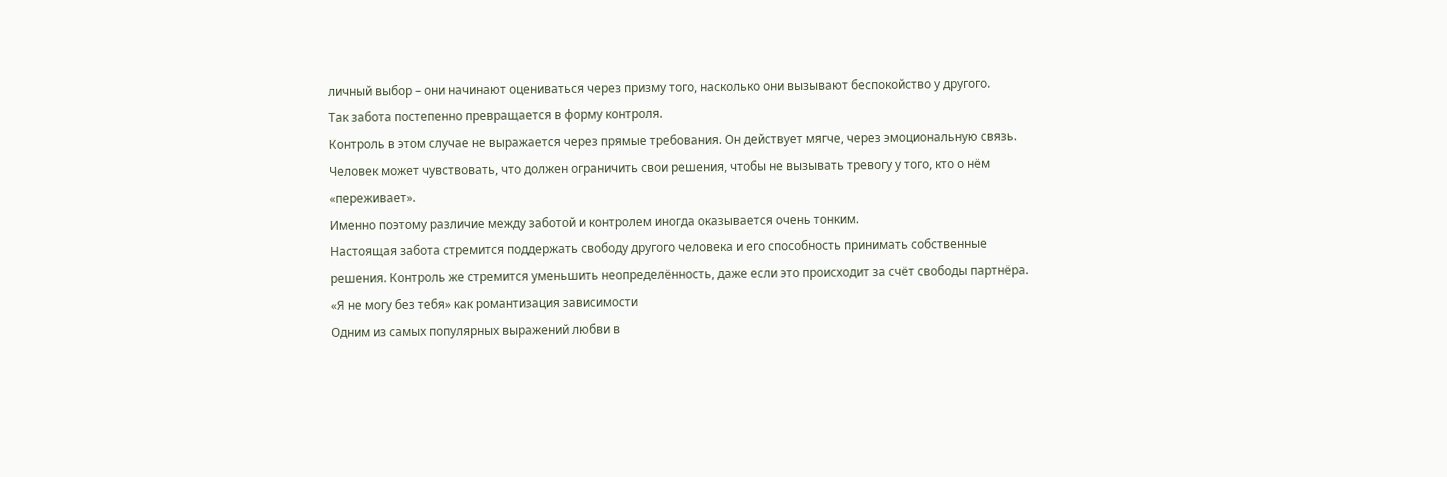личный выбор – они начинают оцениваться через призму того, насколько они вызывают беспокойство у другого.
Так забота постепенно превращается в форму контроля.
Контроль в этом случае не выражается через прямые требования. Он действует мягче, через эмоциональную связь. Человек может чувствовать, что должен ограничить свои решения, чтобы не вызывать тревогу у того, кто о нём «переживает».
Именно поэтому различие между заботой и контролем иногда оказывается очень тонким.
Настоящая забота стремится поддержать свободу другого человека и его способность принимать собственные решения. Контроль же стремится уменьшить неопределённость, даже если это происходит за счёт свободы партнёра.
«Я не могу без тебя» как романтизация зависимости
Одним из самых популярных выражений любви в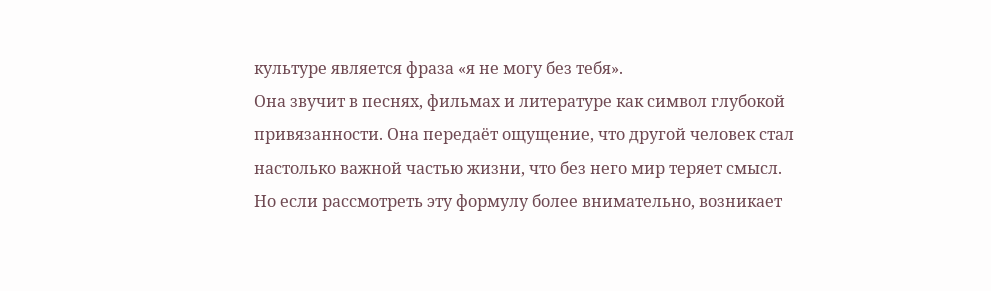культуре является фраза «я не могу без тебя».
Она звучит в песнях, фильмах и литературе как символ глубокой привязанности. Она передаёт ощущение, что другой человек стал настолько важной частью жизни, что без него мир теряет смысл.
Но если рассмотреть эту формулу более внимательно, возникает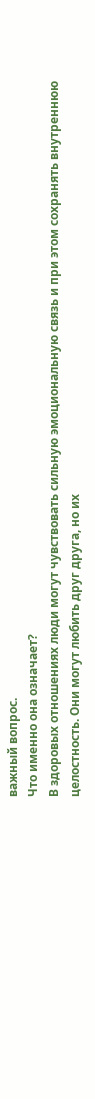важный вопрос.
Что именно она означает?
В здоровых отношениях люди могут чувствовать сильную эмоциональную связь и при этом сохранять внутреннюю целостность. Они могут любить друг друга, но их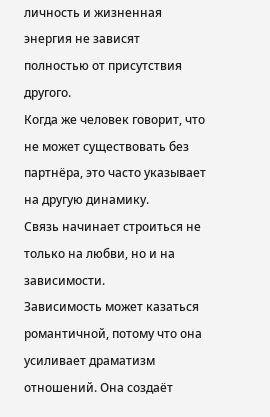личность и жизненная энергия не зависят полностью от присутствия другого.
Когда же человек говорит, что не может существовать без партнёра, это часто указывает на другую динамику.
Связь начинает строиться не только на любви, но и на зависимости.
Зависимость может казаться романтичной, потому что она усиливает драматизм отношений. Она создаёт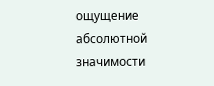ощущение абсолютной значимости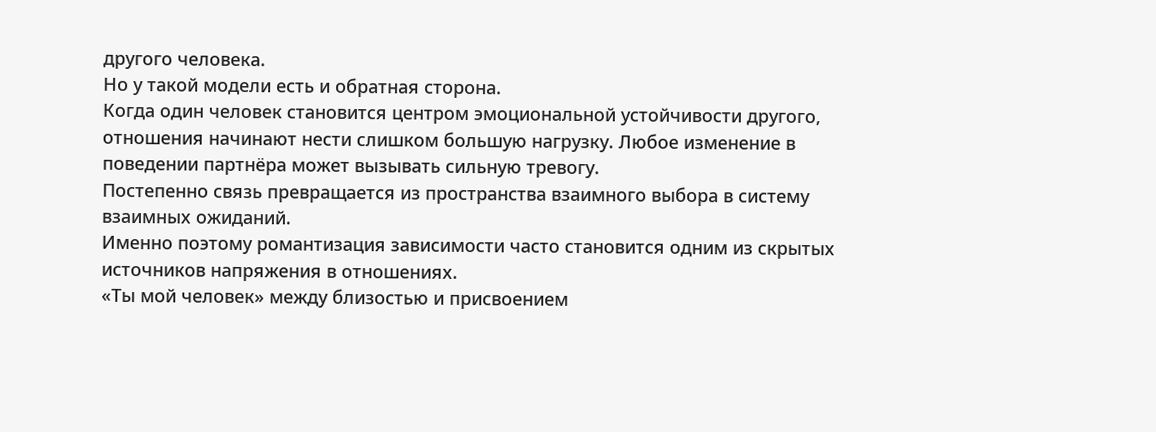другого человека.
Но у такой модели есть и обратная сторона.
Когда один человек становится центром эмоциональной устойчивости другого, отношения начинают нести слишком большую нагрузку. Любое изменение в поведении партнёра может вызывать сильную тревогу.
Постепенно связь превращается из пространства взаимного выбора в систему взаимных ожиданий.
Именно поэтому романтизация зависимости часто становится одним из скрытых источников напряжения в отношениях.
«Ты мой человек» между близостью и присвоением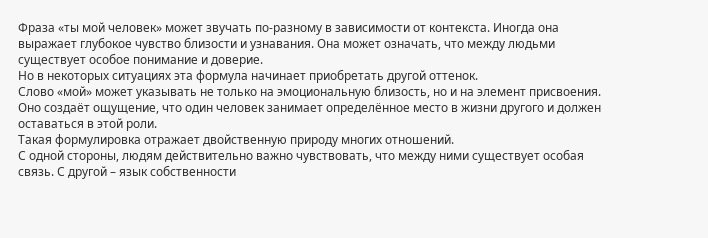Фраза «ты мой человек» может звучать по-разному в зависимости от контекста. Иногда она выражает глубокое чувство близости и узнавания. Она может означать, что между людьми существует особое понимание и доверие.
Но в некоторых ситуациях эта формула начинает приобретать другой оттенок.
Слово «мой» может указывать не только на эмоциональную близость, но и на элемент присвоения. Оно создаёт ощущение, что один человек занимает определённое место в жизни другого и должен оставаться в этой роли.
Такая формулировка отражает двойственную природу многих отношений.
С одной стороны, людям действительно важно чувствовать, что между ними существует особая связь. С другой – язык собственности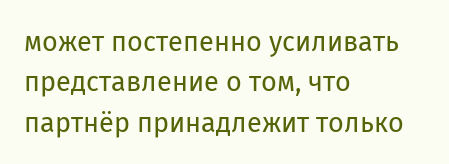может постепенно усиливать представление о том, что партнёр принадлежит только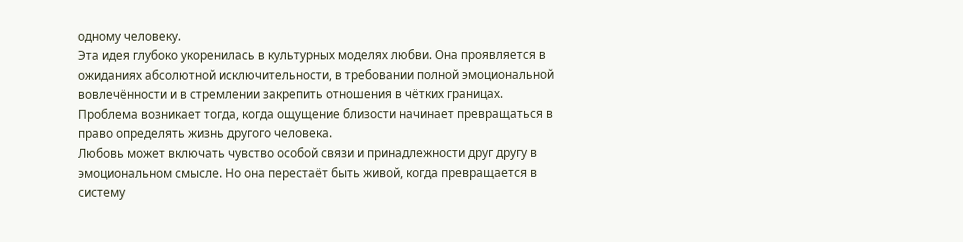одному человеку.
Эта идея глубоко укоренилась в культурных моделях любви. Она проявляется в ожиданиях абсолютной исключительности, в требовании полной эмоциональной вовлечённости и в стремлении закрепить отношения в чётких границах.
Проблема возникает тогда, когда ощущение близости начинает превращаться в право определять жизнь другого человека.
Любовь может включать чувство особой связи и принадлежности друг другу в эмоциональном смысле. Но она перестаёт быть живой, когда превращается в систему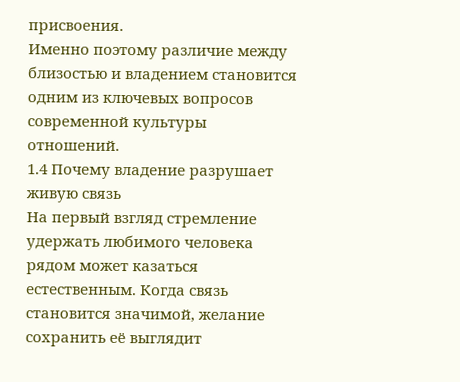присвоения.
Именно поэтому различие между близостью и владением становится одним из ключевых вопросов современной культуры отношений.
1.4 Почему владение разрушает живую связь
На первый взгляд стремление удержать любимого человека рядом может казаться естественным. Когда связь становится значимой, желание сохранить её выглядит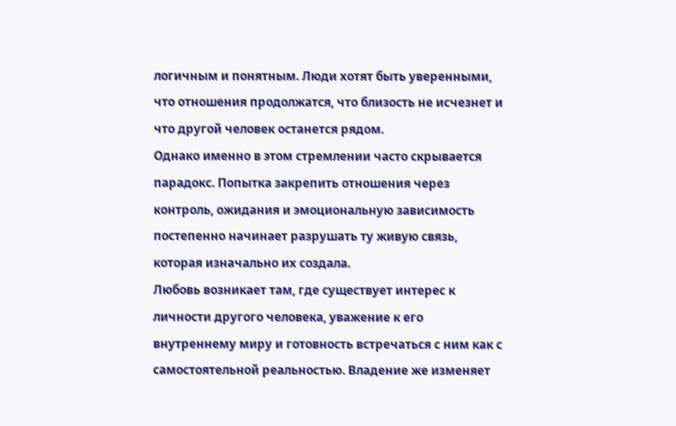логичным и понятным. Люди хотят быть уверенными, что отношения продолжатся, что близость не исчезнет и что другой человек останется рядом.
Однако именно в этом стремлении часто скрывается парадокс. Попытка закрепить отношения через контроль, ожидания и эмоциональную зависимость постепенно начинает разрушать ту живую связь, которая изначально их создала.
Любовь возникает там, где существует интерес к личности другого человека, уважение к его внутреннему миру и готовность встречаться с ним как с самостоятельной реальностью. Владение же изменяет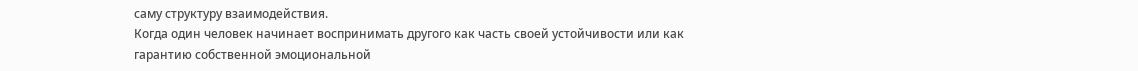саму структуру взаимодействия.
Когда один человек начинает воспринимать другого как часть своей устойчивости или как гарантию собственной эмоциональной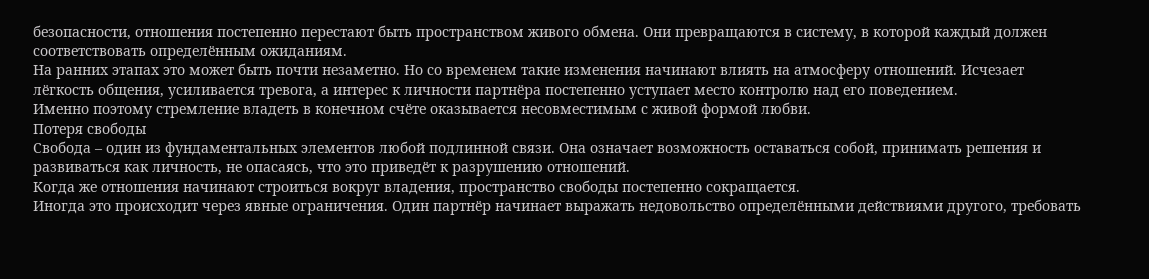безопасности, отношения постепенно перестают быть пространством живого обмена. Они превращаются в систему, в которой каждый должен соответствовать определённым ожиданиям.
На ранних этапах это может быть почти незаметно. Но со временем такие изменения начинают влиять на атмосферу отношений. Исчезает лёгкость общения, усиливается тревога, а интерес к личности партнёра постепенно уступает место контролю над его поведением.
Именно поэтому стремление владеть в конечном счёте оказывается несовместимым с живой формой любви.
Потеря свободы
Свобода – один из фундаментальных элементов любой подлинной связи. Она означает возможность оставаться собой, принимать решения и развиваться как личность, не опасаясь, что это приведёт к разрушению отношений.
Когда же отношения начинают строиться вокруг владения, пространство свободы постепенно сокращается.
Иногда это происходит через явные ограничения. Один партнёр начинает выражать недовольство определёнными действиями другого, требовать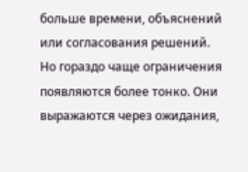больше времени, объяснений или согласования решений.
Но гораздо чаще ограничения появляются более тонко. Они выражаются через ожидания,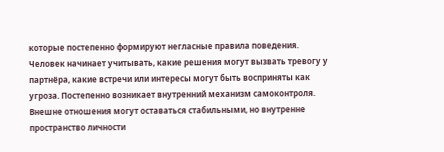которые постепенно формируют негласные правила поведения.
Человек начинает учитывать, какие решения могут вызвать тревогу у партнёра, какие встречи или интересы могут быть восприняты как угроза. Постепенно возникает внутренний механизм самоконтроля.
Внешне отношения могут оставаться стабильными, но внутренне пространство личности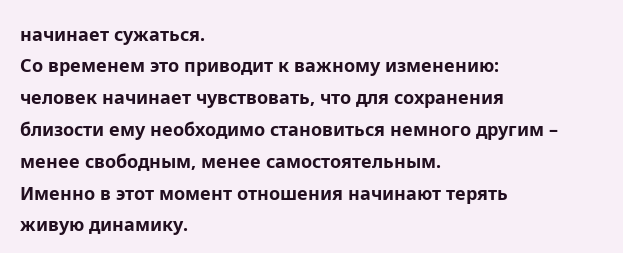начинает сужаться.
Со временем это приводит к важному изменению: человек начинает чувствовать, что для сохранения близости ему необходимо становиться немного другим – менее свободным, менее самостоятельным.
Именно в этот момент отношения начинают терять живую динамику.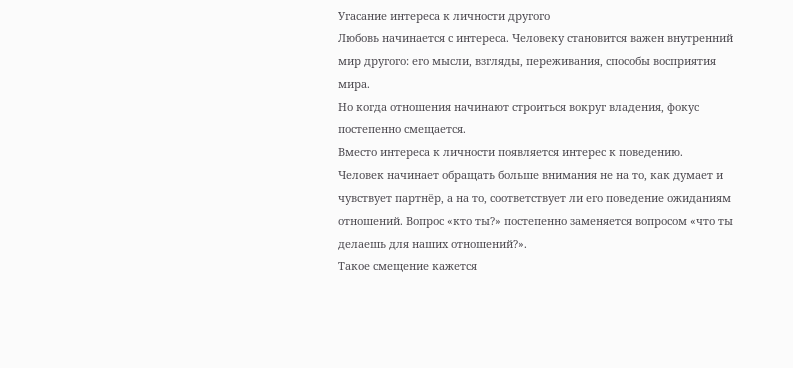Угасание интереса к личности другого
Любовь начинается с интереса. Человеку становится важен внутренний мир другого: его мысли, взгляды, переживания, способы восприятия мира.
Но когда отношения начинают строиться вокруг владения, фокус постепенно смещается.
Вместо интереса к личности появляется интерес к поведению.
Человек начинает обращать больше внимания не на то, как думает и чувствует партнёр, а на то, соответствует ли его поведение ожиданиям отношений. Вопрос «кто ты?» постепенно заменяется вопросом «что ты делаешь для наших отношений?».
Такое смещение кажется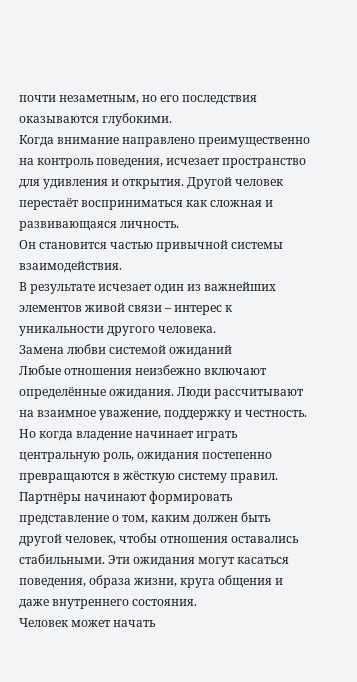почти незаметным, но его последствия оказываются глубокими.
Когда внимание направлено преимущественно на контроль поведения, исчезает пространство для удивления и открытия. Другой человек перестаёт восприниматься как сложная и развивающаяся личность.
Он становится частью привычной системы взаимодействия.
В результате исчезает один из важнейших элементов живой связи – интерес к уникальности другого человека.
Замена любви системой ожиданий
Любые отношения неизбежно включают определённые ожидания. Люди рассчитывают на взаимное уважение, поддержку и честность.
Но когда владение начинает играть центральную роль, ожидания постепенно превращаются в жёсткую систему правил.
Партнёры начинают формировать представление о том, каким должен быть другой человек, чтобы отношения оставались стабильными. Эти ожидания могут касаться поведения, образа жизни, круга общения и даже внутреннего состояния.
Человек может начать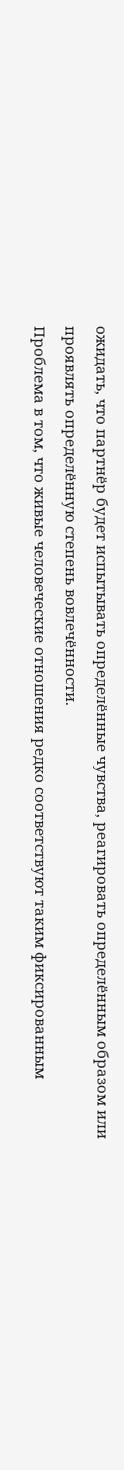ожидать, что партнёр будет испытывать определённые чувства, реагировать определённым образом или проявлять определённую степень вовлечённости.
Проблема в том, что живые человеческие отношения редко соответствуют таким фиксированным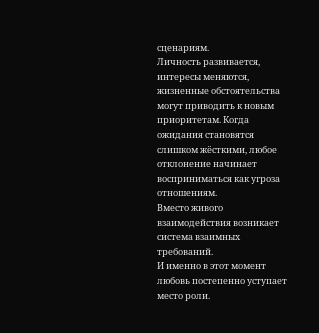сценариям.
Личность развивается, интересы меняются, жизненные обстоятельства могут приводить к новым приоритетам. Когда ожидания становятся слишком жёсткими, любое отклонение начинает восприниматься как угроза отношениям.
Вместо живого взаимодействия возникает система взаимных требований.
И именно в этот момент любовь постепенно уступает место роли.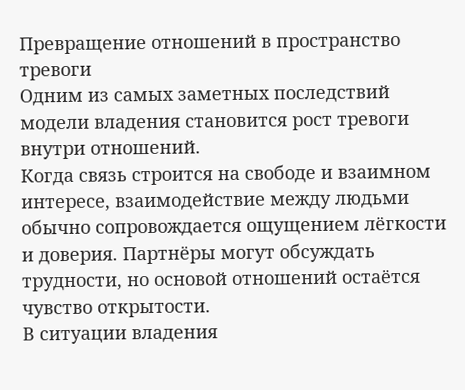Превращение отношений в пространство тревоги
Одним из самых заметных последствий модели владения становится рост тревоги внутри отношений.
Когда связь строится на свободе и взаимном интересе, взаимодействие между людьми обычно сопровождается ощущением лёгкости и доверия. Партнёры могут обсуждать трудности, но основой отношений остаётся чувство открытости.
В ситуации владения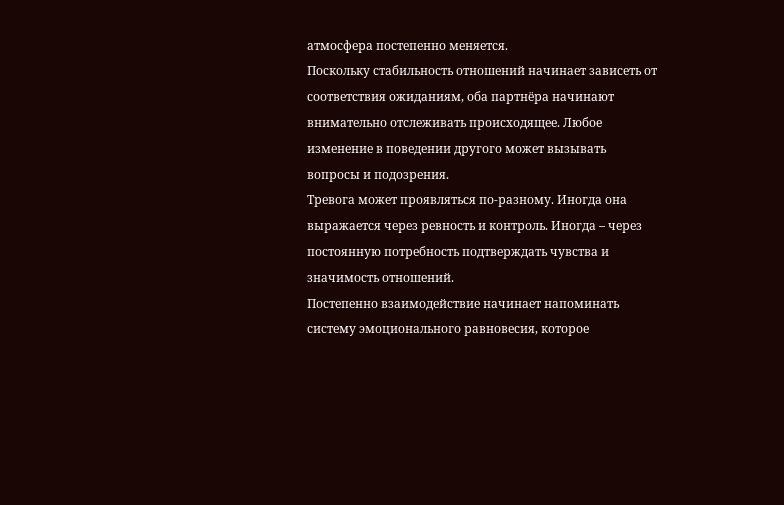атмосфера постепенно меняется.
Поскольку стабильность отношений начинает зависеть от соответствия ожиданиям, оба партнёра начинают внимательно отслеживать происходящее. Любое изменение в поведении другого может вызывать вопросы и подозрения.
Тревога может проявляться по-разному. Иногда она выражается через ревность и контроль. Иногда – через постоянную потребность подтверждать чувства и значимость отношений.
Постепенно взаимодействие начинает напоминать систему эмоционального равновесия, которое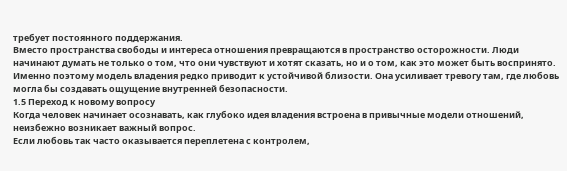требует постоянного поддержания.
Вместо пространства свободы и интереса отношения превращаются в пространство осторожности. Люди начинают думать не только о том, что они чувствуют и хотят сказать, но и о том, как это может быть воспринято.
Именно поэтому модель владения редко приводит к устойчивой близости. Она усиливает тревогу там, где любовь могла бы создавать ощущение внутренней безопасности.
1.5 Переход к новому вопросу
Когда человек начинает осознавать, как глубоко идея владения встроена в привычные модели отношений, неизбежно возникает важный вопрос.
Если любовь так часто оказывается переплетена с контролем,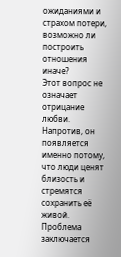ожиданиями и страхом потери, возможно ли построить отношения иначе?
Этот вопрос не означает отрицание любви. Напротив, он появляется именно потому, что люди ценят близость и стремятся сохранить её живой.
Проблема заключается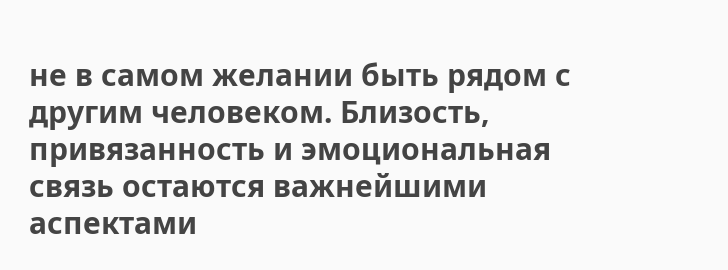не в самом желании быть рядом с другим человеком. Близость, привязанность и эмоциональная связь остаются важнейшими аспектами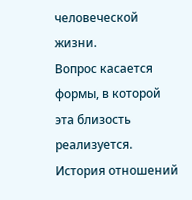человеческой жизни.
Вопрос касается формы, в которой эта близость реализуется.
История отношений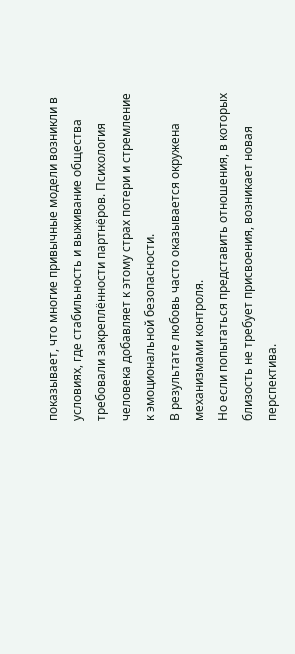показывает, что многие привычные модели возникли в условиях, где стабильность и выживание общества требовали закреплённости партнёров. Психология человека добавляет к этому страх потери и стремление к эмоциональной безопасности.
В результате любовь часто оказывается окружена механизмами контроля.
Но если попытаться представить отношения, в которых близость не требует присвоения, возникает новая перспектива.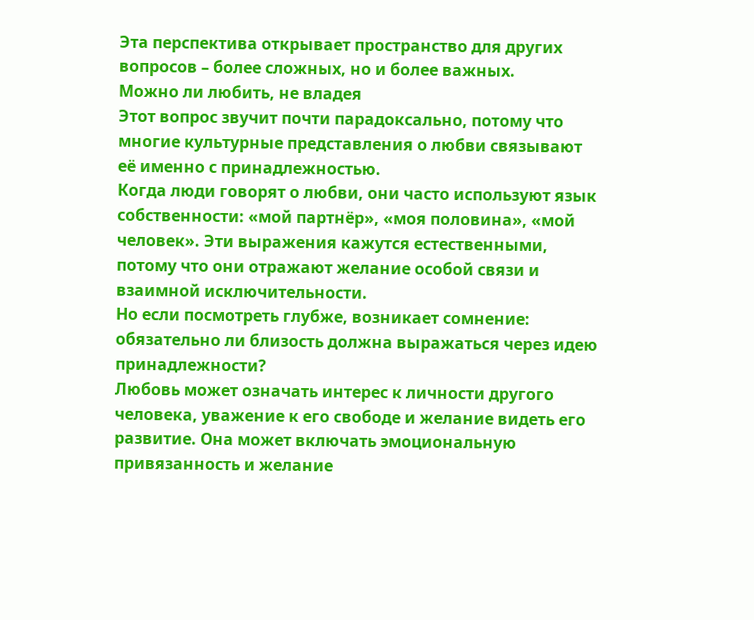Эта перспектива открывает пространство для других вопросов – более сложных, но и более важных.
Можно ли любить, не владея
Этот вопрос звучит почти парадоксально, потому что многие культурные представления о любви связывают её именно с принадлежностью.
Когда люди говорят о любви, они часто используют язык собственности: «мой партнёр», «моя половина», «мой человек». Эти выражения кажутся естественными, потому что они отражают желание особой связи и взаимной исключительности.
Но если посмотреть глубже, возникает сомнение: обязательно ли близость должна выражаться через идею принадлежности?
Любовь может означать интерес к личности другого человека, уважение к его свободе и желание видеть его развитие. Она может включать эмоциональную привязанность и желание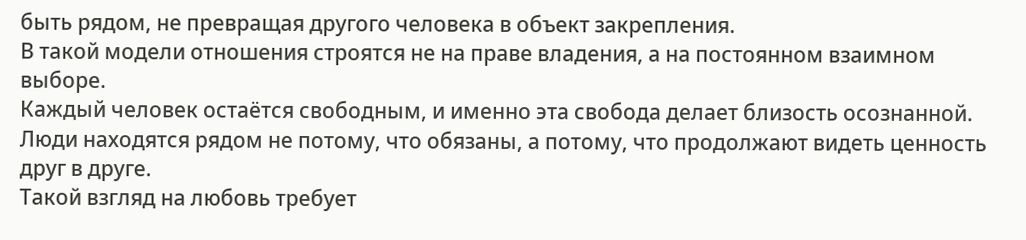быть рядом, не превращая другого человека в объект закрепления.
В такой модели отношения строятся не на праве владения, а на постоянном взаимном выборе.
Каждый человек остаётся свободным, и именно эта свобода делает близость осознанной. Люди находятся рядом не потому, что обязаны, а потому, что продолжают видеть ценность друг в друге.
Такой взгляд на любовь требует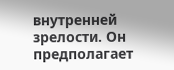внутренней зрелости. Он предполагает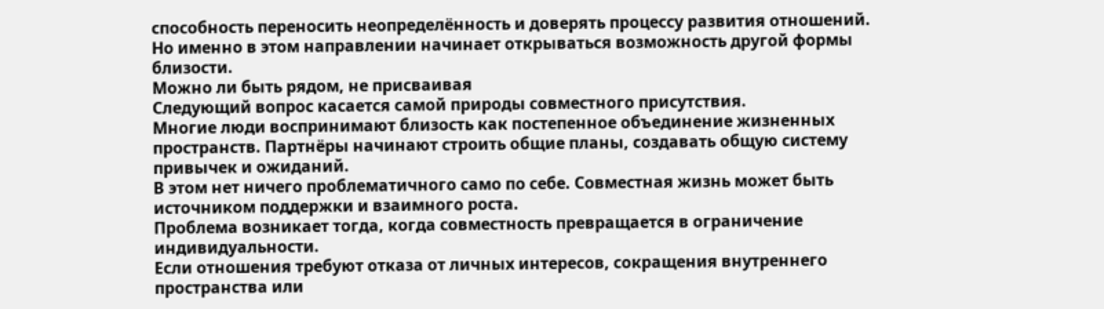способность переносить неопределённость и доверять процессу развития отношений.
Но именно в этом направлении начинает открываться возможность другой формы близости.
Можно ли быть рядом, не присваивая
Следующий вопрос касается самой природы совместного присутствия.
Многие люди воспринимают близость как постепенное объединение жизненных пространств. Партнёры начинают строить общие планы, создавать общую систему привычек и ожиданий.
В этом нет ничего проблематичного само по себе. Совместная жизнь может быть источником поддержки и взаимного роста.
Проблема возникает тогда, когда совместность превращается в ограничение индивидуальности.
Если отношения требуют отказа от личных интересов, сокращения внутреннего пространства или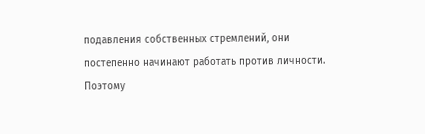подавления собственных стремлений, они постепенно начинают работать против личности.
Поэтому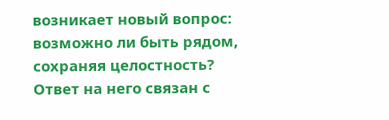возникает новый вопрос: возможно ли быть рядом, сохраняя целостность?
Ответ на него связан с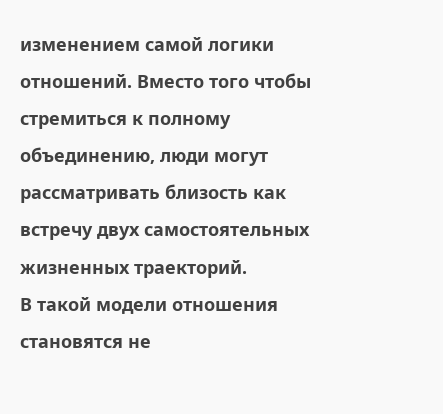изменением самой логики отношений. Вместо того чтобы стремиться к полному объединению, люди могут рассматривать близость как встречу двух самостоятельных жизненных траекторий.
В такой модели отношения становятся не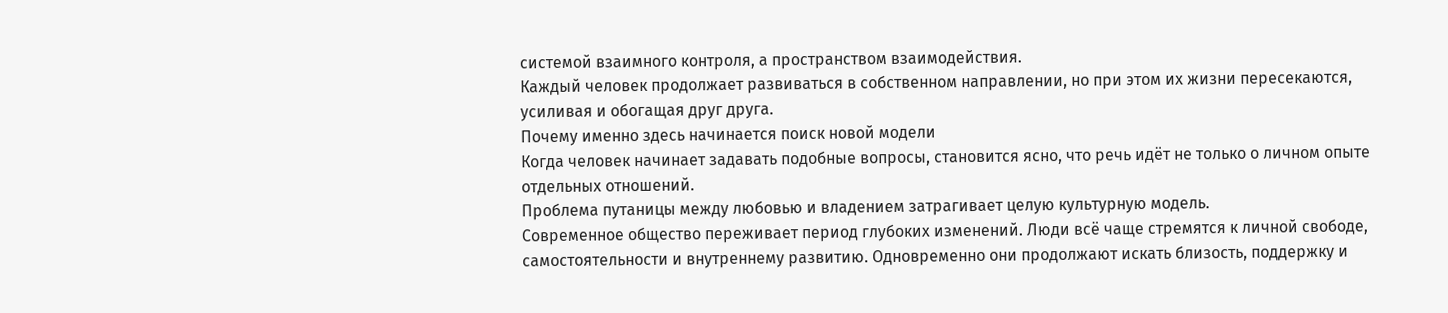системой взаимного контроля, а пространством взаимодействия.
Каждый человек продолжает развиваться в собственном направлении, но при этом их жизни пересекаются, усиливая и обогащая друг друга.
Почему именно здесь начинается поиск новой модели
Когда человек начинает задавать подобные вопросы, становится ясно, что речь идёт не только о личном опыте отдельных отношений.
Проблема путаницы между любовью и владением затрагивает целую культурную модель.
Современное общество переживает период глубоких изменений. Люди всё чаще стремятся к личной свободе, самостоятельности и внутреннему развитию. Одновременно они продолжают искать близость, поддержку и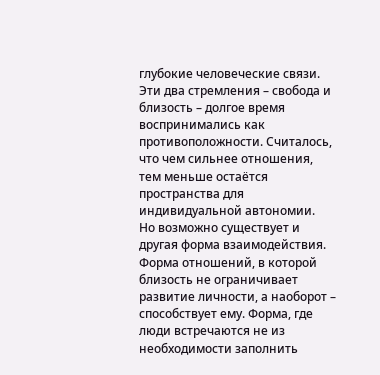глубокие человеческие связи.
Эти два стремления – свобода и близость – долгое время воспринимались как противоположности. Считалось, что чем сильнее отношения, тем меньше остаётся пространства для индивидуальной автономии.
Но возможно существует и другая форма взаимодействия.
Форма отношений, в которой близость не ограничивает развитие личности, а наоборот – способствует ему. Форма, где люди встречаются не из необходимости заполнить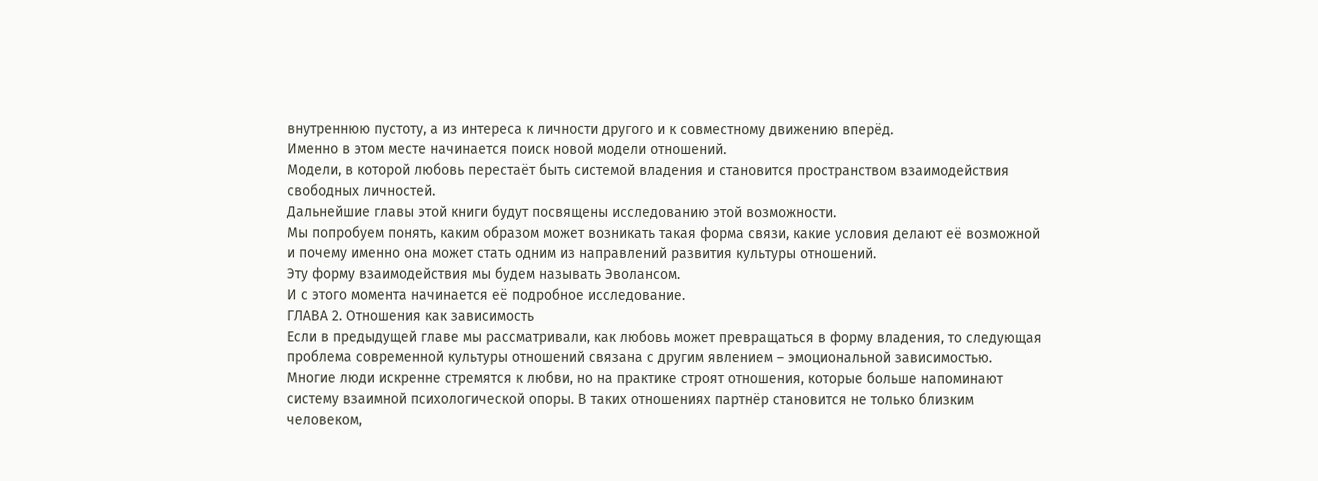внутреннюю пустоту, а из интереса к личности другого и к совместному движению вперёд.
Именно в этом месте начинается поиск новой модели отношений.
Модели, в которой любовь перестаёт быть системой владения и становится пространством взаимодействия свободных личностей.
Дальнейшие главы этой книги будут посвящены исследованию этой возможности.
Мы попробуем понять, каким образом может возникать такая форма связи, какие условия делают её возможной и почему именно она может стать одним из направлений развития культуры отношений.
Эту форму взаимодействия мы будем называть Эволансом.
И с этого момента начинается её подробное исследование.
ГЛАВА 2. Отношения как зависимость
Если в предыдущей главе мы рассматривали, как любовь может превращаться в форму владения, то следующая проблема современной культуры отношений связана с другим явлением – эмоциональной зависимостью.
Многие люди искренне стремятся к любви, но на практике строят отношения, которые больше напоминают систему взаимной психологической опоры. В таких отношениях партнёр становится не только близким человеком,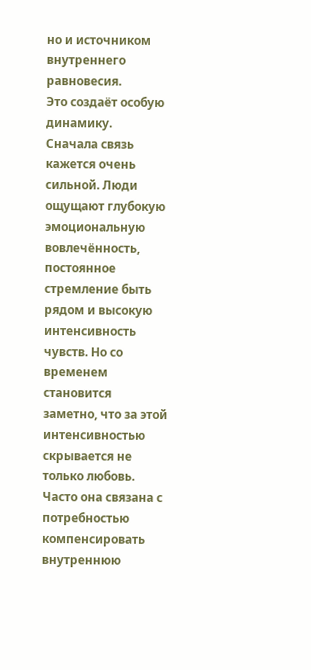но и источником внутреннего равновесия.
Это создаёт особую динамику.
Сначала связь кажется очень сильной. Люди ощущают глубокую эмоциональную вовлечённость, постоянное стремление быть рядом и высокую интенсивность чувств. Но со временем становится заметно, что за этой интенсивностью скрывается не только любовь.
Часто она связана с потребностью компенсировать внутреннюю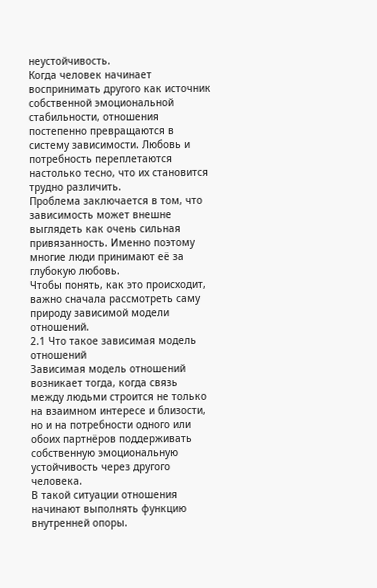неустойчивость.
Когда человек начинает воспринимать другого как источник собственной эмоциональной стабильности, отношения постепенно превращаются в систему зависимости. Любовь и потребность переплетаются настолько тесно, что их становится трудно различить.
Проблема заключается в том, что зависимость может внешне выглядеть как очень сильная привязанность. Именно поэтому многие люди принимают её за глубокую любовь.
Чтобы понять, как это происходит, важно сначала рассмотреть саму природу зависимой модели отношений.
2.1 Что такое зависимая модель отношений
Зависимая модель отношений возникает тогда, когда связь между людьми строится не только на взаимном интересе и близости, но и на потребности одного или обоих партнёров поддерживать собственную эмоциональную устойчивость через другого человека.
В такой ситуации отношения начинают выполнять функцию внутренней опоры.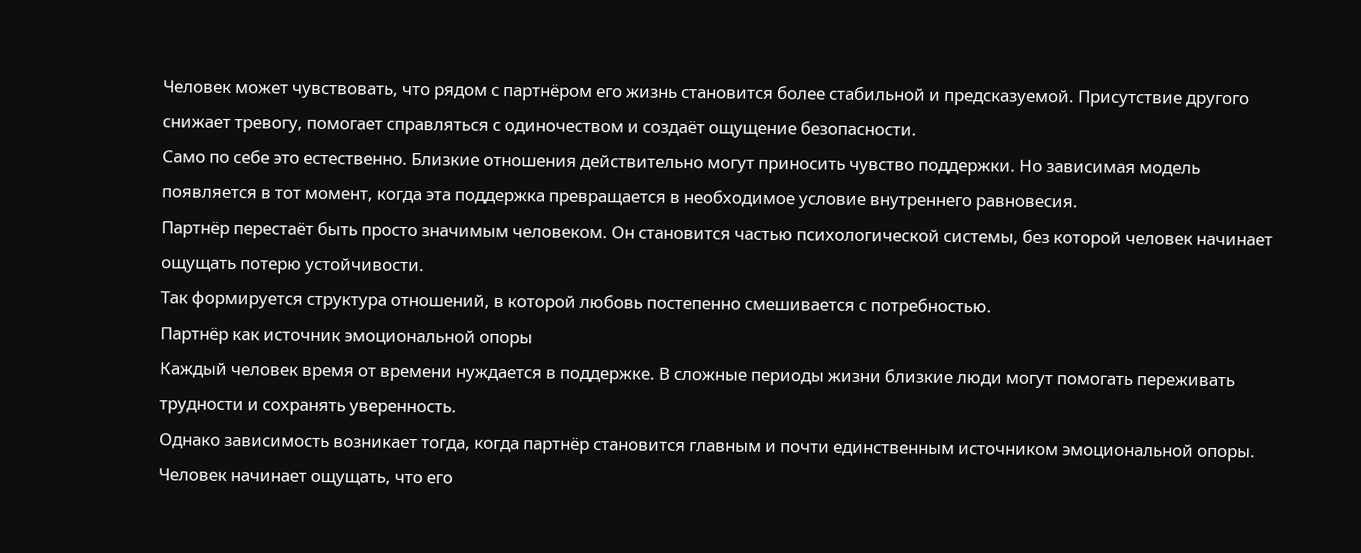Человек может чувствовать, что рядом с партнёром его жизнь становится более стабильной и предсказуемой. Присутствие другого снижает тревогу, помогает справляться с одиночеством и создаёт ощущение безопасности.
Само по себе это естественно. Близкие отношения действительно могут приносить чувство поддержки. Но зависимая модель появляется в тот момент, когда эта поддержка превращается в необходимое условие внутреннего равновесия.
Партнёр перестаёт быть просто значимым человеком. Он становится частью психологической системы, без которой человек начинает ощущать потерю устойчивости.
Так формируется структура отношений, в которой любовь постепенно смешивается с потребностью.
Партнёр как источник эмоциональной опоры
Каждый человек время от времени нуждается в поддержке. В сложные периоды жизни близкие люди могут помогать переживать трудности и сохранять уверенность.
Однако зависимость возникает тогда, когда партнёр становится главным и почти единственным источником эмоциональной опоры.
Человек начинает ощущать, что его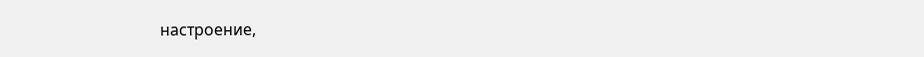настроение,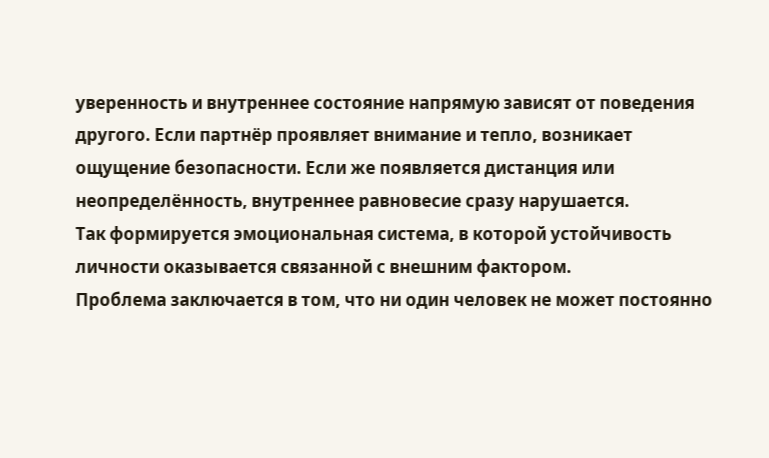уверенность и внутреннее состояние напрямую зависят от поведения другого. Если партнёр проявляет внимание и тепло, возникает ощущение безопасности. Если же появляется дистанция или неопределённость, внутреннее равновесие сразу нарушается.
Так формируется эмоциональная система, в которой устойчивость личности оказывается связанной с внешним фактором.
Проблема заключается в том, что ни один человек не может постоянно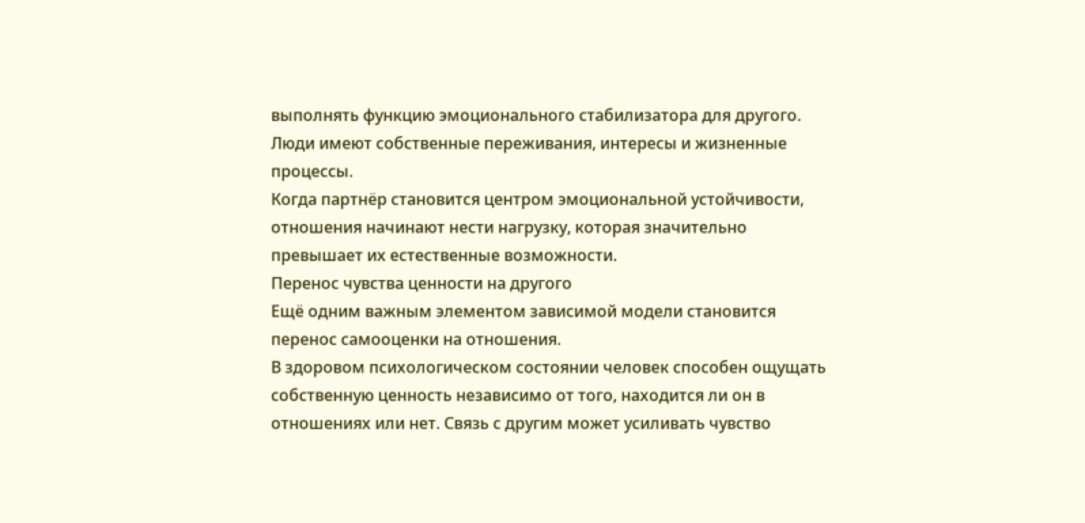выполнять функцию эмоционального стабилизатора для другого. Люди имеют собственные переживания, интересы и жизненные процессы.
Когда партнёр становится центром эмоциональной устойчивости, отношения начинают нести нагрузку, которая значительно превышает их естественные возможности.
Перенос чувства ценности на другого
Ещё одним важным элементом зависимой модели становится перенос самооценки на отношения.
В здоровом психологическом состоянии человек способен ощущать собственную ценность независимо от того, находится ли он в отношениях или нет. Связь с другим может усиливать чувство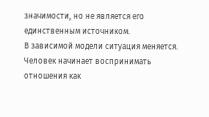значимости, но не является его единственным источником.
В зависимой модели ситуация меняется.
Человек начинает воспринимать отношения как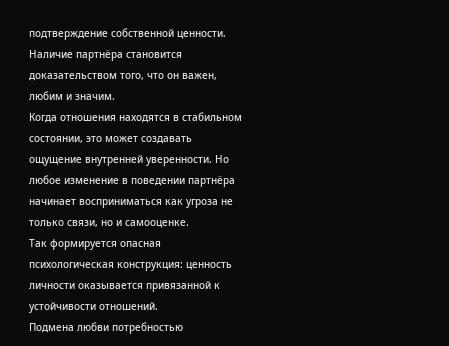подтверждение собственной ценности. Наличие партнёра становится доказательством того, что он важен, любим и значим.
Когда отношения находятся в стабильном состоянии, это может создавать ощущение внутренней уверенности. Но любое изменение в поведении партнёра начинает восприниматься как угроза не только связи, но и самооценке.
Так формируется опасная психологическая конструкция: ценность личности оказывается привязанной к устойчивости отношений.
Подмена любви потребностью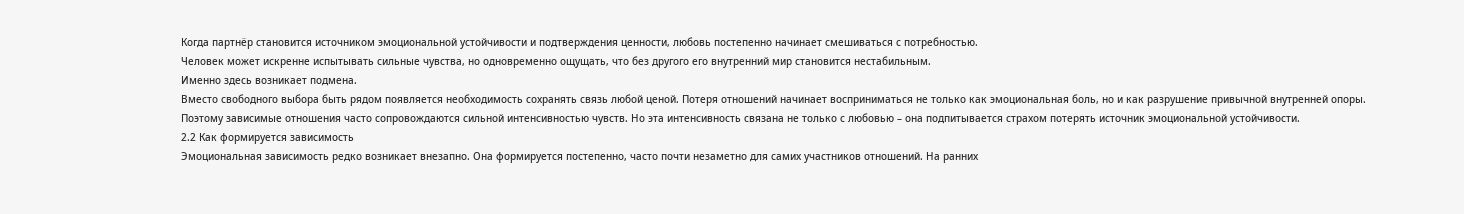Когда партнёр становится источником эмоциональной устойчивости и подтверждения ценности, любовь постепенно начинает смешиваться с потребностью.
Человек может искренне испытывать сильные чувства, но одновременно ощущать, что без другого его внутренний мир становится нестабильным.
Именно здесь возникает подмена.
Вместо свободного выбора быть рядом появляется необходимость сохранять связь любой ценой. Потеря отношений начинает восприниматься не только как эмоциональная боль, но и как разрушение привычной внутренней опоры.
Поэтому зависимые отношения часто сопровождаются сильной интенсивностью чувств. Но эта интенсивность связана не только с любовью – она подпитывается страхом потерять источник эмоциональной устойчивости.
2.2 Как формируется зависимость
Эмоциональная зависимость редко возникает внезапно. Она формируется постепенно, часто почти незаметно для самих участников отношений. На ранних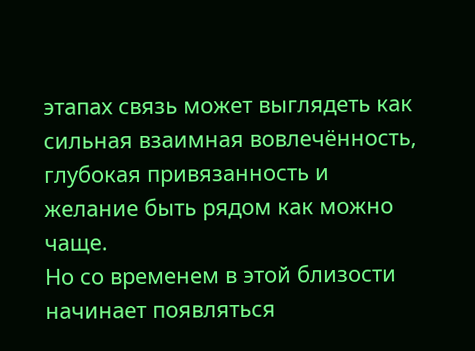этапах связь может выглядеть как сильная взаимная вовлечённость, глубокая привязанность и желание быть рядом как можно чаще.
Но со временем в этой близости начинает появляться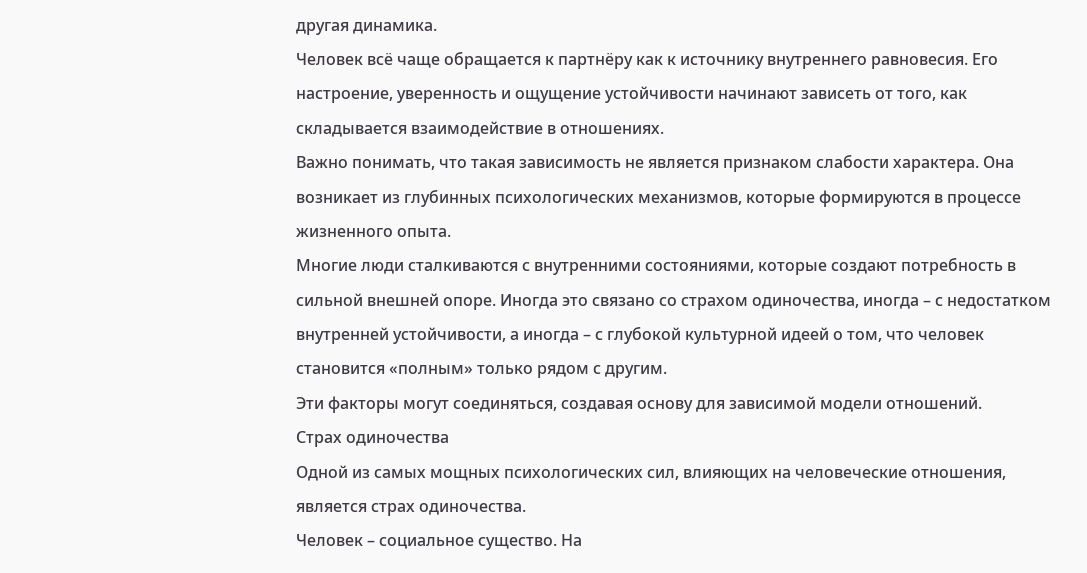другая динамика.
Человек всё чаще обращается к партнёру как к источнику внутреннего равновесия. Его настроение, уверенность и ощущение устойчивости начинают зависеть от того, как складывается взаимодействие в отношениях.
Важно понимать, что такая зависимость не является признаком слабости характера. Она возникает из глубинных психологических механизмов, которые формируются в процессе жизненного опыта.
Многие люди сталкиваются с внутренними состояниями, которые создают потребность в сильной внешней опоре. Иногда это связано со страхом одиночества, иногда – с недостатком внутренней устойчивости, а иногда – с глубокой культурной идеей о том, что человек становится «полным» только рядом с другим.
Эти факторы могут соединяться, создавая основу для зависимой модели отношений.
Страх одиночества
Одной из самых мощных психологических сил, влияющих на человеческие отношения, является страх одиночества.
Человек – социальное существо. На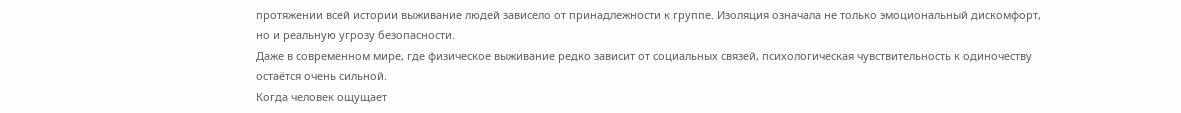протяжении всей истории выживание людей зависело от принадлежности к группе. Изоляция означала не только эмоциональный дискомфорт, но и реальную угрозу безопасности.
Даже в современном мире, где физическое выживание редко зависит от социальных связей, психологическая чувствительность к одиночеству остаётся очень сильной.
Когда человек ощущает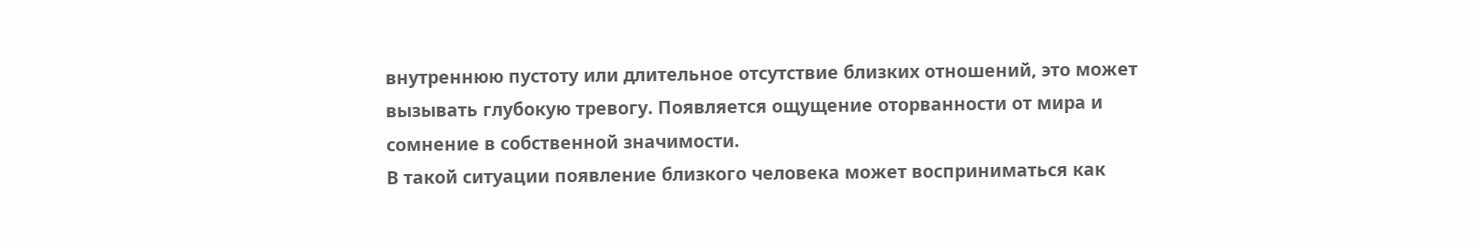внутреннюю пустоту или длительное отсутствие близких отношений, это может вызывать глубокую тревогу. Появляется ощущение оторванности от мира и сомнение в собственной значимости.
В такой ситуации появление близкого человека может восприниматься как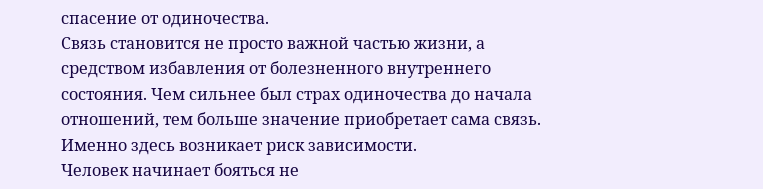спасение от одиночества.
Связь становится не просто важной частью жизни, а средством избавления от болезненного внутреннего состояния. Чем сильнее был страх одиночества до начала отношений, тем больше значение приобретает сама связь.
Именно здесь возникает риск зависимости.
Человек начинает бояться не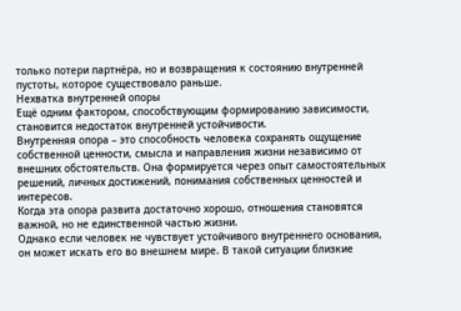только потери партнёра, но и возвращения к состоянию внутренней пустоты, которое существовало раньше.
Нехватка внутренней опоры
Ещё одним фактором, способствующим формированию зависимости, становится недостаток внутренней устойчивости.
Внутренняя опора – это способность человека сохранять ощущение собственной ценности, смысла и направления жизни независимо от внешних обстоятельств. Она формируется через опыт самостоятельных решений, личных достижений, понимания собственных ценностей и интересов.
Когда эта опора развита достаточно хорошо, отношения становятся важной, но не единственной частью жизни.
Однако если человек не чувствует устойчивого внутреннего основания, он может искать его во внешнем мире. В такой ситуации близкие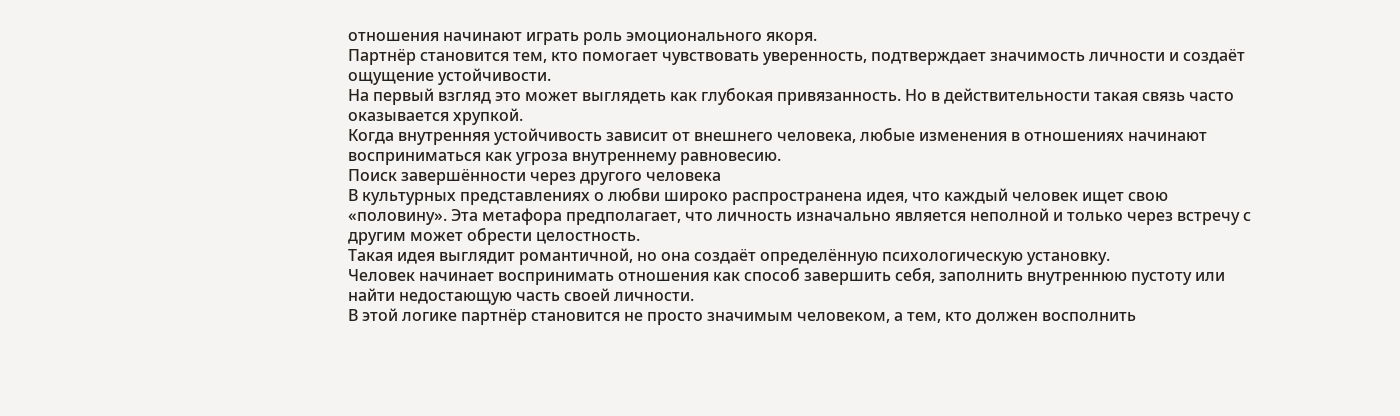отношения начинают играть роль эмоционального якоря.
Партнёр становится тем, кто помогает чувствовать уверенность, подтверждает значимость личности и создаёт ощущение устойчивости.
На первый взгляд это может выглядеть как глубокая привязанность. Но в действительности такая связь часто оказывается хрупкой.
Когда внутренняя устойчивость зависит от внешнего человека, любые изменения в отношениях начинают восприниматься как угроза внутреннему равновесию.
Поиск завершённости через другого человека
В культурных представлениях о любви широко распространена идея, что каждый человек ищет свою «половину». Эта метафора предполагает, что личность изначально является неполной и только через встречу с другим может обрести целостность.
Такая идея выглядит романтичной, но она создаёт определённую психологическую установку.
Человек начинает воспринимать отношения как способ завершить себя, заполнить внутреннюю пустоту или найти недостающую часть своей личности.
В этой логике партнёр становится не просто значимым человеком, а тем, кто должен восполнить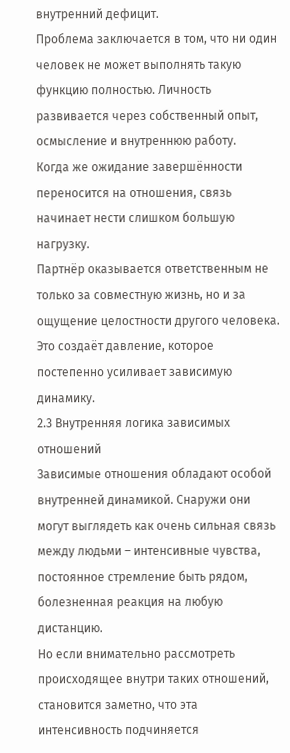внутренний дефицит.
Проблема заключается в том, что ни один человек не может выполнять такую функцию полностью. Личность развивается через собственный опыт, осмысление и внутреннюю работу.
Когда же ожидание завершённости переносится на отношения, связь начинает нести слишком большую нагрузку.
Партнёр оказывается ответственным не только за совместную жизнь, но и за ощущение целостности другого человека. Это создаёт давление, которое постепенно усиливает зависимую динамику.
2.3 Внутренняя логика зависимых отношений
Зависимые отношения обладают особой внутренней динамикой. Снаружи они могут выглядеть как очень сильная связь между людьми – интенсивные чувства, постоянное стремление быть рядом, болезненная реакция на любую дистанцию.
Но если внимательно рассмотреть происходящее внутри таких отношений, становится заметно, что эта интенсивность подчиняется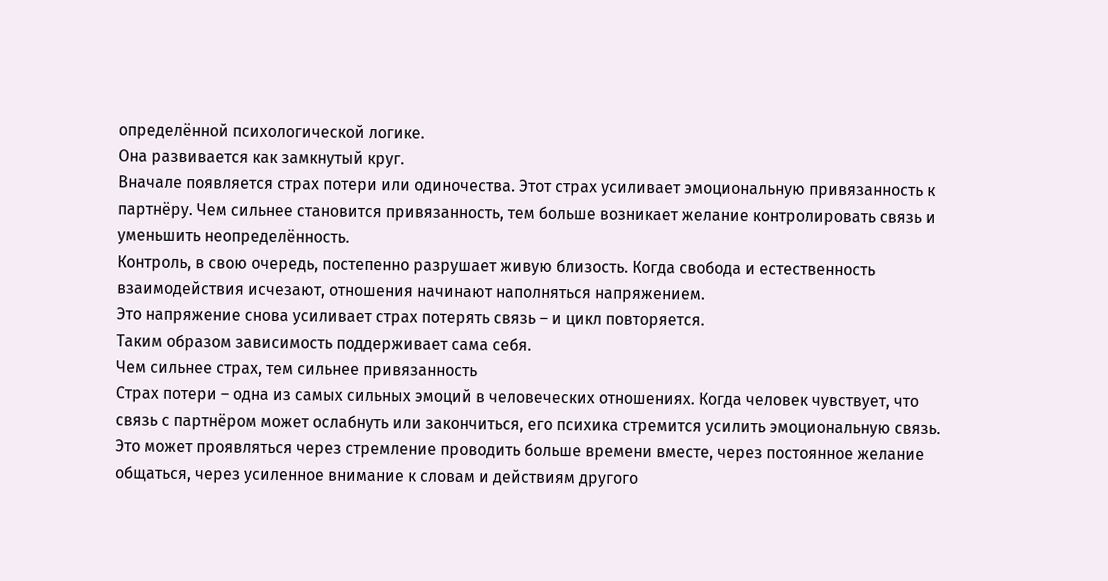определённой психологической логике.
Она развивается как замкнутый круг.
Вначале появляется страх потери или одиночества. Этот страх усиливает эмоциональную привязанность к партнёру. Чем сильнее становится привязанность, тем больше возникает желание контролировать связь и уменьшить неопределённость.
Контроль, в свою очередь, постепенно разрушает живую близость. Когда свобода и естественность взаимодействия исчезают, отношения начинают наполняться напряжением.
Это напряжение снова усиливает страх потерять связь – и цикл повторяется.
Таким образом зависимость поддерживает сама себя.
Чем сильнее страх, тем сильнее привязанность
Страх потери – одна из самых сильных эмоций в человеческих отношениях. Когда человек чувствует, что связь с партнёром может ослабнуть или закончиться, его психика стремится усилить эмоциональную связь.
Это может проявляться через стремление проводить больше времени вместе, через постоянное желание общаться, через усиленное внимание к словам и действиям другого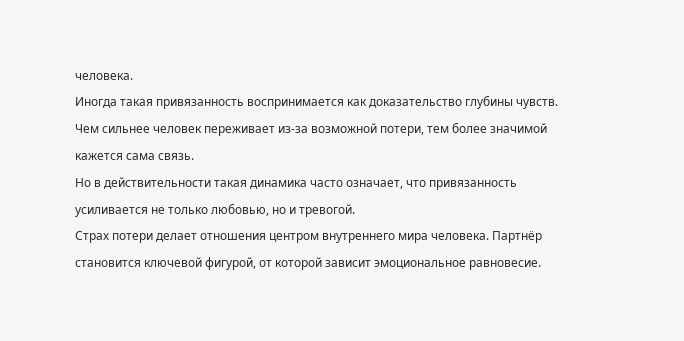человека.
Иногда такая привязанность воспринимается как доказательство глубины чувств. Чем сильнее человек переживает из-за возможной потери, тем более значимой кажется сама связь.
Но в действительности такая динамика часто означает, что привязанность усиливается не только любовью, но и тревогой.
Страх потери делает отношения центром внутреннего мира человека. Партнёр становится ключевой фигурой, от которой зависит эмоциональное равновесие.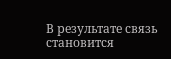В результате связь становится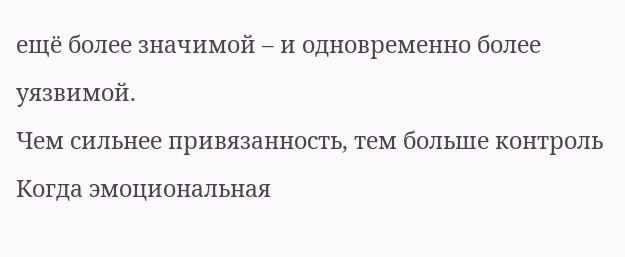ещё более значимой – и одновременно более уязвимой.
Чем сильнее привязанность, тем больше контроль
Когда эмоциональная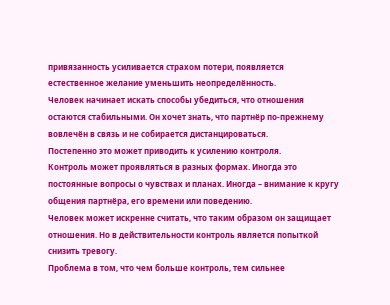привязанность усиливается страхом потери, появляется естественное желание уменьшить неопределённость.
Человек начинает искать способы убедиться, что отношения остаются стабильными. Он хочет знать, что партнёр по-прежнему вовлечён в связь и не собирается дистанцироваться.
Постепенно это может приводить к усилению контроля.
Контроль может проявляться в разных формах. Иногда это постоянные вопросы о чувствах и планах. Иногда – внимание к кругу общения партнёра, его времени или поведению.
Человек может искренне считать, что таким образом он защищает отношения. Но в действительности контроль является попыткой снизить тревогу.
Проблема в том, что чем больше контроль, тем сильнее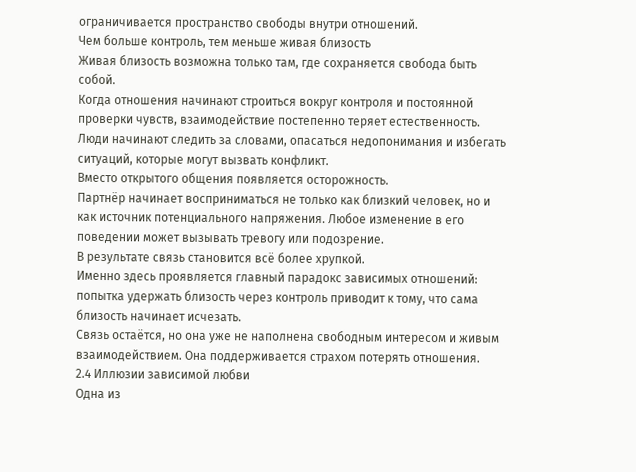ограничивается пространство свободы внутри отношений.
Чем больше контроль, тем меньше живая близость
Живая близость возможна только там, где сохраняется свобода быть собой.
Когда отношения начинают строиться вокруг контроля и постоянной проверки чувств, взаимодействие постепенно теряет естественность. Люди начинают следить за словами, опасаться недопонимания и избегать ситуаций, которые могут вызвать конфликт.
Вместо открытого общения появляется осторожность.
Партнёр начинает восприниматься не только как близкий человек, но и как источник потенциального напряжения. Любое изменение в его поведении может вызывать тревогу или подозрение.
В результате связь становится всё более хрупкой.
Именно здесь проявляется главный парадокс зависимых отношений: попытка удержать близость через контроль приводит к тому, что сама близость начинает исчезать.
Связь остаётся, но она уже не наполнена свободным интересом и живым взаимодействием. Она поддерживается страхом потерять отношения.
2.4 Иллюзии зависимой любви
Одна из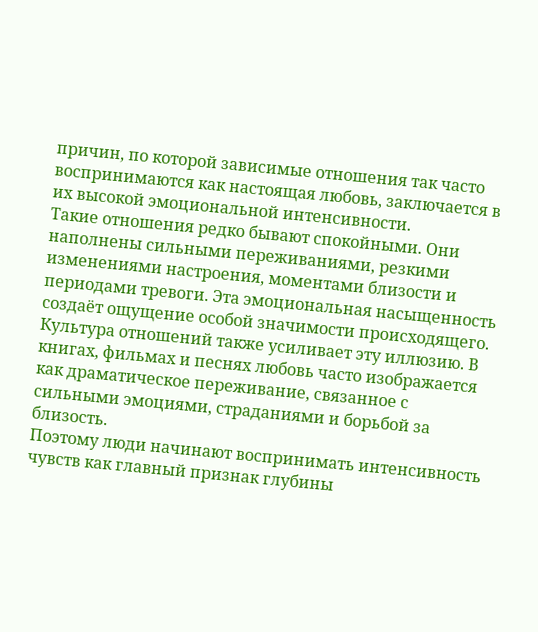причин, по которой зависимые отношения так часто воспринимаются как настоящая любовь, заключается в их высокой эмоциональной интенсивности.
Такие отношения редко бывают спокойными. Они наполнены сильными переживаниями, резкими изменениями настроения, моментами близости и периодами тревоги. Эта эмоциональная насыщенность создаёт ощущение особой значимости происходящего.
Культура отношений также усиливает эту иллюзию. В книгах, фильмах и песнях любовь часто изображается как драматическое переживание, связанное с сильными эмоциями, страданиями и борьбой за близость.
Поэтому люди начинают воспринимать интенсивность чувств как главный признак глубины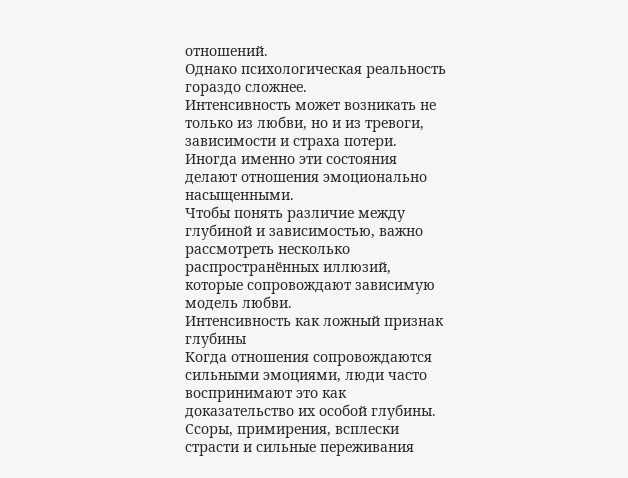отношений.
Однако психологическая реальность гораздо сложнее.
Интенсивность может возникать не только из любви, но и из тревоги, зависимости и страха потери. Иногда именно эти состояния делают отношения эмоционально насыщенными.
Чтобы понять различие между глубиной и зависимостью, важно рассмотреть несколько распространённых иллюзий, которые сопровождают зависимую модель любви.
Интенсивность как ложный признак глубины
Когда отношения сопровождаются сильными эмоциями, люди часто воспринимают это как доказательство их особой глубины.
Ссоры, примирения, всплески страсти и сильные переживания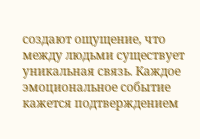создают ощущение, что между людьми существует уникальная связь. Каждое эмоциональное событие кажется подтверждением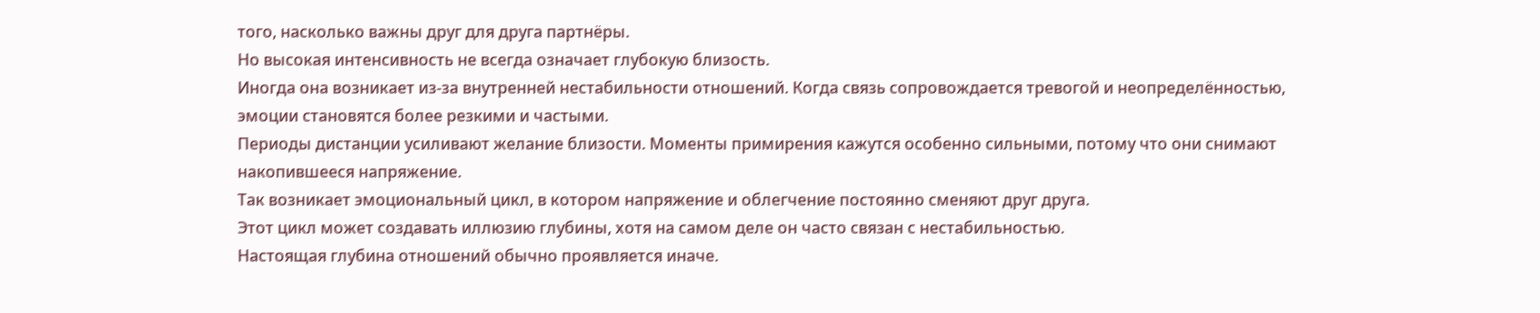того, насколько важны друг для друга партнёры.
Но высокая интенсивность не всегда означает глубокую близость.
Иногда она возникает из-за внутренней нестабильности отношений. Когда связь сопровождается тревогой и неопределённостью, эмоции становятся более резкими и частыми.
Периоды дистанции усиливают желание близости. Моменты примирения кажутся особенно сильными, потому что они снимают накопившееся напряжение.
Так возникает эмоциональный цикл, в котором напряжение и облегчение постоянно сменяют друг друга.
Этот цикл может создавать иллюзию глубины, хотя на самом деле он часто связан с нестабильностью.
Настоящая глубина отношений обычно проявляется иначе.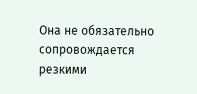Она не обязательно сопровождается резкими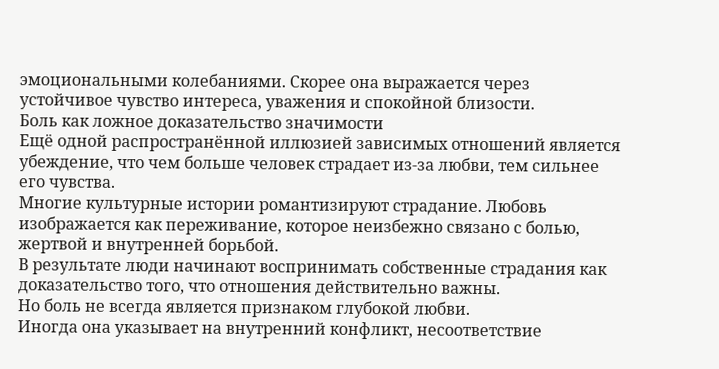эмоциональными колебаниями. Скорее она выражается через устойчивое чувство интереса, уважения и спокойной близости.
Боль как ложное доказательство значимости
Ещё одной распространённой иллюзией зависимых отношений является убеждение, что чем больше человек страдает из-за любви, тем сильнее его чувства.
Многие культурные истории романтизируют страдание. Любовь изображается как переживание, которое неизбежно связано с болью, жертвой и внутренней борьбой.
В результате люди начинают воспринимать собственные страдания как доказательство того, что отношения действительно важны.
Но боль не всегда является признаком глубокой любви.
Иногда она указывает на внутренний конфликт, несоответствие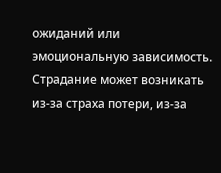ожиданий или эмоциональную зависимость. Страдание может возникать из-за страха потери, из-за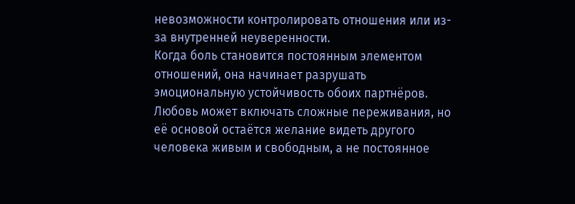невозможности контролировать отношения или из-за внутренней неуверенности.
Когда боль становится постоянным элементом отношений, она начинает разрушать эмоциональную устойчивость обоих партнёров.
Любовь может включать сложные переживания, но её основой остаётся желание видеть другого человека живым и свободным, а не постоянное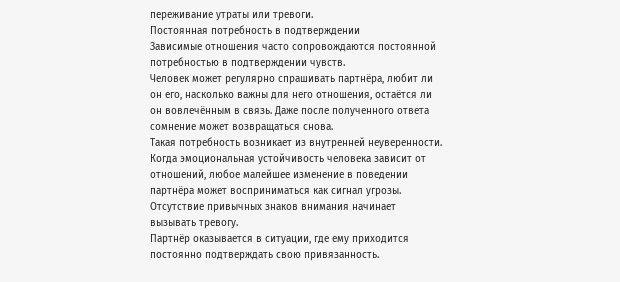переживание утраты или тревоги.
Постоянная потребность в подтверждении
Зависимые отношения часто сопровождаются постоянной потребностью в подтверждении чувств.
Человек может регулярно спрашивать партнёра, любит ли он его, насколько важны для него отношения, остаётся ли он вовлечённым в связь. Даже после полученного ответа сомнение может возвращаться снова.
Такая потребность возникает из внутренней неуверенности.
Когда эмоциональная устойчивость человека зависит от отношений, любое малейшее изменение в поведении партнёра может восприниматься как сигнал угрозы. Отсутствие привычных знаков внимания начинает вызывать тревогу.
Партнёр оказывается в ситуации, где ему приходится постоянно подтверждать свою привязанность.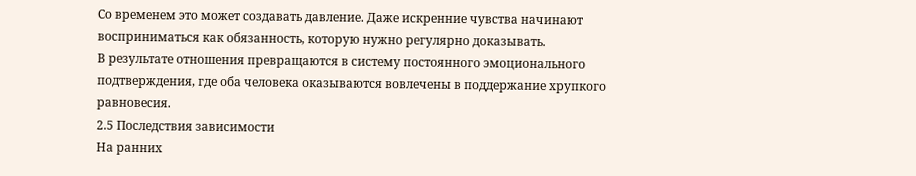Со временем это может создавать давление. Даже искренние чувства начинают восприниматься как обязанность, которую нужно регулярно доказывать.
В результате отношения превращаются в систему постоянного эмоционального подтверждения, где оба человека оказываются вовлечены в поддержание хрупкого равновесия.
2.5 Последствия зависимости
На ранних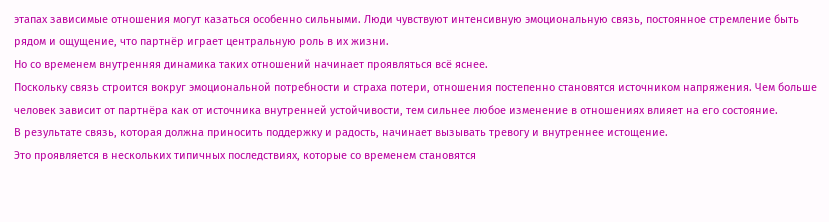этапах зависимые отношения могут казаться особенно сильными. Люди чувствуют интенсивную эмоциональную связь, постоянное стремление быть рядом и ощущение, что партнёр играет центральную роль в их жизни.
Но со временем внутренняя динамика таких отношений начинает проявляться всё яснее.
Поскольку связь строится вокруг эмоциональной потребности и страха потери, отношения постепенно становятся источником напряжения. Чем больше человек зависит от партнёра как от источника внутренней устойчивости, тем сильнее любое изменение в отношениях влияет на его состояние.
В результате связь, которая должна приносить поддержку и радость, начинает вызывать тревогу и внутреннее истощение.
Это проявляется в нескольких типичных последствиях, которые со временем становятся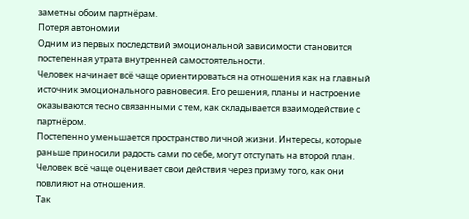заметны обоим партнёрам.
Потеря автономии
Одним из первых последствий эмоциональной зависимости становится постепенная утрата внутренней самостоятельности.
Человек начинает всё чаще ориентироваться на отношения как на главный источник эмоционального равновесия. Его решения, планы и настроение оказываются тесно связанными с тем, как складывается взаимодействие с партнёром.
Постепенно уменьшается пространство личной жизни. Интересы, которые раньше приносили радость сами по себе, могут отступать на второй план. Человек всё чаще оценивает свои действия через призму того, как они повлияют на отношения.
Так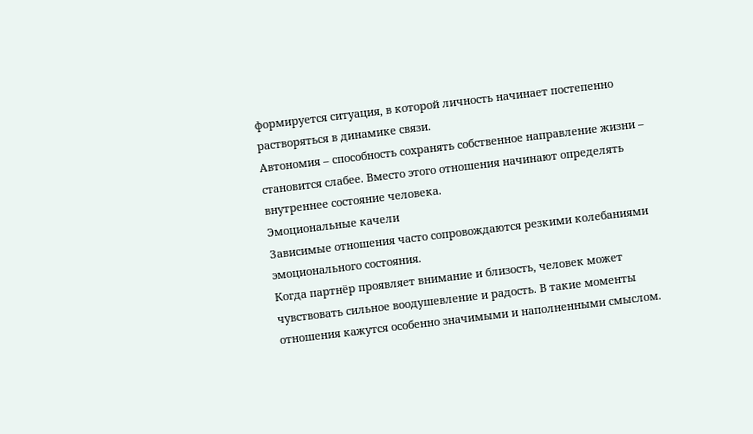формируется ситуация, в которой личность начинает постепенно растворяться в динамике связи.
Автономия – способность сохранять собственное направление жизни – становится слабее. Вместо этого отношения начинают определять внутреннее состояние человека.
Эмоциональные качели
Зависимые отношения часто сопровождаются резкими колебаниями эмоционального состояния.
Когда партнёр проявляет внимание и близость, человек может чувствовать сильное воодушевление и радость. В такие моменты отношения кажутся особенно значимыми и наполненными смыслом.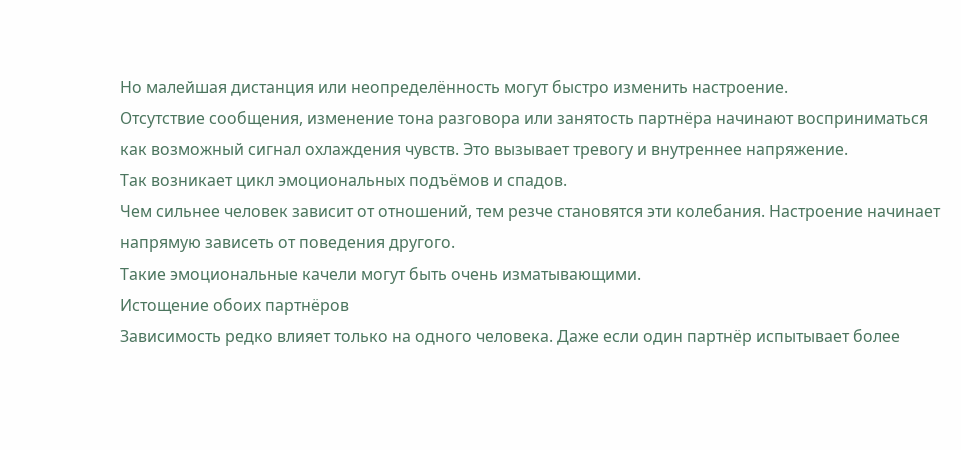Но малейшая дистанция или неопределённость могут быстро изменить настроение.
Отсутствие сообщения, изменение тона разговора или занятость партнёра начинают восприниматься как возможный сигнал охлаждения чувств. Это вызывает тревогу и внутреннее напряжение.
Так возникает цикл эмоциональных подъёмов и спадов.
Чем сильнее человек зависит от отношений, тем резче становятся эти колебания. Настроение начинает напрямую зависеть от поведения другого.
Такие эмоциональные качели могут быть очень изматывающими.
Истощение обоих партнёров
Зависимость редко влияет только на одного человека. Даже если один партнёр испытывает более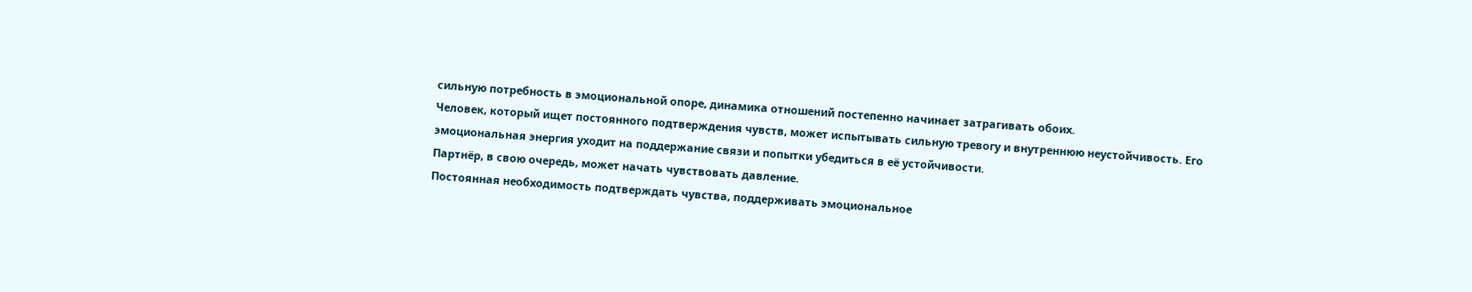сильную потребность в эмоциональной опоре, динамика отношений постепенно начинает затрагивать обоих.
Человек, который ищет постоянного подтверждения чувств, может испытывать сильную тревогу и внутреннюю неустойчивость. Его эмоциональная энергия уходит на поддержание связи и попытки убедиться в её устойчивости.
Партнёр, в свою очередь, может начать чувствовать давление.
Постоянная необходимость подтверждать чувства, поддерживать эмоциональное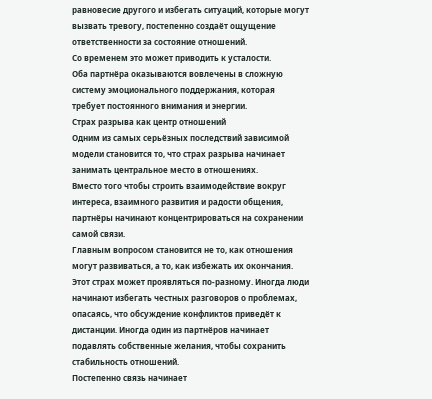равновесие другого и избегать ситуаций, которые могут вызвать тревогу, постепенно создаёт ощущение ответственности за состояние отношений.
Со временем это может приводить к усталости.
Оба партнёра оказываются вовлечены в сложную систему эмоционального поддержания, которая требует постоянного внимания и энергии.
Страх разрыва как центр отношений
Одним из самых серьёзных последствий зависимой модели становится то, что страх разрыва начинает занимать центральное место в отношениях.
Вместо того чтобы строить взаимодействие вокруг интереса, взаимного развития и радости общения, партнёры начинают концентрироваться на сохранении самой связи.
Главным вопросом становится не то, как отношения могут развиваться, а то, как избежать их окончания.
Этот страх может проявляться по-разному. Иногда люди начинают избегать честных разговоров о проблемах, опасаясь, что обсуждение конфликтов приведёт к дистанции. Иногда один из партнёров начинает подавлять собственные желания, чтобы сохранить стабильность отношений.
Постепенно связь начинает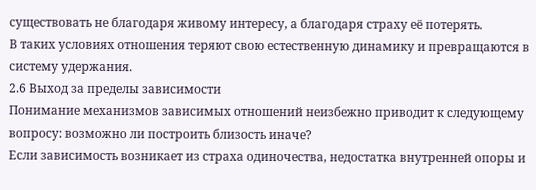существовать не благодаря живому интересу, а благодаря страху её потерять.
В таких условиях отношения теряют свою естественную динамику и превращаются в систему удержания.
2.6 Выход за пределы зависимости
Понимание механизмов зависимых отношений неизбежно приводит к следующему вопросу: возможно ли построить близость иначе?
Если зависимость возникает из страха одиночества, недостатка внутренней опоры и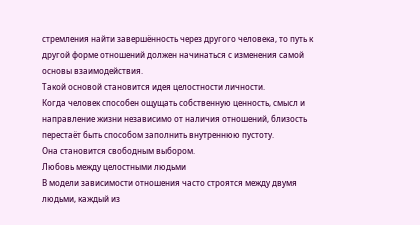стремления найти завершённость через другого человека, то путь к другой форме отношений должен начинаться с изменения самой основы взаимодействия.
Такой основой становится идея целостности личности.
Когда человек способен ощущать собственную ценность, смысл и направление жизни независимо от наличия отношений, близость перестаёт быть способом заполнить внутреннюю пустоту.
Она становится свободным выбором.
Любовь между целостными людьми
В модели зависимости отношения часто строятся между двумя людьми, каждый из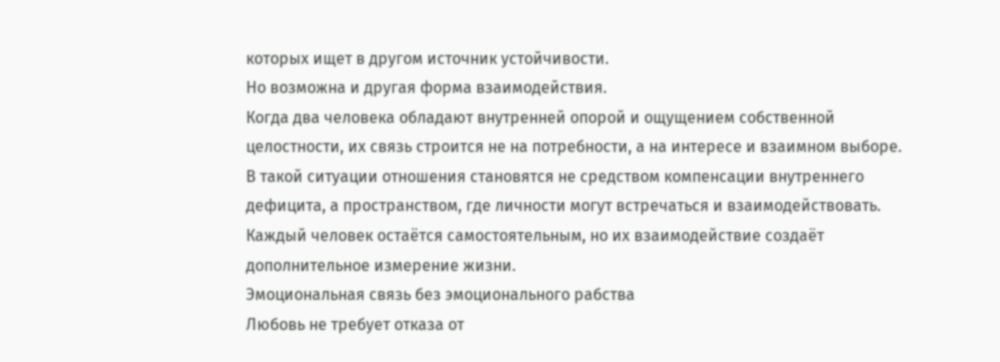которых ищет в другом источник устойчивости.
Но возможна и другая форма взаимодействия.
Когда два человека обладают внутренней опорой и ощущением собственной целостности, их связь строится не на потребности, а на интересе и взаимном выборе.
В такой ситуации отношения становятся не средством компенсации внутреннего дефицита, а пространством, где личности могут встречаться и взаимодействовать.
Каждый человек остаётся самостоятельным, но их взаимодействие создаёт дополнительное измерение жизни.
Эмоциональная связь без эмоционального рабства
Любовь не требует отказа от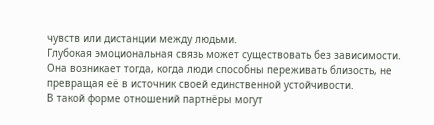чувств или дистанции между людьми.
Глубокая эмоциональная связь может существовать без зависимости.
Она возникает тогда, когда люди способны переживать близость, не превращая её в источник своей единственной устойчивости.
В такой форме отношений партнёры могут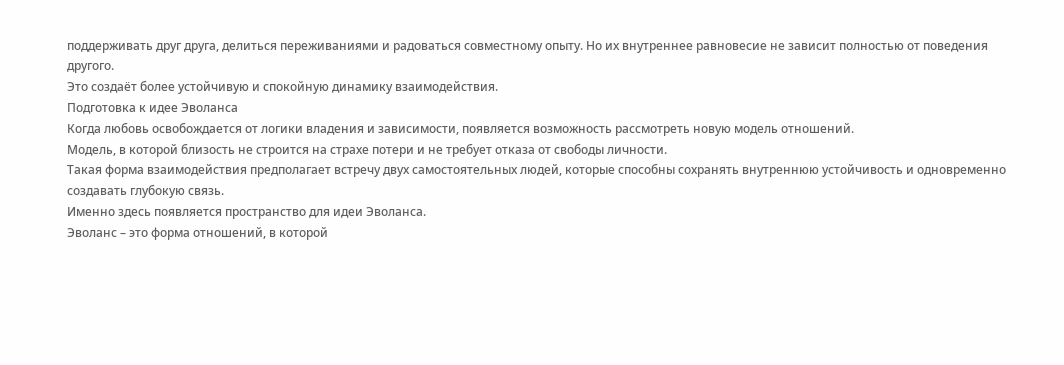поддерживать друг друга, делиться переживаниями и радоваться совместному опыту. Но их внутреннее равновесие не зависит полностью от поведения другого.
Это создаёт более устойчивую и спокойную динамику взаимодействия.
Подготовка к идее Эволанса
Когда любовь освобождается от логики владения и зависимости, появляется возможность рассмотреть новую модель отношений.
Модель, в которой близость не строится на страхе потери и не требует отказа от свободы личности.
Такая форма взаимодействия предполагает встречу двух самостоятельных людей, которые способны сохранять внутреннюю устойчивость и одновременно создавать глубокую связь.
Именно здесь появляется пространство для идеи Эволанса.
Эволанс – это форма отношений, в которой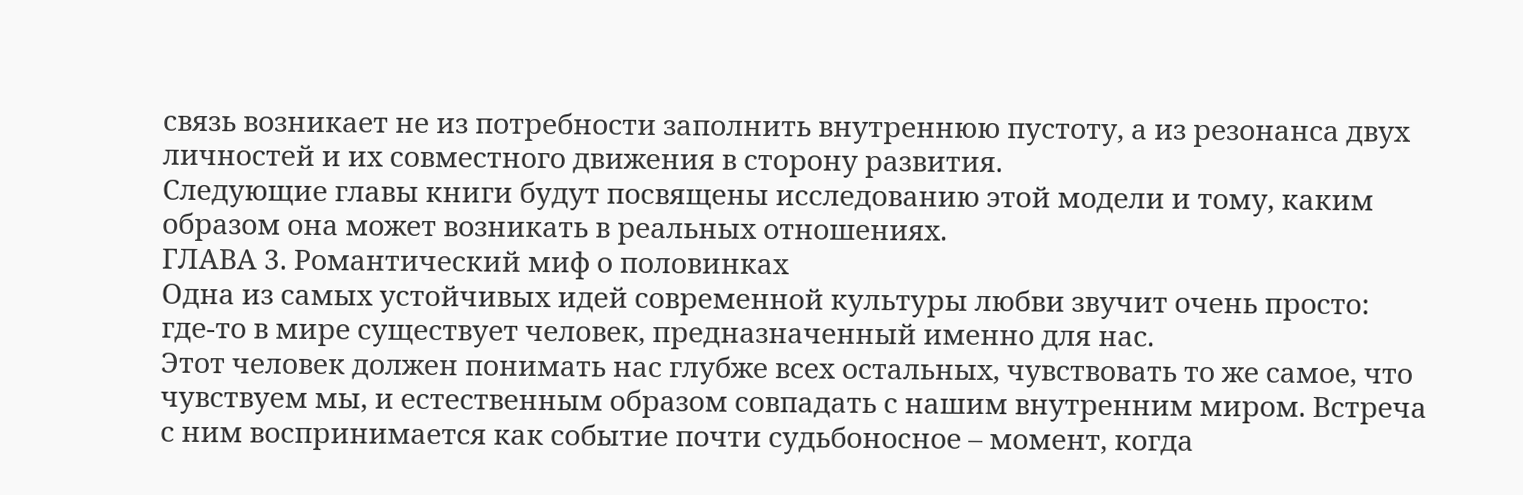связь возникает не из потребности заполнить внутреннюю пустоту, а из резонанса двух личностей и их совместного движения в сторону развития.
Следующие главы книги будут посвящены исследованию этой модели и тому, каким образом она может возникать в реальных отношениях.
ГЛАВА 3. Романтический миф о половинках
Одна из самых устойчивых идей современной культуры любви звучит очень просто: где-то в мире существует человек, предназначенный именно для нас.
Этот человек должен понимать нас глубже всех остальных, чувствовать то же самое, что чувствуем мы, и естественным образом совпадать с нашим внутренним миром. Встреча с ним воспринимается как событие почти судьбоносное – момент, когда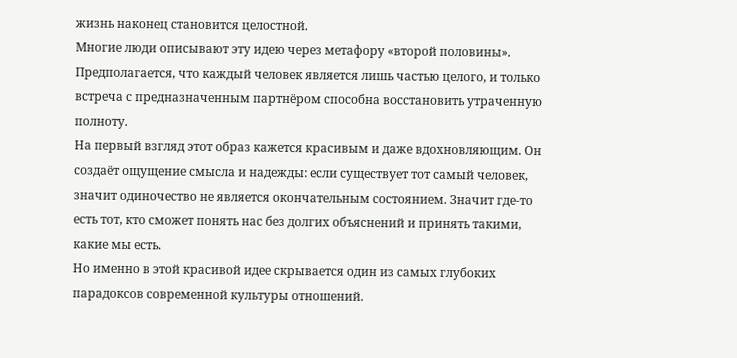жизнь наконец становится целостной.
Многие люди описывают эту идею через метафору «второй половины». Предполагается, что каждый человек является лишь частью целого, и только встреча с предназначенным партнёром способна восстановить утраченную полноту.
На первый взгляд этот образ кажется красивым и даже вдохновляющим. Он создаёт ощущение смысла и надежды: если существует тот самый человек, значит одиночество не является окончательным состоянием. Значит где-то есть тот, кто сможет понять нас без долгих объяснений и принять такими, какие мы есть.
Но именно в этой красивой идее скрывается один из самых глубоких парадоксов современной культуры отношений.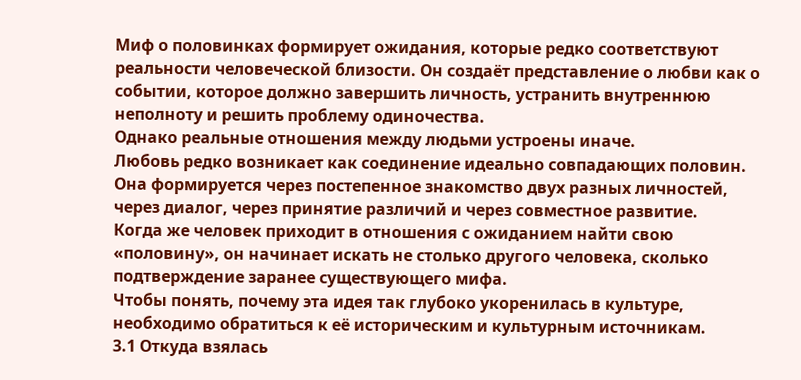Миф о половинках формирует ожидания, которые редко соответствуют реальности человеческой близости. Он создаёт представление о любви как о событии, которое должно завершить личность, устранить внутреннюю неполноту и решить проблему одиночества.
Однако реальные отношения между людьми устроены иначе.
Любовь редко возникает как соединение идеально совпадающих половин. Она формируется через постепенное знакомство двух разных личностей, через диалог, через принятие различий и через совместное развитие.
Когда же человек приходит в отношения с ожиданием найти свою «половину», он начинает искать не столько другого человека, сколько подтверждение заранее существующего мифа.
Чтобы понять, почему эта идея так глубоко укоренилась в культуре, необходимо обратиться к её историческим и культурным источникам.
3.1 Откуда взялась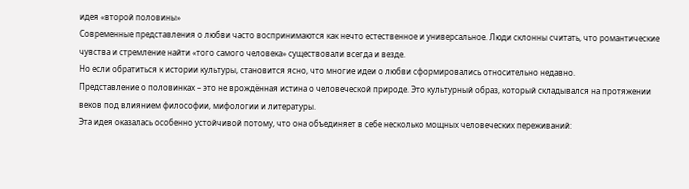идея «второй половины»
Современные представления о любви часто воспринимаются как нечто естественное и универсальное. Люди склонны считать, что романтические чувства и стремление найти «того самого человека» существовали всегда и везде.
Но если обратиться к истории культуры, становится ясно, что многие идеи о любви сформировались относительно недавно.
Представление о половинках – это не врождённая истина о человеческой природе. Это культурный образ, который складывался на протяжении веков под влиянием философии, мифологии и литературы.
Эта идея оказалась особенно устойчивой потому, что она объединяет в себе несколько мощных человеческих переживаний: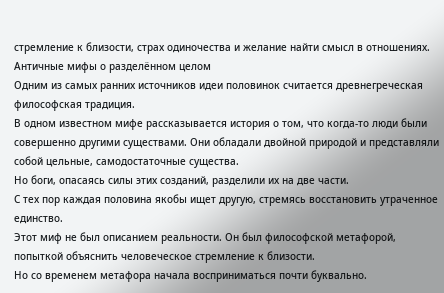стремление к близости, страх одиночества и желание найти смысл в отношениях.
Античные мифы о разделённом целом
Одним из самых ранних источников идеи половинок считается древнегреческая философская традиция.
В одном известном мифе рассказывается история о том, что когда-то люди были совершенно другими существами. Они обладали двойной природой и представляли собой цельные, самодостаточные существа.
Но боги, опасаясь силы этих созданий, разделили их на две части.
С тех пор каждая половина якобы ищет другую, стремясь восстановить утраченное единство.
Этот миф не был описанием реальности. Он был философской метафорой, попыткой объяснить человеческое стремление к близости.
Но со временем метафора начала восприниматься почти буквально.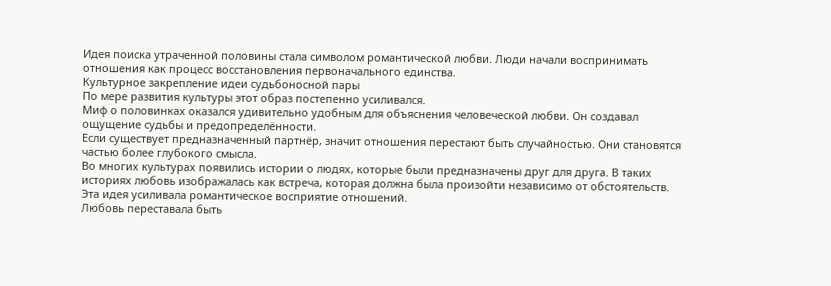Идея поиска утраченной половины стала символом романтической любви. Люди начали воспринимать отношения как процесс восстановления первоначального единства.
Культурное закрепление идеи судьбоносной пары
По мере развития культуры этот образ постепенно усиливался.
Миф о половинках оказался удивительно удобным для объяснения человеческой любви. Он создавал ощущение судьбы и предопределённости.
Если существует предназначенный партнёр, значит отношения перестают быть случайностью. Они становятся частью более глубокого смысла.
Во многих культурах появились истории о людях, которые были предназначены друг для друга. В таких историях любовь изображалась как встреча, которая должна была произойти независимо от обстоятельств.
Эта идея усиливала романтическое восприятие отношений.
Любовь переставала быть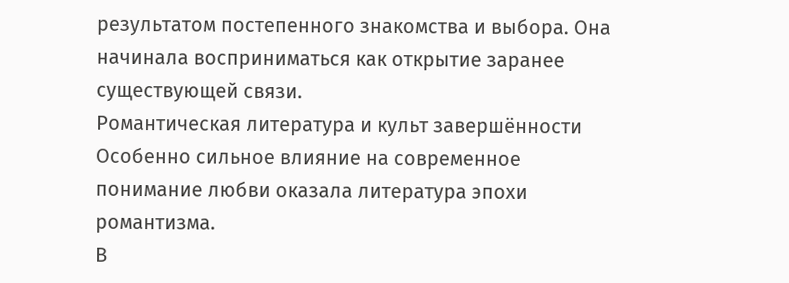результатом постепенного знакомства и выбора. Она начинала восприниматься как открытие заранее существующей связи.
Романтическая литература и культ завершённости
Особенно сильное влияние на современное понимание любви оказала литература эпохи романтизма.
В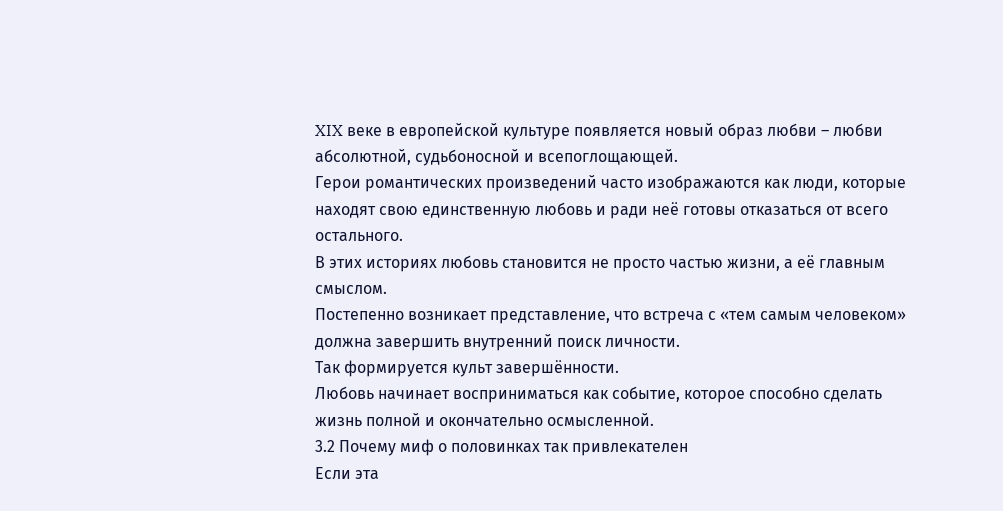XIX веке в европейской культуре появляется новый образ любви – любви абсолютной, судьбоносной и всепоглощающей.
Герои романтических произведений часто изображаются как люди, которые находят свою единственную любовь и ради неё готовы отказаться от всего остального.
В этих историях любовь становится не просто частью жизни, а её главным смыслом.
Постепенно возникает представление, что встреча с «тем самым человеком» должна завершить внутренний поиск личности.
Так формируется культ завершённости.
Любовь начинает восприниматься как событие, которое способно сделать жизнь полной и окончательно осмысленной.
3.2 Почему миф о половинках так привлекателен
Если эта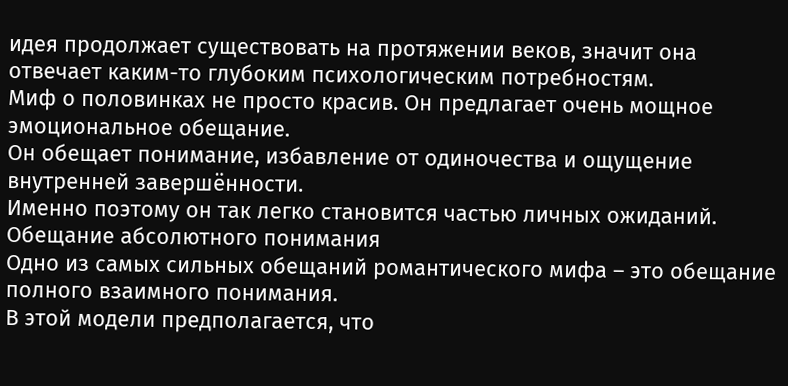идея продолжает существовать на протяжении веков, значит она отвечает каким-то глубоким психологическим потребностям.
Миф о половинках не просто красив. Он предлагает очень мощное эмоциональное обещание.
Он обещает понимание, избавление от одиночества и ощущение внутренней завершённости.
Именно поэтому он так легко становится частью личных ожиданий.
Обещание абсолютного понимания
Одно из самых сильных обещаний романтического мифа – это обещание полного взаимного понимания.
В этой модели предполагается, что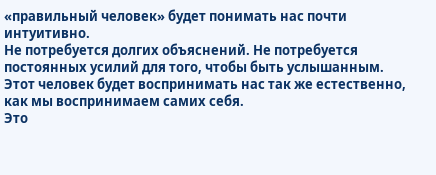«правильный человек» будет понимать нас почти интуитивно.
Не потребуется долгих объяснений. Не потребуется постоянных усилий для того, чтобы быть услышанным.
Этот человек будет воспринимать нас так же естественно, как мы воспринимаем самих себя.
Это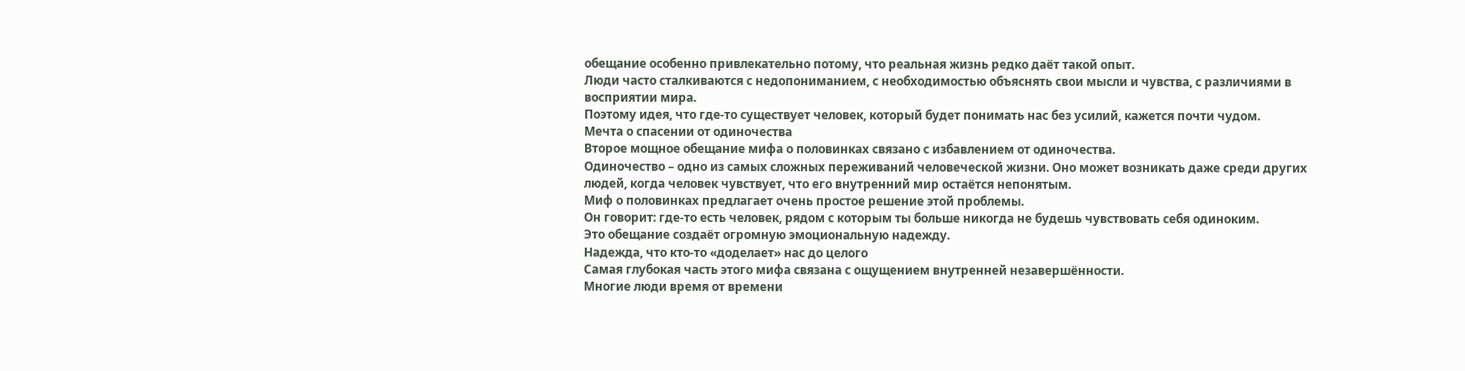обещание особенно привлекательно потому, что реальная жизнь редко даёт такой опыт.
Люди часто сталкиваются с недопониманием, с необходимостью объяснять свои мысли и чувства, с различиями в восприятии мира.
Поэтому идея, что где-то существует человек, который будет понимать нас без усилий, кажется почти чудом.
Мечта о спасении от одиночества
Второе мощное обещание мифа о половинках связано с избавлением от одиночества.
Одиночество – одно из самых сложных переживаний человеческой жизни. Оно может возникать даже среди других людей, когда человек чувствует, что его внутренний мир остаётся непонятым.
Миф о половинках предлагает очень простое решение этой проблемы.
Он говорит: где-то есть человек, рядом с которым ты больше никогда не будешь чувствовать себя одиноким.
Это обещание создаёт огромную эмоциональную надежду.
Надежда, что кто-то «доделает» нас до целого
Самая глубокая часть этого мифа связана с ощущением внутренней незавершённости.
Многие люди время от времени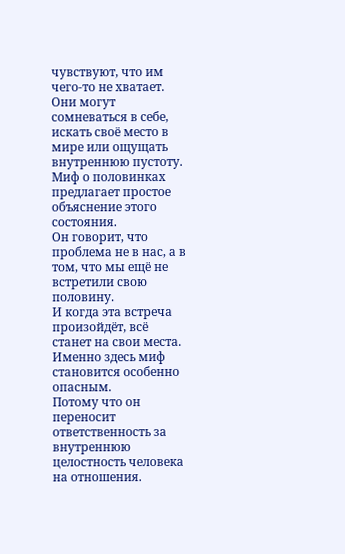чувствуют, что им чего-то не хватает. Они могут сомневаться в себе, искать своё место в мире или ощущать внутреннюю пустоту.
Миф о половинках предлагает простое объяснение этого состояния.
Он говорит, что проблема не в нас, а в том, что мы ещё не встретили свою половину.
И когда эта встреча произойдёт, всё станет на свои места.
Именно здесь миф становится особенно опасным.
Потому что он переносит ответственность за внутреннюю целостность человека на отношения.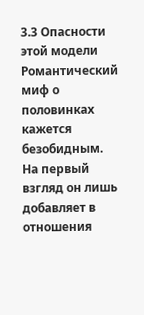3.3 Опасности этой модели
Романтический миф о половинках кажется безобидным. На первый взгляд он лишь добавляет в отношения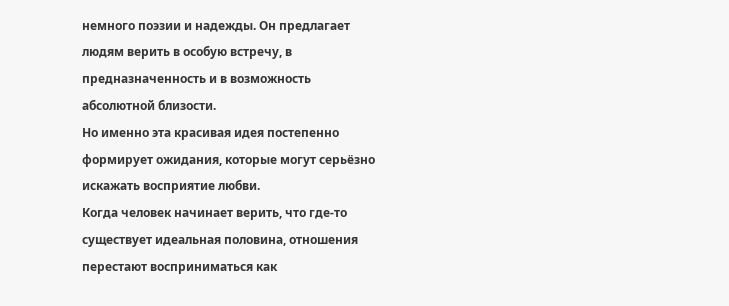немного поэзии и надежды. Он предлагает людям верить в особую встречу, в предназначенность и в возможность абсолютной близости.
Но именно эта красивая идея постепенно формирует ожидания, которые могут серьёзно искажать восприятие любви.
Когда человек начинает верить, что где-то существует идеальная половина, отношения перестают восприниматься как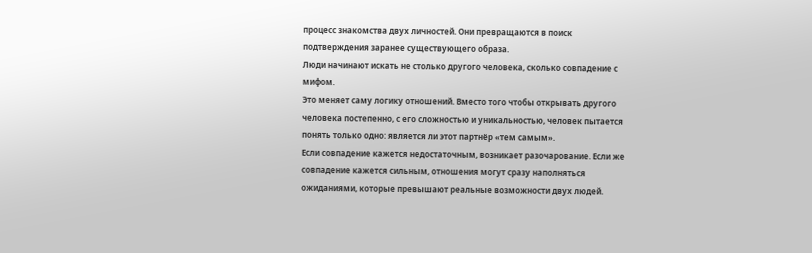процесс знакомства двух личностей. Они превращаются в поиск подтверждения заранее существующего образа.
Люди начинают искать не столько другого человека, сколько совпадение с мифом.
Это меняет саму логику отношений. Вместо того чтобы открывать другого человека постепенно, с его сложностью и уникальностью, человек пытается понять только одно: является ли этот партнёр «тем самым».
Если совпадение кажется недостаточным, возникает разочарование. Если же совпадение кажется сильным, отношения могут сразу наполняться ожиданиями, которые превышают реальные возможности двух людей.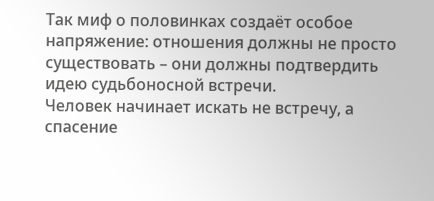Так миф о половинках создаёт особое напряжение: отношения должны не просто существовать – они должны подтвердить идею судьбоносной встречи.
Человек начинает искать не встречу, а спасение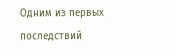Одним из первых последствий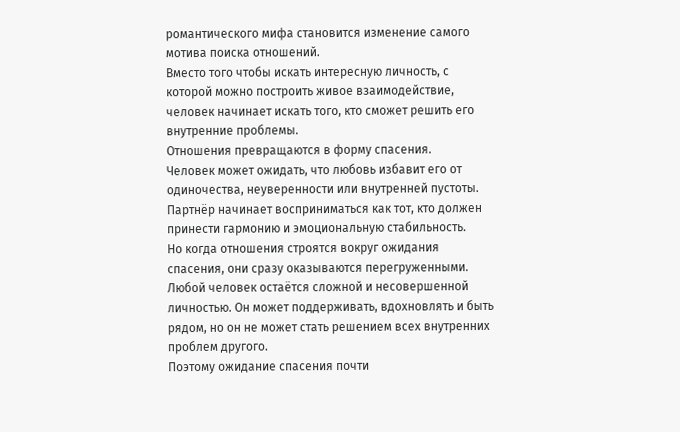романтического мифа становится изменение самого мотива поиска отношений.
Вместо того чтобы искать интересную личность, с которой можно построить живое взаимодействие, человек начинает искать того, кто сможет решить его внутренние проблемы.
Отношения превращаются в форму спасения.
Человек может ожидать, что любовь избавит его от одиночества, неуверенности или внутренней пустоты. Партнёр начинает восприниматься как тот, кто должен принести гармонию и эмоциональную стабильность.
Но когда отношения строятся вокруг ожидания спасения, они сразу оказываются перегруженными.
Любой человек остаётся сложной и несовершенной личностью. Он может поддерживать, вдохновлять и быть рядом, но он не может стать решением всех внутренних проблем другого.
Поэтому ожидание спасения почти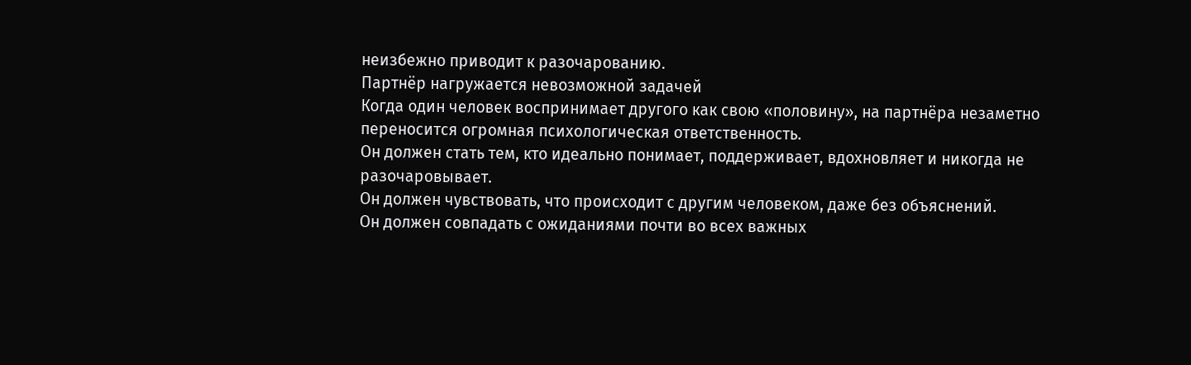неизбежно приводит к разочарованию.
Партнёр нагружается невозможной задачей
Когда один человек воспринимает другого как свою «половину», на партнёра незаметно переносится огромная психологическая ответственность.
Он должен стать тем, кто идеально понимает, поддерживает, вдохновляет и никогда не разочаровывает.
Он должен чувствовать, что происходит с другим человеком, даже без объяснений.
Он должен совпадать с ожиданиями почти во всех важных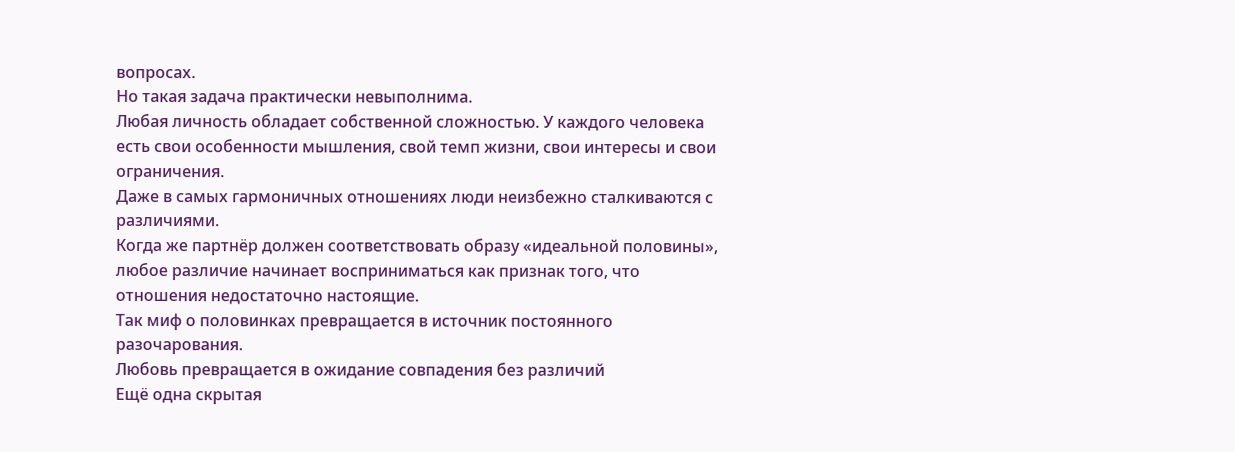вопросах.
Но такая задача практически невыполнима.
Любая личность обладает собственной сложностью. У каждого человека есть свои особенности мышления, свой темп жизни, свои интересы и свои ограничения.
Даже в самых гармоничных отношениях люди неизбежно сталкиваются с различиями.
Когда же партнёр должен соответствовать образу «идеальной половины», любое различие начинает восприниматься как признак того, что отношения недостаточно настоящие.
Так миф о половинках превращается в источник постоянного разочарования.
Любовь превращается в ожидание совпадения без различий
Ещё одна скрытая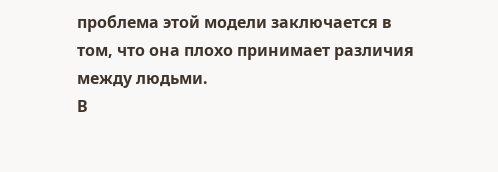проблема этой модели заключается в том, что она плохо принимает различия между людьми.
В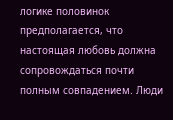логике половинок предполагается, что настоящая любовь должна сопровождаться почти полным совпадением. Люди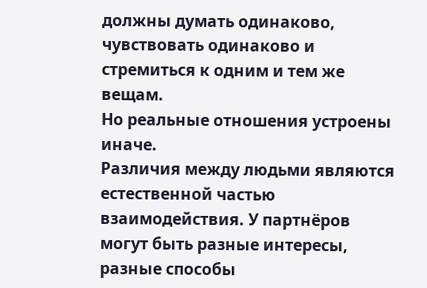должны думать одинаково, чувствовать одинаково и стремиться к одним и тем же вещам.
Но реальные отношения устроены иначе.
Различия между людьми являются естественной частью взаимодействия. У партнёров могут быть разные интересы, разные способы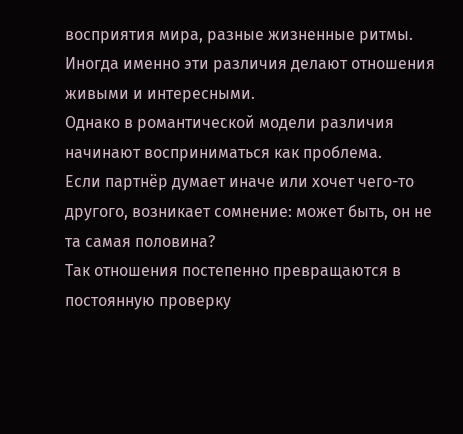восприятия мира, разные жизненные ритмы.
Иногда именно эти различия делают отношения живыми и интересными.
Однако в романтической модели различия начинают восприниматься как проблема.
Если партнёр думает иначе или хочет чего-то другого, возникает сомнение: может быть, он не та самая половина?
Так отношения постепенно превращаются в постоянную проверку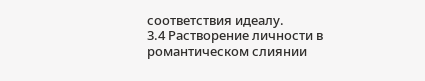соответствия идеалу.
3.4 Растворение личности в романтическом слиянии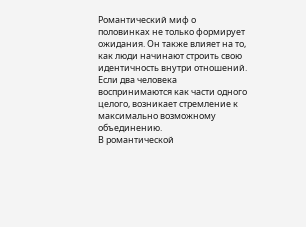Романтический миф о половинках не только формирует ожидания. Он также влияет на то, как люди начинают строить свою идентичность внутри отношений.
Если два человека воспринимаются как части одного целого, возникает стремление к максимально возможному объединению.
В романтической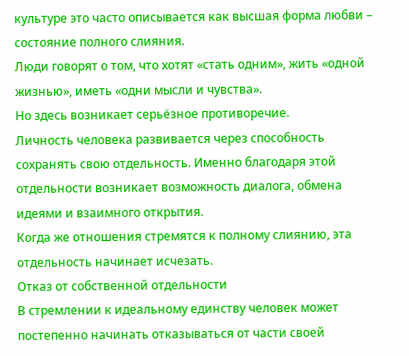культуре это часто описывается как высшая форма любви – состояние полного слияния.
Люди говорят о том, что хотят «стать одним», жить «одной жизнью», иметь «одни мысли и чувства».
Но здесь возникает серьёзное противоречие.
Личность человека развивается через способность сохранять свою отдельность. Именно благодаря этой отдельности возникает возможность диалога, обмена идеями и взаимного открытия.
Когда же отношения стремятся к полному слиянию, эта отдельность начинает исчезать.
Отказ от собственной отдельности
В стремлении к идеальному единству человек может постепенно начинать отказываться от части своей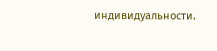индивидуальности.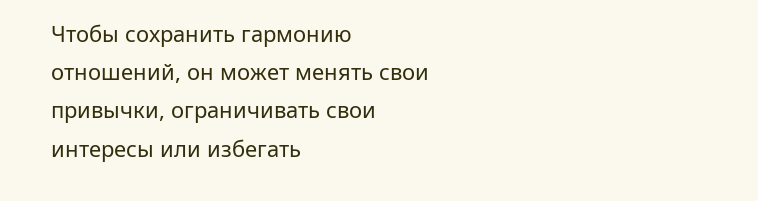Чтобы сохранить гармонию отношений, он может менять свои привычки, ограничивать свои интересы или избегать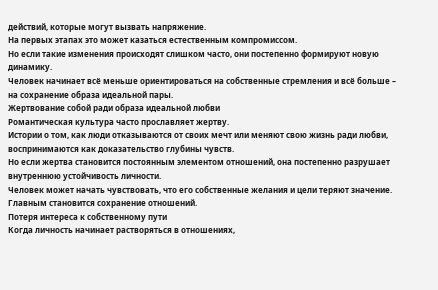действий, которые могут вызвать напряжение.
На первых этапах это может казаться естественным компромиссом.
Но если такие изменения происходят слишком часто, они постепенно формируют новую динамику.
Человек начинает всё меньше ориентироваться на собственные стремления и всё больше – на сохранение образа идеальной пары.
Жертвование собой ради образа идеальной любви
Романтическая культура часто прославляет жертву.
Истории о том, как люди отказываются от своих мечт или меняют свою жизнь ради любви, воспринимаются как доказательство глубины чувств.
Но если жертва становится постоянным элементом отношений, она постепенно разрушает внутреннюю устойчивость личности.
Человек может начать чувствовать, что его собственные желания и цели теряют значение.
Главным становится сохранение отношений.
Потеря интереса к собственному пути
Когда личность начинает растворяться в отношениях,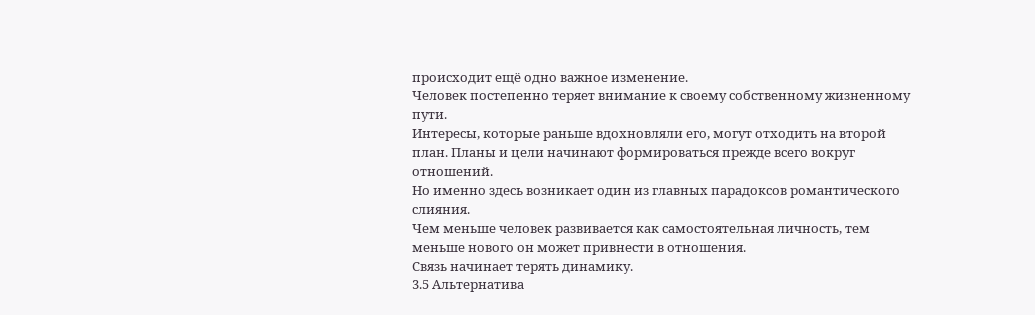происходит ещё одно важное изменение.
Человек постепенно теряет внимание к своему собственному жизненному пути.
Интересы, которые раньше вдохновляли его, могут отходить на второй план. Планы и цели начинают формироваться прежде всего вокруг отношений.
Но именно здесь возникает один из главных парадоксов романтического слияния.
Чем меньше человек развивается как самостоятельная личность, тем меньше нового он может привнести в отношения.
Связь начинает терять динамику.
3.5 Альтернатива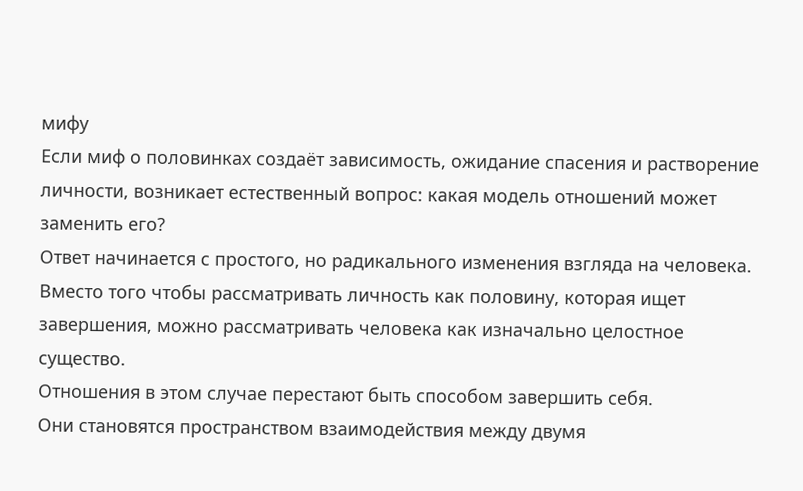мифу
Если миф о половинках создаёт зависимость, ожидание спасения и растворение личности, возникает естественный вопрос: какая модель отношений может заменить его?
Ответ начинается с простого, но радикального изменения взгляда на человека.
Вместо того чтобы рассматривать личность как половину, которая ищет завершения, можно рассматривать человека как изначально целостное существо.
Отношения в этом случае перестают быть способом завершить себя.
Они становятся пространством взаимодействия между двумя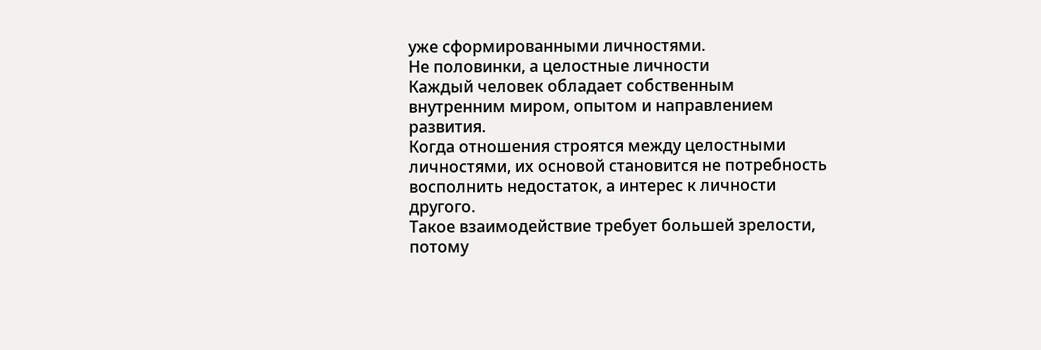уже сформированными личностями.
Не половинки, а целостные личности
Каждый человек обладает собственным внутренним миром, опытом и направлением развития.
Когда отношения строятся между целостными личностями, их основой становится не потребность восполнить недостаток, а интерес к личности другого.
Такое взаимодействие требует большей зрелости, потому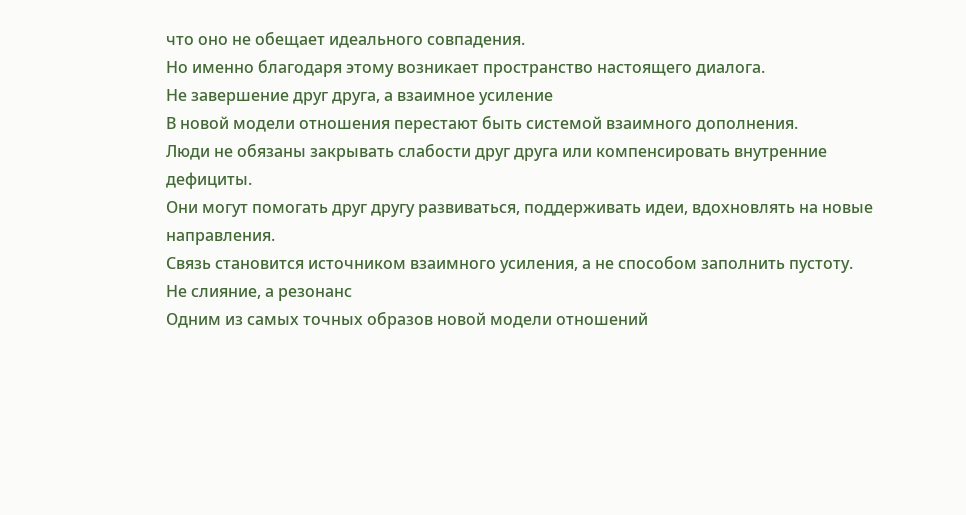что оно не обещает идеального совпадения.
Но именно благодаря этому возникает пространство настоящего диалога.
Не завершение друг друга, а взаимное усиление
В новой модели отношения перестают быть системой взаимного дополнения.
Люди не обязаны закрывать слабости друг друга или компенсировать внутренние дефициты.
Они могут помогать друг другу развиваться, поддерживать идеи, вдохновлять на новые направления.
Связь становится источником взаимного усиления, а не способом заполнить пустоту.
Не слияние, а резонанс
Одним из самых точных образов новой модели отношений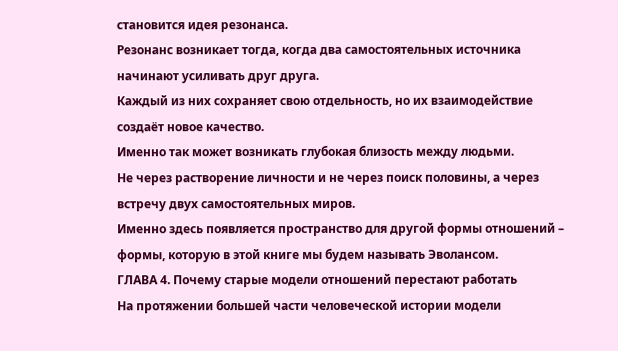становится идея резонанса.
Резонанс возникает тогда, когда два самостоятельных источника начинают усиливать друг друга.
Каждый из них сохраняет свою отдельность, но их взаимодействие создаёт новое качество.
Именно так может возникать глубокая близость между людьми.
Не через растворение личности и не через поиск половины, а через встречу двух самостоятельных миров.
Именно здесь появляется пространство для другой формы отношений – формы, которую в этой книге мы будем называть Эволансом.
ГЛАВА 4. Почему старые модели отношений перестают работать
На протяжении большей части человеческой истории модели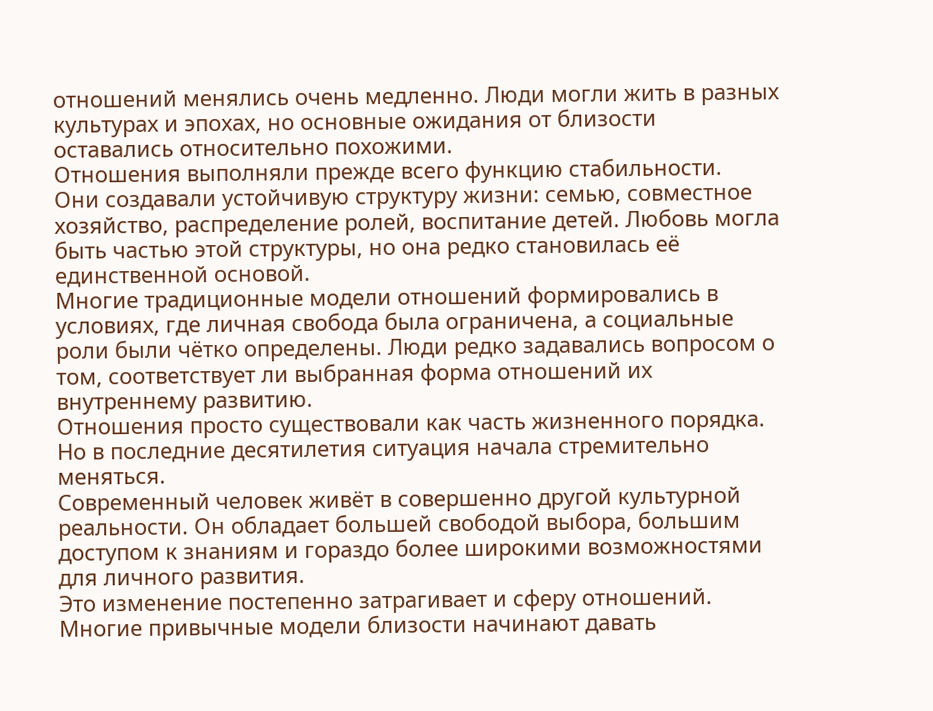отношений менялись очень медленно. Люди могли жить в разных культурах и эпохах, но основные ожидания от близости оставались относительно похожими.
Отношения выполняли прежде всего функцию стабильности.
Они создавали устойчивую структуру жизни: семью, совместное хозяйство, распределение ролей, воспитание детей. Любовь могла быть частью этой структуры, но она редко становилась её единственной основой.
Многие традиционные модели отношений формировались в условиях, где личная свобода была ограничена, а социальные роли были чётко определены. Люди редко задавались вопросом о том, соответствует ли выбранная форма отношений их внутреннему развитию.
Отношения просто существовали как часть жизненного порядка.
Но в последние десятилетия ситуация начала стремительно меняться.
Современный человек живёт в совершенно другой культурной реальности. Он обладает большей свободой выбора, большим доступом к знаниям и гораздо более широкими возможностями для личного развития.
Это изменение постепенно затрагивает и сферу отношений.
Многие привычные модели близости начинают давать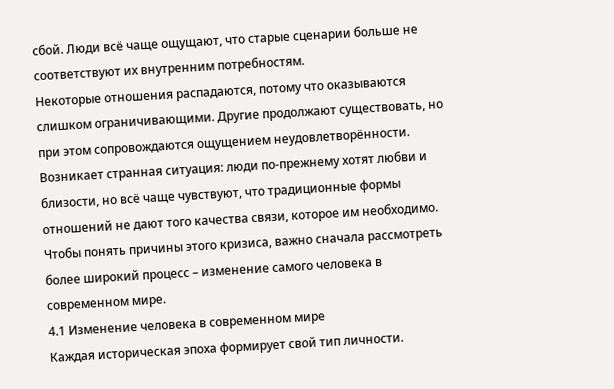сбой. Люди всё чаще ощущают, что старые сценарии больше не соответствуют их внутренним потребностям.
Некоторые отношения распадаются, потому что оказываются слишком ограничивающими. Другие продолжают существовать, но при этом сопровождаются ощущением неудовлетворённости.
Возникает странная ситуация: люди по-прежнему хотят любви и близости, но всё чаще чувствуют, что традиционные формы отношений не дают того качества связи, которое им необходимо.
Чтобы понять причины этого кризиса, важно сначала рассмотреть более широкий процесс – изменение самого человека в современном мире.
4.1 Изменение человека в современном мире
Каждая историческая эпоха формирует свой тип личности.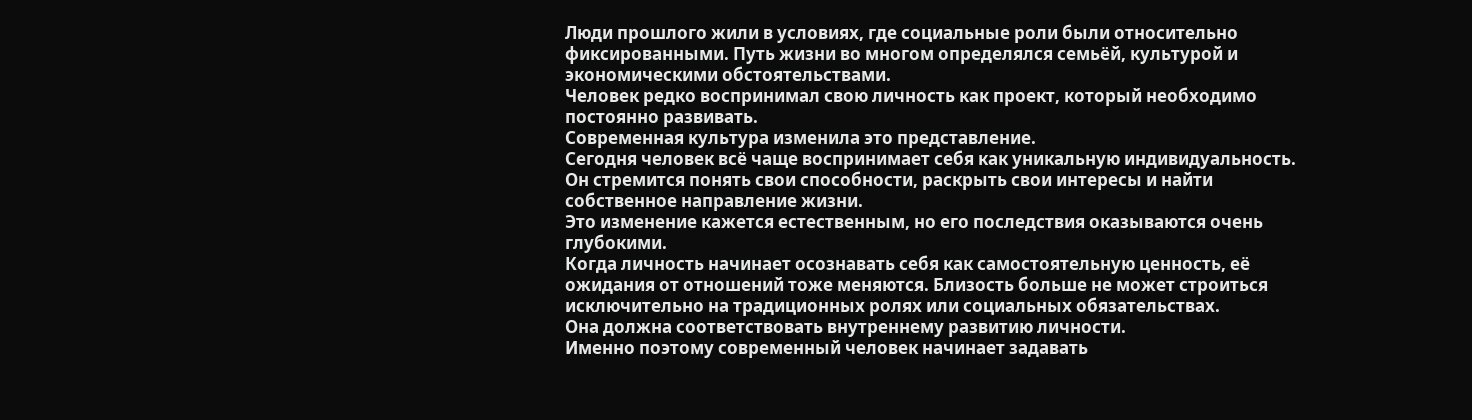Люди прошлого жили в условиях, где социальные роли были относительно фиксированными. Путь жизни во многом определялся семьёй, культурой и экономическими обстоятельствами.
Человек редко воспринимал свою личность как проект, который необходимо постоянно развивать.
Современная культура изменила это представление.
Сегодня человек всё чаще воспринимает себя как уникальную индивидуальность. Он стремится понять свои способности, раскрыть свои интересы и найти собственное направление жизни.
Это изменение кажется естественным, но его последствия оказываются очень глубокими.
Когда личность начинает осознавать себя как самостоятельную ценность, её ожидания от отношений тоже меняются. Близость больше не может строиться исключительно на традиционных ролях или социальных обязательствах.
Она должна соответствовать внутреннему развитию личности.
Именно поэтому современный человек начинает задавать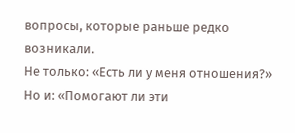вопросы, которые раньше редко возникали.
Не только: «Есть ли у меня отношения?»
Но и: «Помогают ли эти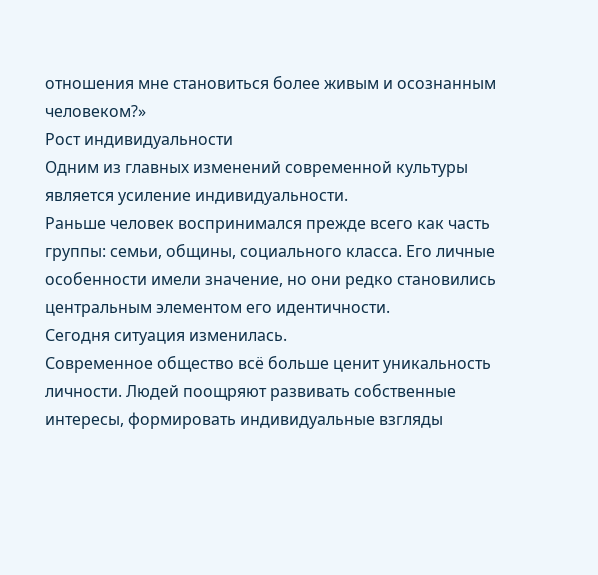отношения мне становиться более живым и осознанным человеком?»
Рост индивидуальности
Одним из главных изменений современной культуры является усиление индивидуальности.
Раньше человек воспринимался прежде всего как часть группы: семьи, общины, социального класса. Его личные особенности имели значение, но они редко становились центральным элементом его идентичности.
Сегодня ситуация изменилась.
Современное общество всё больше ценит уникальность личности. Людей поощряют развивать собственные интересы, формировать индивидуальные взгляды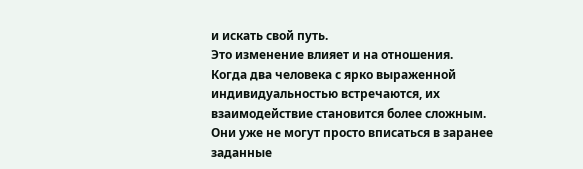и искать свой путь.
Это изменение влияет и на отношения.
Когда два человека с ярко выраженной индивидуальностью встречаются, их взаимодействие становится более сложным. Они уже не могут просто вписаться в заранее заданные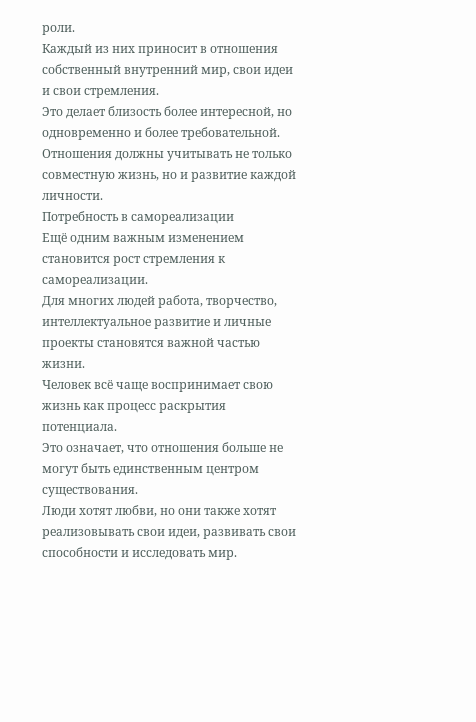роли.
Каждый из них приносит в отношения собственный внутренний мир, свои идеи и свои стремления.
Это делает близость более интересной, но одновременно и более требовательной.
Отношения должны учитывать не только совместную жизнь, но и развитие каждой личности.
Потребность в самореализации
Ещё одним важным изменением становится рост стремления к самореализации.
Для многих людей работа, творчество, интеллектуальное развитие и личные проекты становятся важной частью жизни.
Человек всё чаще воспринимает свою жизнь как процесс раскрытия потенциала.
Это означает, что отношения больше не могут быть единственным центром существования.
Люди хотят любви, но они также хотят реализовывать свои идеи, развивать свои способности и исследовать мир.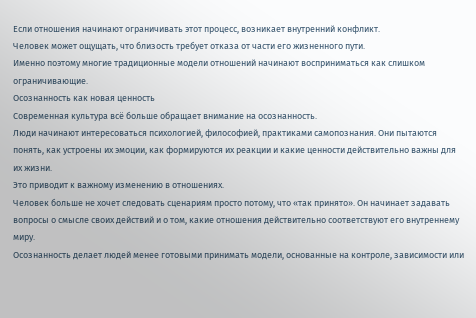Если отношения начинают ограничивать этот процесс, возникает внутренний конфликт.
Человек может ощущать, что близость требует отказа от части его жизненного пути.
Именно поэтому многие традиционные модели отношений начинают восприниматься как слишком ограничивающие.
Осознанность как новая ценность
Современная культура всё больше обращает внимание на осознанность.
Люди начинают интересоваться психологией, философией, практиками самопознания. Они пытаются понять, как устроены их эмоции, как формируются их реакции и какие ценности действительно важны для их жизни.
Это приводит к важному изменению в отношениях.
Человек больше не хочет следовать сценариям просто потому, что «так принято». Он начинает задавать вопросы о смысле своих действий и о том, какие отношения действительно соответствуют его внутреннему миру.
Осознанность делает людей менее готовыми принимать модели, основанные на контроле, зависимости или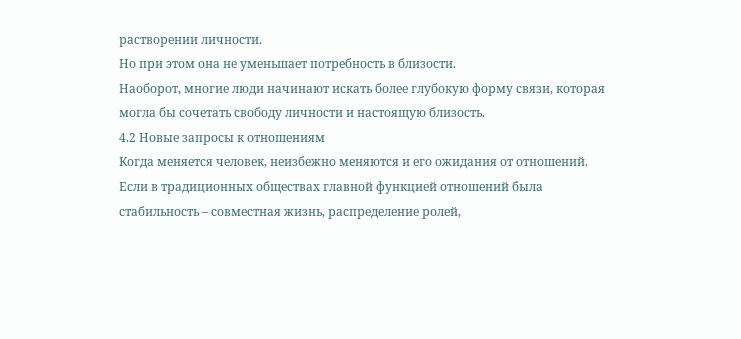растворении личности.
Но при этом она не уменьшает потребность в близости.
Наоборот, многие люди начинают искать более глубокую форму связи, которая могла бы сочетать свободу личности и настоящую близость.
4.2 Новые запросы к отношениям
Когда меняется человек, неизбежно меняются и его ожидания от отношений.
Если в традиционных обществах главной функцией отношений была стабильность – совместная жизнь, распределение ролей,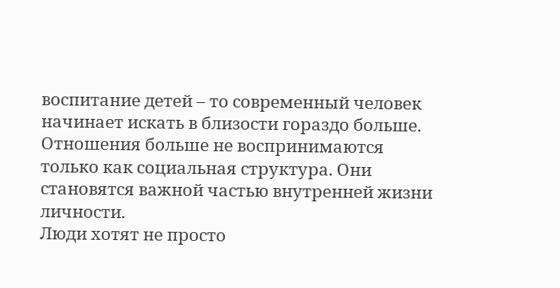воспитание детей – то современный человек начинает искать в близости гораздо больше.
Отношения больше не воспринимаются только как социальная структура. Они становятся важной частью внутренней жизни личности.
Люди хотят не просто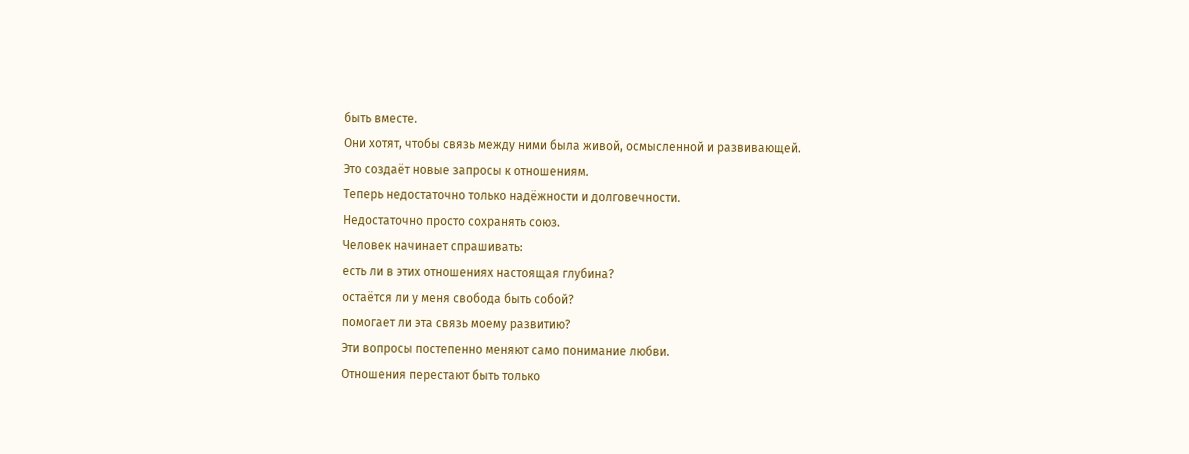быть вместе.
Они хотят, чтобы связь между ними была живой, осмысленной и развивающей.
Это создаёт новые запросы к отношениям.
Теперь недостаточно только надёжности и долговечности.
Недостаточно просто сохранять союз.
Человек начинает спрашивать:
есть ли в этих отношениях настоящая глубина?
остаётся ли у меня свобода быть собой?
помогает ли эта связь моему развитию?
Эти вопросы постепенно меняют само понимание любви.
Отношения перестают быть только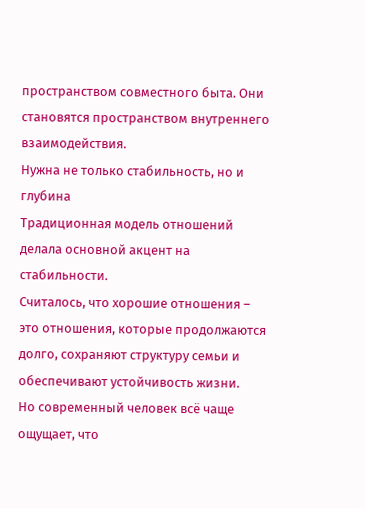пространством совместного быта. Они становятся пространством внутреннего взаимодействия.
Нужна не только стабильность, но и глубина
Традиционная модель отношений делала основной акцент на стабильности.
Считалось, что хорошие отношения – это отношения, которые продолжаются долго, сохраняют структуру семьи и обеспечивают устойчивость жизни.
Но современный человек всё чаще ощущает, что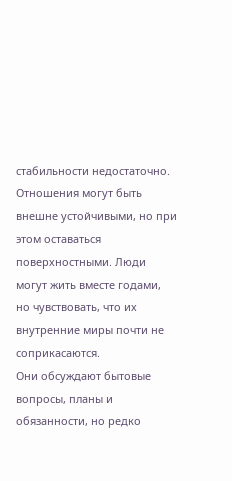стабильности недостаточно.
Отношения могут быть внешне устойчивыми, но при этом оставаться поверхностными. Люди могут жить вместе годами, но чувствовать, что их внутренние миры почти не соприкасаются.
Они обсуждают бытовые вопросы, планы и обязанности, но редко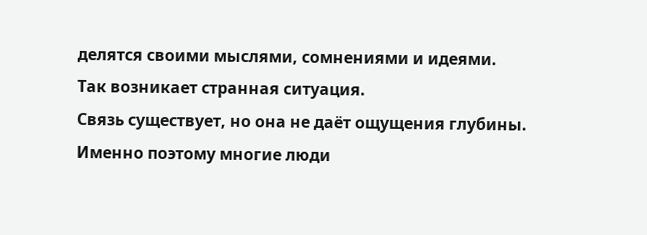делятся своими мыслями, сомнениями и идеями.
Так возникает странная ситуация.
Связь существует, но она не даёт ощущения глубины.
Именно поэтому многие люди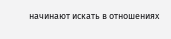начинают искать в отношениях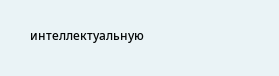интеллектуальную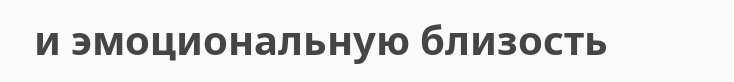и эмоциональную близость